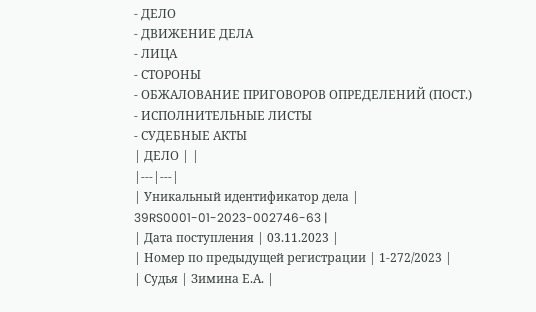- ДЕЛО
- ДВИЖЕНИЕ ДЕЛА
- ЛИЦА
- СТОРОНЫ
- ОБЖАЛОВАНИЕ ПРИГОВОРОВ ОПРЕДЕЛЕНИЙ (ПОСТ.)
- ИСПОЛНИТЕЛЬНЫЕ ЛИСТЫ
- СУДЕБНЫЕ АКТЫ
| ДЕЛО | |
|---|---|
| Уникальный идентификатор дела | 39RS0001-01-2023-002746-63 |
| Дата поступления | 03.11.2023 |
| Номер по предыдущей регистрации | 1-272/2023 |
| Судья | Зимина Е.А. |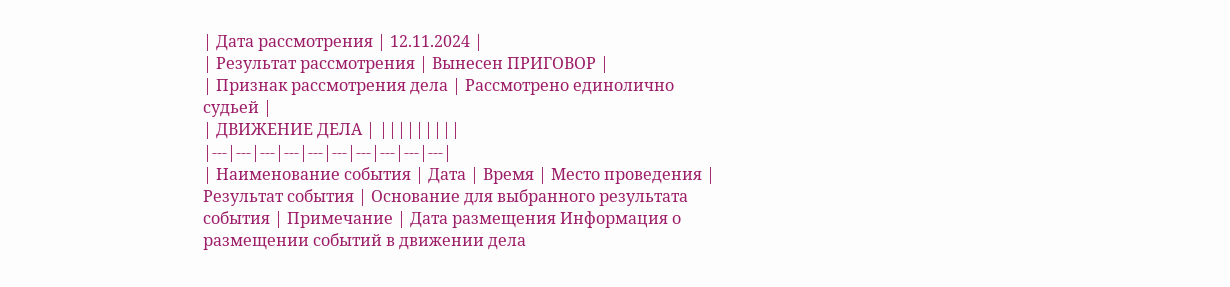| Дата рассмотрения | 12.11.2024 |
| Результат рассмотрения | Вынесен ПРИГОВОР |
| Признак рассмотрения дела | Рассмотрено единолично судьей |
| ДВИЖЕНИЕ ДЕЛА | |||||||||
|---|---|---|---|---|---|---|---|---|---|
| Наименование события | Дата | Время | Место проведения | Результат события | Основание для выбранного результата события | Примечание | Дата размещения Информация о размещении событий в движении дела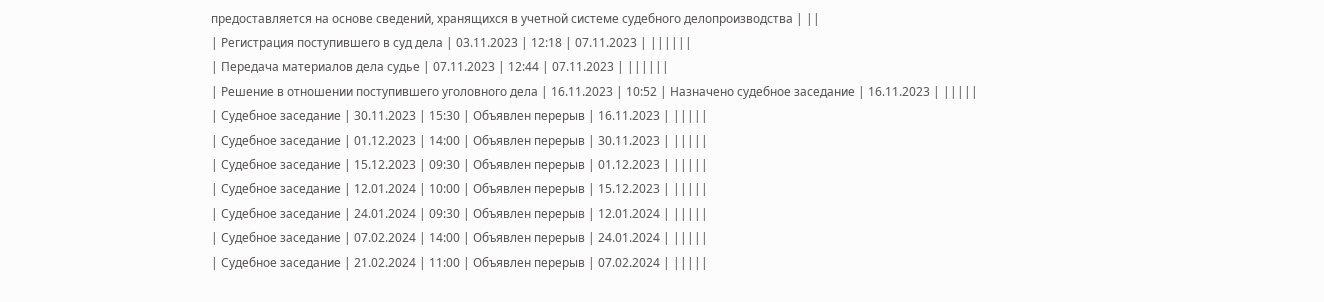предоставляется на основе сведений, хранящихся в учетной системе судебного делопроизводства | ||
| Регистрация поступившего в суд дела | 03.11.2023 | 12:18 | 07.11.2023 | ||||||
| Передача материалов дела судье | 07.11.2023 | 12:44 | 07.11.2023 | ||||||
| Решение в отношении поступившего уголовного дела | 16.11.2023 | 10:52 | Назначено судебное заседание | 16.11.2023 | |||||
| Судебное заседание | 30.11.2023 | 15:30 | Объявлен перерыв | 16.11.2023 | |||||
| Судебное заседание | 01.12.2023 | 14:00 | Объявлен перерыв | 30.11.2023 | |||||
| Судебное заседание | 15.12.2023 | 09:30 | Объявлен перерыв | 01.12.2023 | |||||
| Судебное заседание | 12.01.2024 | 10:00 | Объявлен перерыв | 15.12.2023 | |||||
| Судебное заседание | 24.01.2024 | 09:30 | Объявлен перерыв | 12.01.2024 | |||||
| Судебное заседание | 07.02.2024 | 14:00 | Объявлен перерыв | 24.01.2024 | |||||
| Судебное заседание | 21.02.2024 | 11:00 | Объявлен перерыв | 07.02.2024 | |||||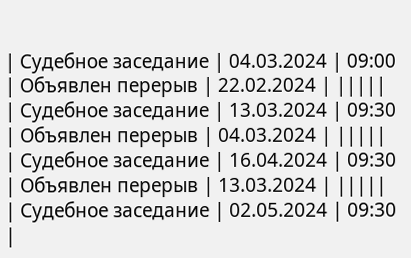| Судебное заседание | 04.03.2024 | 09:00 | Объявлен перерыв | 22.02.2024 | |||||
| Судебное заседание | 13.03.2024 | 09:30 | Объявлен перерыв | 04.03.2024 | |||||
| Судебное заседание | 16.04.2024 | 09:30 | Объявлен перерыв | 13.03.2024 | |||||
| Судебное заседание | 02.05.2024 | 09:30 |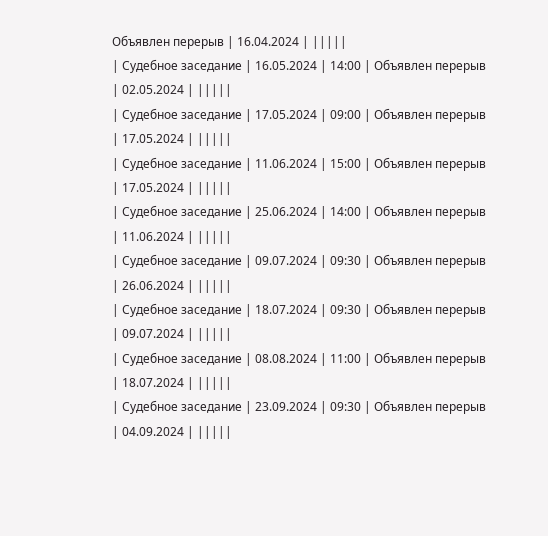Объявлен перерыв | 16.04.2024 | |||||
| Судебное заседание | 16.05.2024 | 14:00 | Объявлен перерыв | 02.05.2024 | |||||
| Судебное заседание | 17.05.2024 | 09:00 | Объявлен перерыв | 17.05.2024 | |||||
| Судебное заседание | 11.06.2024 | 15:00 | Объявлен перерыв | 17.05.2024 | |||||
| Судебное заседание | 25.06.2024 | 14:00 | Объявлен перерыв | 11.06.2024 | |||||
| Судебное заседание | 09.07.2024 | 09:30 | Объявлен перерыв | 26.06.2024 | |||||
| Судебное заседание | 18.07.2024 | 09:30 | Объявлен перерыв | 09.07.2024 | |||||
| Судебное заседание | 08.08.2024 | 11:00 | Объявлен перерыв | 18.07.2024 | |||||
| Судебное заседание | 23.09.2024 | 09:30 | Объявлен перерыв | 04.09.2024 | |||||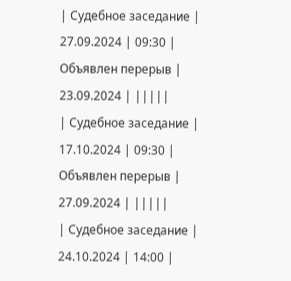| Судебное заседание | 27.09.2024 | 09:30 | Объявлен перерыв | 23.09.2024 | |||||
| Судебное заседание | 17.10.2024 | 09:30 | Объявлен перерыв | 27.09.2024 | |||||
| Судебное заседание | 24.10.2024 | 14:00 |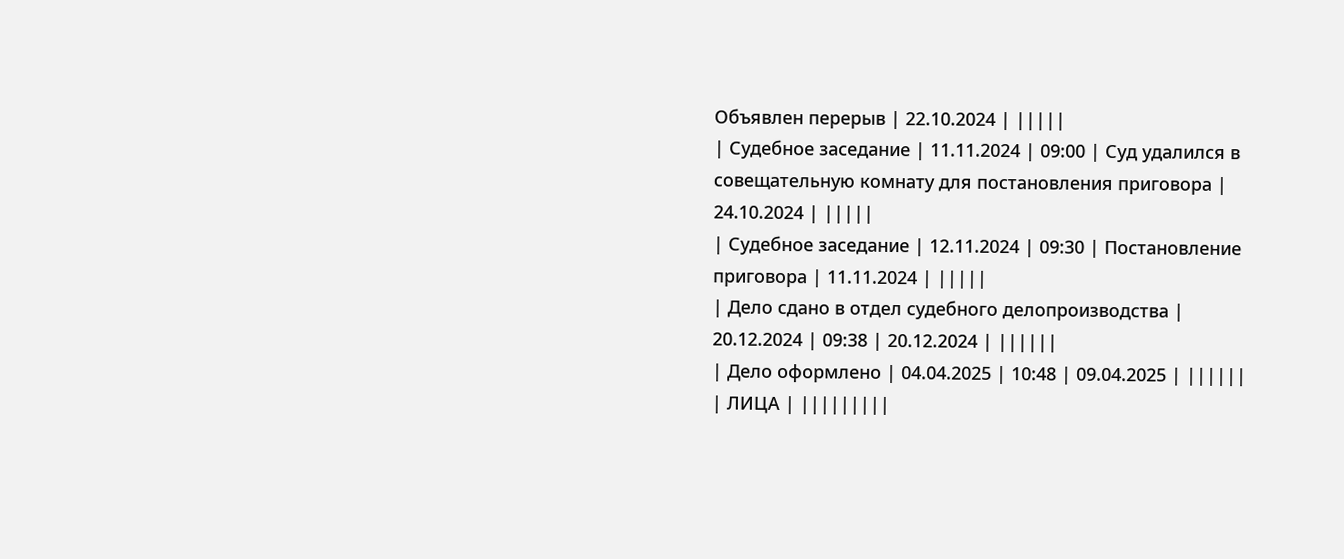Объявлен перерыв | 22.10.2024 | |||||
| Судебное заседание | 11.11.2024 | 09:00 | Суд удалился в совещательную комнату для постановления приговора | 24.10.2024 | |||||
| Судебное заседание | 12.11.2024 | 09:30 | Постановление приговора | 11.11.2024 | |||||
| Дело сдано в отдел судебного делопроизводства | 20.12.2024 | 09:38 | 20.12.2024 | ||||||
| Дело оформлено | 04.04.2025 | 10:48 | 09.04.2025 | ||||||
| ЛИЦА | |||||||||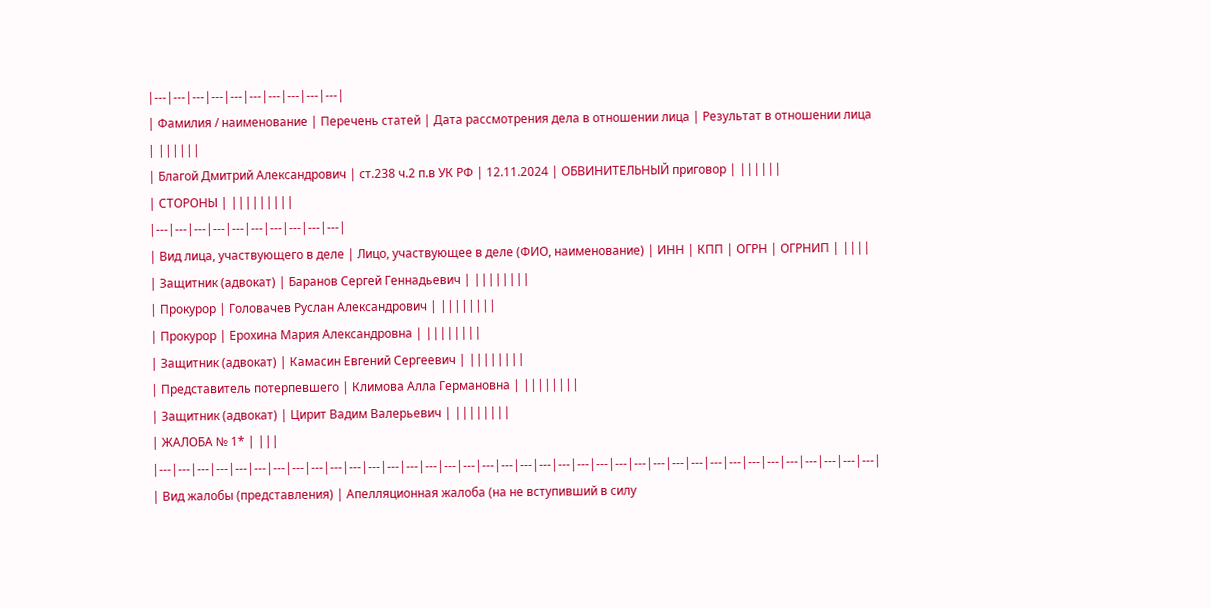|---|---|---|---|---|---|---|---|---|---|
| Фамилия / наименование | Перечень статей | Дата рассмотрения дела в отношении лица | Результат в отношении лица | ||||||
| Благой Дмитрий Александрович | ст.238 ч.2 п.в УК РФ | 12.11.2024 | ОБВИНИТЕЛЬНЫЙ приговор | ||||||
| СТОРОНЫ | |||||||||
|---|---|---|---|---|---|---|---|---|---|
| Вид лица, участвующего в деле | Лицо, участвующее в деле (ФИО, наименование) | ИНН | КПП | ОГРН | ОГРНИП | ||||
| Защитник (адвокат) | Баранов Сергей Геннадьевич | ||||||||
| Прокурор | Головачев Руслан Александрович | ||||||||
| Прокурор | Ерохина Мария Александровна | ||||||||
| Защитник (адвокат) | Камасин Евгений Сергеевич | ||||||||
| Представитель потерпевшего | Климова Алла Германовна | ||||||||
| Защитник (адвокат) | Цирит Вадим Валерьевич | ||||||||
| ЖАЛОБА № 1* | |||
|---|---|---|---|---|---|---|---|---|---|---|---|---|---|---|---|---|---|---|---|---|---|---|---|---|---|---|---|---|---|---|---|---|---|---|---|---|---|
| Вид жалобы (представления) | Апелляционная жалоба (на не вступивший в силу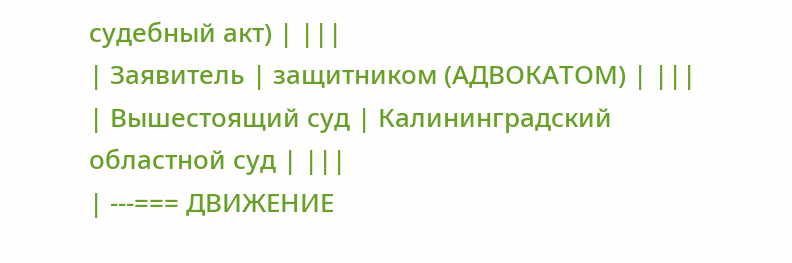судебный акт) | |||
| Заявитель | защитником (АДВОКАТОМ) | |||
| Вышестоящий суд | Калининградский областной суд | |||
| ---=== ДВИЖЕНИЕ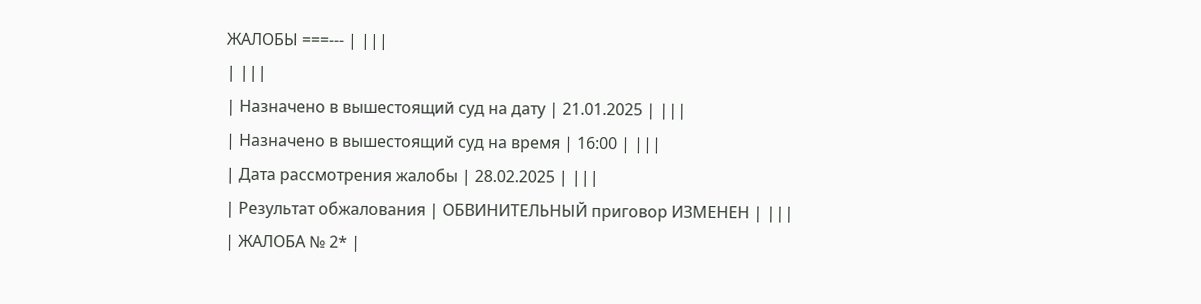ЖАЛОБЫ ===--- | |||
| |||
| Назначено в вышестоящий суд на дату | 21.01.2025 | |||
| Назначено в вышестоящий суд на время | 16:00 | |||
| Дата рассмотрения жалобы | 28.02.2025 | |||
| Результат обжалования | ОБВИНИТЕЛЬНЫЙ приговор ИЗМЕНЕН | |||
| ЖАЛОБА № 2* |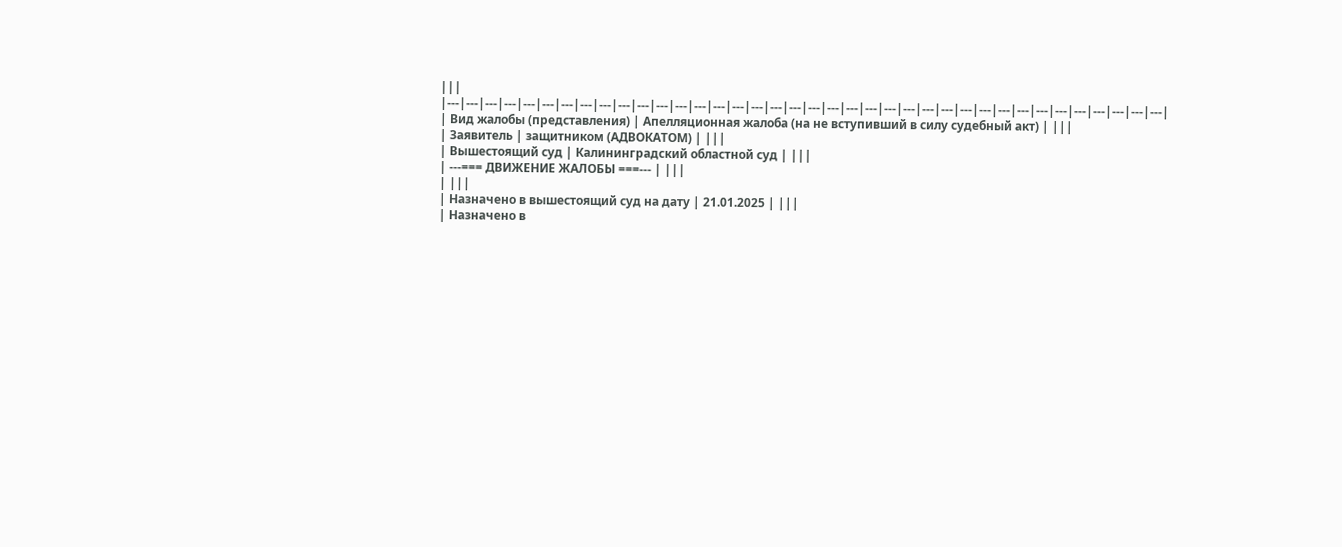|||
|---|---|---|---|---|---|---|---|---|---|---|---|---|---|---|---|---|---|---|---|---|---|---|---|---|---|---|---|---|---|---|---|---|---|---|---|---|---|
| Вид жалобы (представления) | Апелляционная жалоба (на не вступивший в силу судебный акт) | |||
| Заявитель | защитником (АДВОКАТОМ) | |||
| Вышестоящий суд | Калининградский областной суд | |||
| ---=== ДВИЖЕНИЕ ЖАЛОБЫ ===--- | |||
| |||
| Назначено в вышестоящий суд на дату | 21.01.2025 | |||
| Назначено в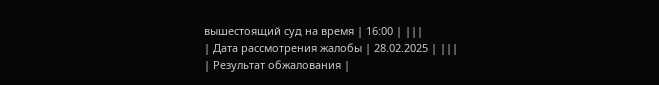вышестоящий суд на время | 16:00 | |||
| Дата рассмотрения жалобы | 28.02.2025 | |||
| Результат обжалования |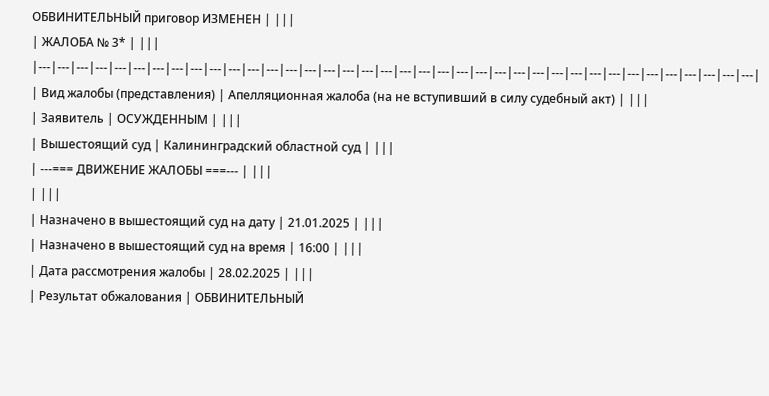ОБВИНИТЕЛЬНЫЙ приговор ИЗМЕНЕН | |||
| ЖАЛОБА № 3* | |||
|---|---|---|---|---|---|---|---|---|---|---|---|---|---|---|---|---|---|---|---|---|---|---|---|---|---|---|---|---|---|---|---|---|---|---|---|---|---|
| Вид жалобы (представления) | Апелляционная жалоба (на не вступивший в силу судебный акт) | |||
| Заявитель | ОСУЖДЕННЫМ | |||
| Вышестоящий суд | Калининградский областной суд | |||
| ---=== ДВИЖЕНИЕ ЖАЛОБЫ ===--- | |||
| |||
| Назначено в вышестоящий суд на дату | 21.01.2025 | |||
| Назначено в вышестоящий суд на время | 16:00 | |||
| Дата рассмотрения жалобы | 28.02.2025 | |||
| Результат обжалования | ОБВИНИТЕЛЬНЫЙ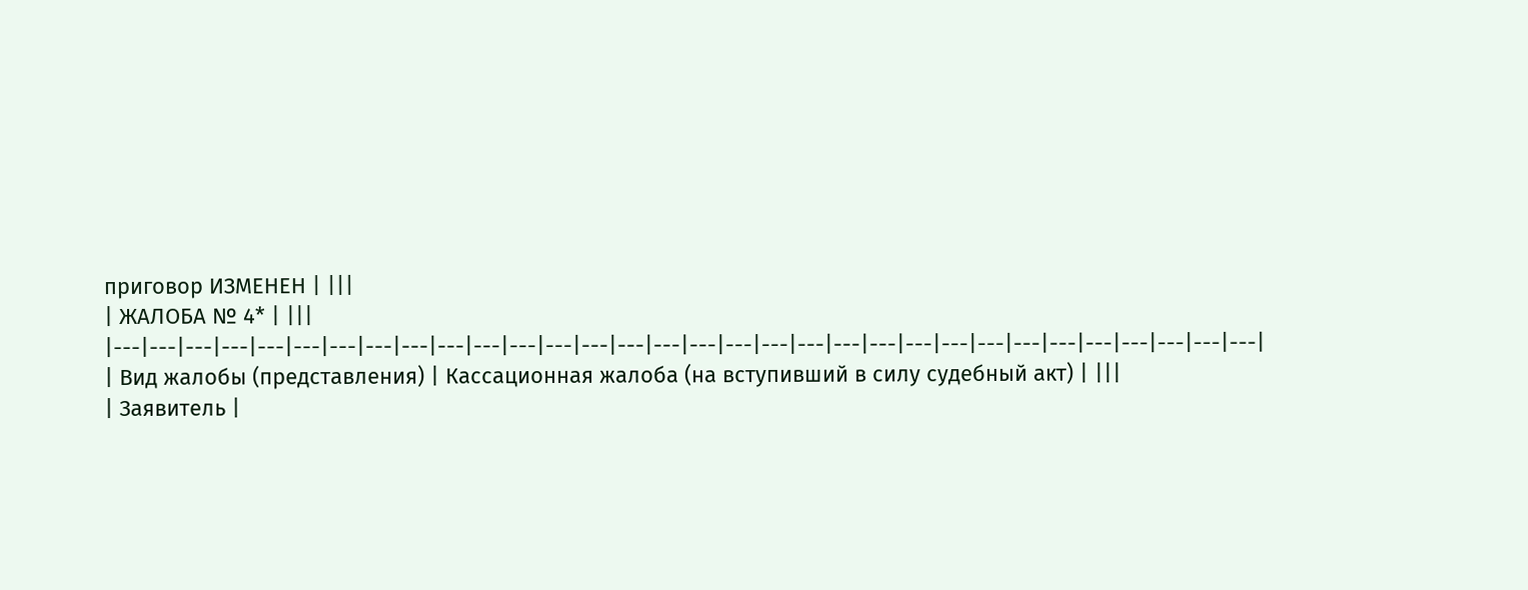приговор ИЗМЕНЕН | |||
| ЖАЛОБА № 4* | |||
|---|---|---|---|---|---|---|---|---|---|---|---|---|---|---|---|---|---|---|---|---|---|---|---|---|---|---|---|---|---|---|---|
| Вид жалобы (представления) | Кассационная жалоба (на вступивший в силу судебный акт) | |||
| Заявитель |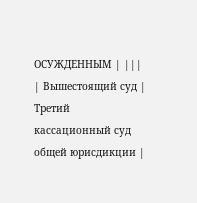ОСУЖДЕННЫМ | |||
| Вышестоящий суд | Третий кассационный суд общей юрисдикции |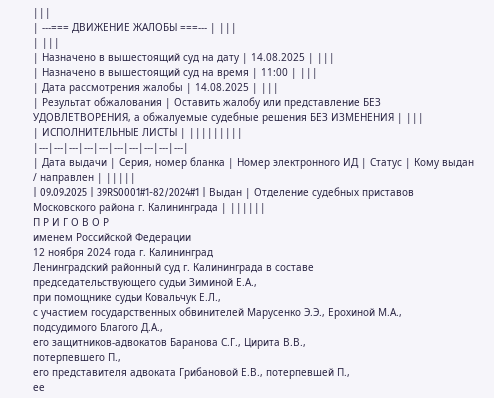|||
| ---=== ДВИЖЕНИЕ ЖАЛОБЫ ===--- | |||
| |||
| Назначено в вышестоящий суд на дату | 14.08.2025 | |||
| Назначено в вышестоящий суд на время | 11:00 | |||
| Дата рассмотрения жалобы | 14.08.2025 | |||
| Результат обжалования | Оставить жалобу или представление БЕЗ УДОВЛЕТВОРЕНИЯ, а обжалуемые судебные решения БЕЗ ИЗМЕНЕНИЯ | |||
| ИСПОЛНИТЕЛЬНЫЕ ЛИСТЫ | |||||||||
|---|---|---|---|---|---|---|---|---|---|
| Дата выдачи | Серия, номер бланка | Номер электронного ИД | Статус | Кому выдан / направлен | |||||
| 09.09.2025 | 39RS0001#1-82/2024#1 | Выдан | Отделение судебных приставов Московского района г. Калининграда | ||||||
П Р И Г О В О Р
именем Российской Федерации
12 ноября 2024 года г. Калининград
Ленинградский районный суд г. Калининграда в составе
председательствующего судьи Зиминой Е.А.,
при помощнике судьи Ковальчук Е.Л.,
с участием государственных обвинителей Марусенко Э.Э., Ерохиной М.А.,
подсудимого Благого Д.А.,
его защитников-адвокатов Баранова С.Г., Цирита В.В.,
потерпевшего П.,
его представителя адвоката Грибановой Е.В., потерпевшей П.,
ее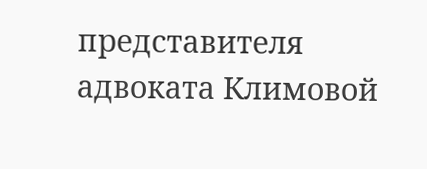представителя адвоката Климовой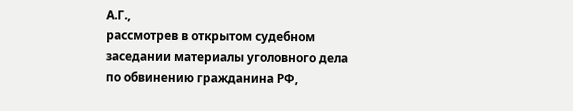А.Г.,
рассмотрев в открытом судебном заседании материалы уголовного дела по обвинению гражданина РФ,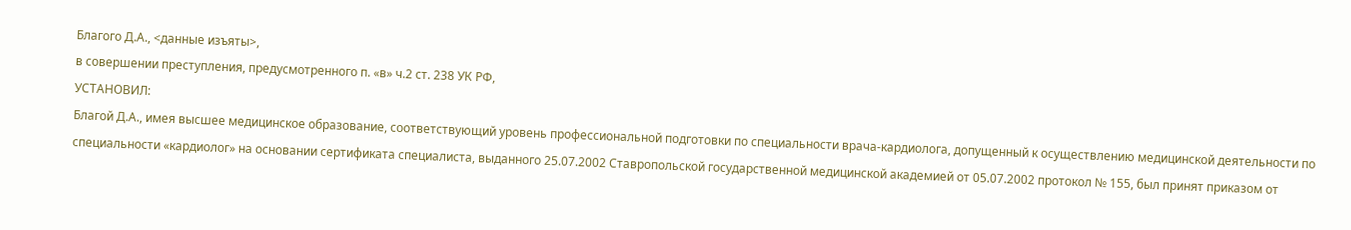Благого Д.А., <данные изъяты>,
в совершении преступления, предусмотренного п. «в» ч.2 ст. 238 УК РФ,
УСТАНОВИЛ:
Благой Д.А., имея высшее медицинское образование, соответствующий уровень профессиональной подготовки по специальности врача-кардиолога, допущенный к осуществлению медицинской деятельности по специальности «кардиолог» на основании сертификата специалиста, выданного 25.07.2002 Ставропольской государственной медицинской академией от 05.07.2002 протокол № 155, был принят приказом от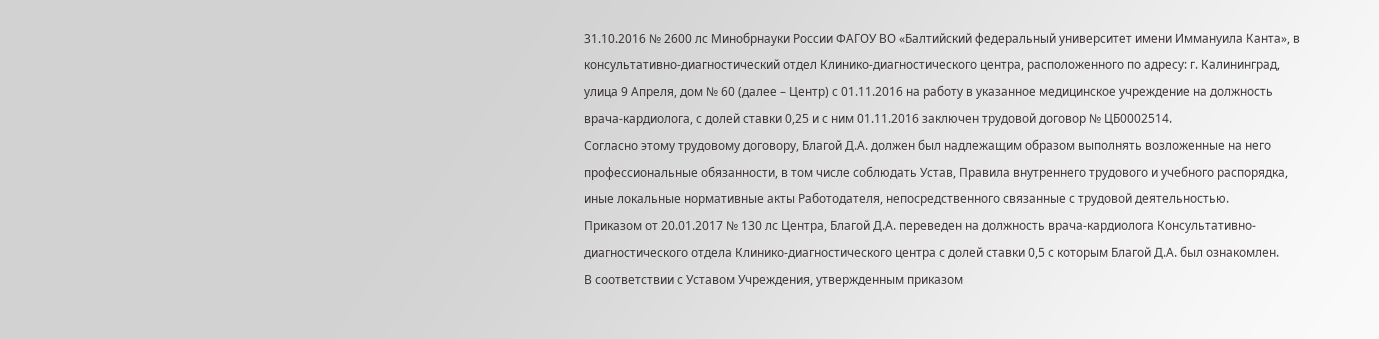31.10.2016 № 2600 лс Минобрнауки России ФАГОУ ВО «Балтийский федеральный университет имени Иммануила Канта», в консультативно-диагностический отдел Клинико-диагностического центра, расположенного по адресу: г. Калининград, улица 9 Апреля, дом № 60 (далее – Центр) с 01.11.2016 на работу в указанное медицинское учреждение на должность врача-кардиолога, с долей ставки 0,25 и с ним 01.11.2016 заключен трудовой договор № ЦБ0002514.
Согласно этому трудовому договору, Благой Д.А. должен был надлежащим образом выполнять возложенные на него профессиональные обязанности, в том числе соблюдать Устав, Правила внутреннего трудового и учебного распорядка, иные локальные нормативные акты Работодателя, непосредственного связанные с трудовой деятельностью.
Приказом от 20.01.2017 № 130 лс Центра, Благой Д.А. переведен на должность врача-кардиолога Консультативно-диагностического отдела Клинико-диагностического центра с долей ставки 0,5 с которым Благой Д.А. был ознакомлен.
В соответствии с Уставом Учреждения, утвержденным приказом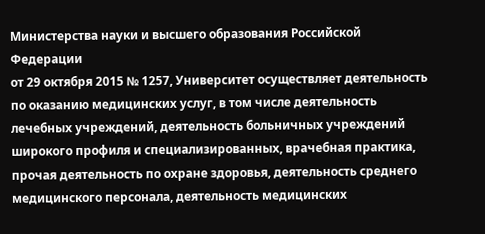Министерства науки и высшего образования Российской Федерации
от 29 октября 2015 № 1257, Университет осуществляет деятельность по оказанию медицинских услуг, в том числе деятельность лечебных учреждений, деятельность больничных учреждений широкого профиля и специализированных, врачебная практика, прочая деятельность по охране здоровья, деятельность среднего медицинского персонала, деятельность медицинских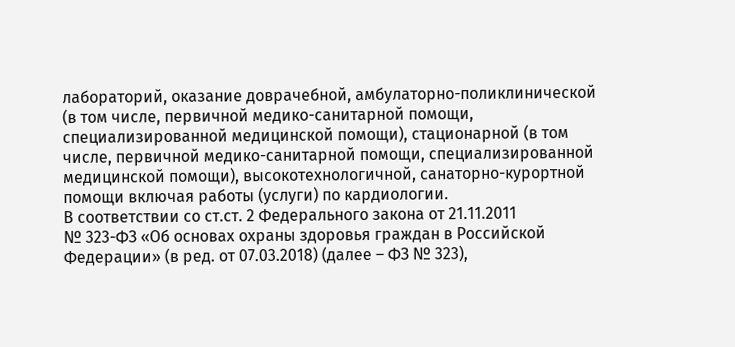лабораторий, оказание доврачебной, амбулаторно-поликлинической (в том числе, первичной медико-санитарной помощи, специализированной медицинской помощи), стационарной (в том числе, первичной медико-санитарной помощи, специализированной медицинской помощи), высокотехнологичной, санаторно-курортной помощи включая работы (услуги) по кардиологии.
В соответствии со ст.ст. 2 Федерального закона от 21.11.2011
№ 323-ФЗ «Об основах охраны здоровья граждан в Российской Федерации» (в ред. от 07.03.2018) (далее – ФЗ № 323),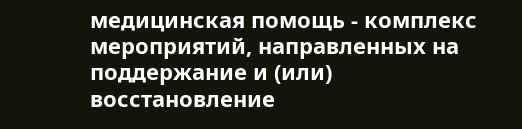медицинская помощь - комплекс мероприятий, направленных на поддержание и (или) восстановление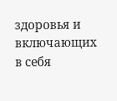здоровья и включающих в себя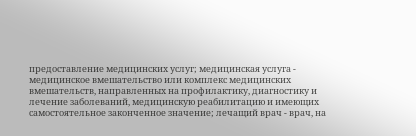предоставление медицинских услуг; медицинская услуга - медицинское вмешательство или комплекс медицинских вмешательств, направленных на профилактику, диагностику и лечение заболеваний, медицинскую реабилитацию и имеющих самостоятельное законченное значение; лечащий врач - врач, на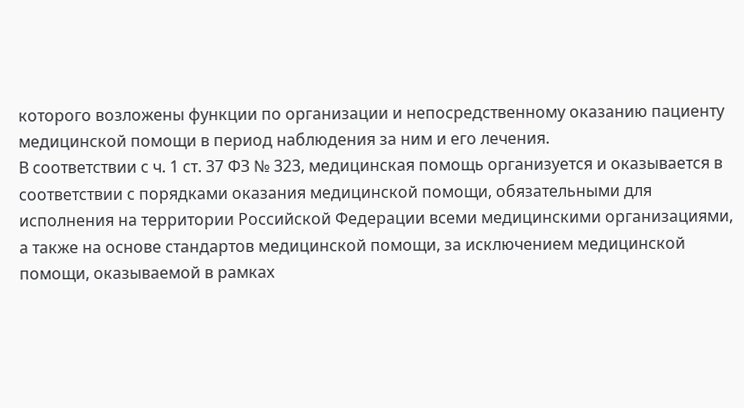которого возложены функции по организации и непосредственному оказанию пациенту медицинской помощи в период наблюдения за ним и его лечения.
В соответствии с ч. 1 ст. 37 ФЗ № 323, медицинская помощь организуется и оказывается в соответствии с порядками оказания медицинской помощи, обязательными для исполнения на территории Российской Федерации всеми медицинскими организациями, а также на основе стандартов медицинской помощи, за исключением медицинской помощи, оказываемой в рамках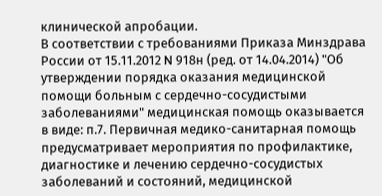клинической апробации.
В соответствии с требованиями Приказа Минздрава России от 15.11.2012 N 918н (ред. от 14.04.2014) "Об утверждении порядка оказания медицинской помощи больным с сердечно-сосудистыми заболеваниями" медицинская помощь оказывается в виде: п.7. Первичная медико-санитарная помощь предусматривает мероприятия по профилактике, диагностике и лечению сердечно-сосудистых заболеваний и состояний, медицинской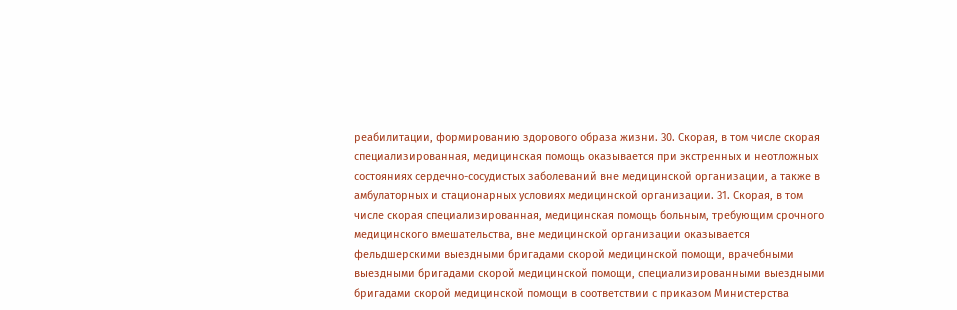реабилитации, формированию здорового образа жизни. 30. Скорая, в том числе скорая специализированная, медицинская помощь оказывается при экстренных и неотложных состояниях сердечно-сосудистых заболеваний вне медицинской организации, а также в амбулаторных и стационарных условиях медицинской организации. 31. Скорая, в том числе скорая специализированная, медицинская помощь больным, требующим срочного медицинского вмешательства, вне медицинской организации оказывается фельдшерскими выездными бригадами скорой медицинской помощи, врачебными выездными бригадами скорой медицинской помощи, специализированными выездными бригадами скорой медицинской помощи в соответствии с приказом Министерства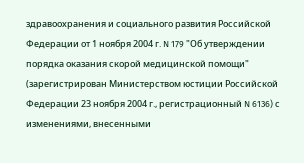здравоохранения и социального развития Российской Федерации от 1 ноября 2004 г. N 179 "Об утверждении порядка оказания скорой медицинской помощи" (зарегистрирован Министерством юстиции Российской Федерации 23 ноября 2004 г., регистрационный N 6136) с изменениями, внесенными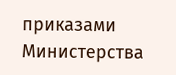приказами Министерства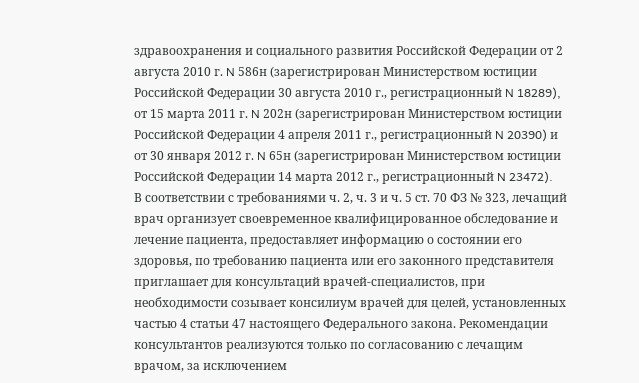здравоохранения и социального развития Российской Федерации от 2 августа 2010 г. N 586н (зарегистрирован Министерством юстиции Российской Федерации 30 августа 2010 г., регистрационный N 18289), от 15 марта 2011 г. N 202н (зарегистрирован Министерством юстиции Российской Федерации 4 апреля 2011 г., регистрационный N 20390) и от 30 января 2012 г. N 65н (зарегистрирован Министерством юстиции Российской Федерации 14 марта 2012 г., регистрационный N 23472).
В соответствии с требованиями ч. 2, ч. 3 и ч. 5 ст. 70 ФЗ № 323, лечащий врач организует своевременное квалифицированное обследование и лечение пациента, предоставляет информацию о состоянии его здоровья, по требованию пациента или его законного представителя приглашает для консультаций врачей-специалистов, при необходимости созывает консилиум врачей для целей, установленных частью 4 статьи 47 настоящего Федерального закона. Рекомендации консультантов реализуются только по согласованию с лечащим врачом, за исключением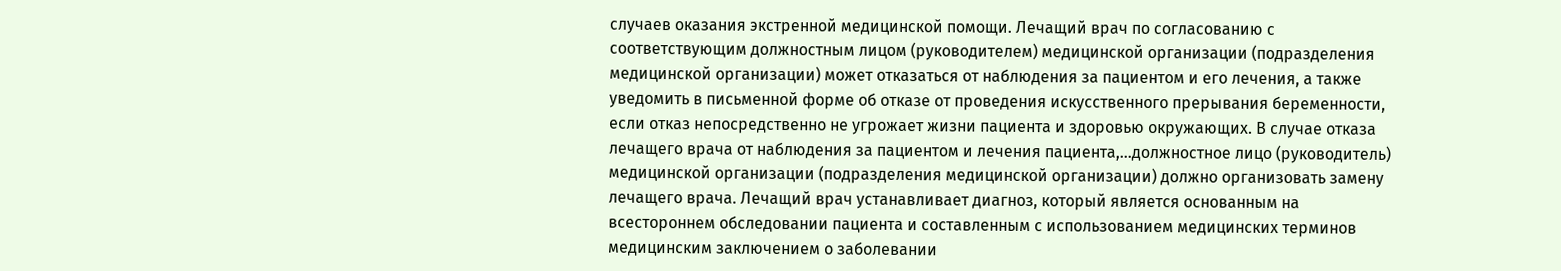случаев оказания экстренной медицинской помощи. Лечащий врач по согласованию с соответствующим должностным лицом (руководителем) медицинской организации (подразделения медицинской организации) может отказаться от наблюдения за пациентом и его лечения, а также уведомить в письменной форме об отказе от проведения искусственного прерывания беременности, если отказ непосредственно не угрожает жизни пациента и здоровью окружающих. В случае отказа лечащего врача от наблюдения за пациентом и лечения пациента,…должностное лицо (руководитель) медицинской организации (подразделения медицинской организации) должно организовать замену лечащего врача. Лечащий врач устанавливает диагноз, который является основанным на всестороннем обследовании пациента и составленным с использованием медицинских терминов медицинским заключением о заболевании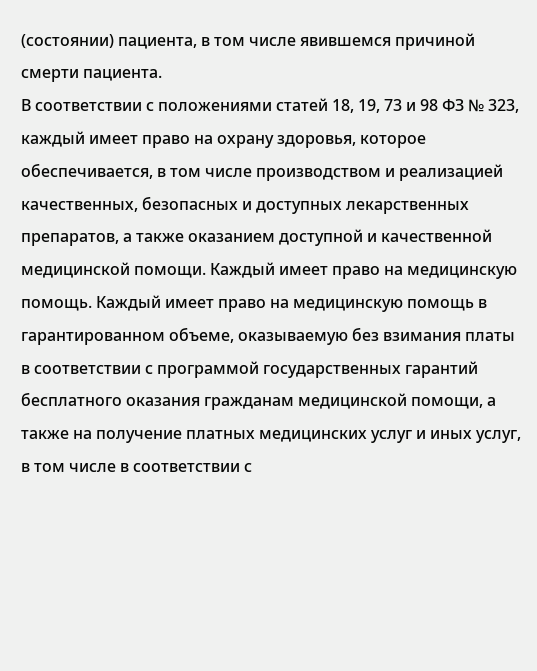(состоянии) пациента, в том числе явившемся причиной смерти пациента.
В соответствии с положениями статей 18, 19, 73 и 98 ФЗ № 323, каждый имеет право на охрану здоровья, которое обеспечивается, в том числе производством и реализацией качественных, безопасных и доступных лекарственных препаратов, а также оказанием доступной и качественной медицинской помощи. Каждый имеет право на медицинскую помощь. Каждый имеет право на медицинскую помощь в гарантированном объеме, оказываемую без взимания платы в соответствии с программой государственных гарантий бесплатного оказания гражданам медицинской помощи, а также на получение платных медицинских услуг и иных услуг, в том числе в соответствии с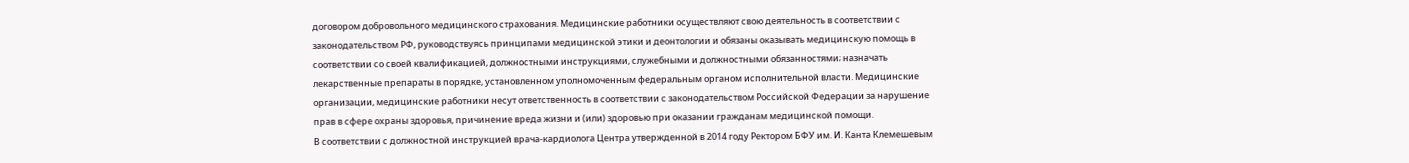договором добровольного медицинского страхования. Медицинские работники осуществляют свою деятельность в соответствии с законодательством РФ, руководствуясь принципами медицинской этики и деонтологии и обязаны оказывать медицинскую помощь в соответствии со своей квалификацией, должностными инструкциями, служебными и должностными обязанностями; назначать лекарственные препараты в порядке, установленном уполномоченным федеральным органом исполнительной власти. Медицинские организации, медицинские работники несут ответственность в соответствии с законодательством Российской Федерации за нарушение прав в сфере охраны здоровья, причинение вреда жизни и (или) здоровью при оказании гражданам медицинской помощи.
В соответствии с должностной инструкцией врача-кардиолога Центра утвержденной в 2014 году Ректором БФУ им. И. Канта Клемешевым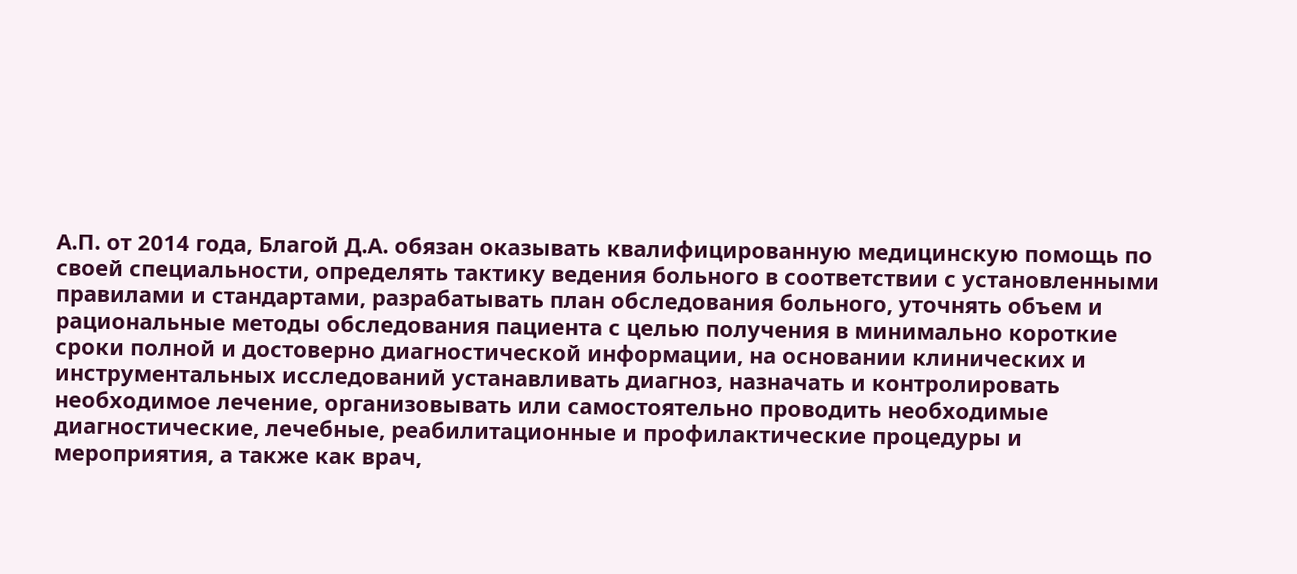А.П. от 2014 года, Благой Д.А. обязан оказывать квалифицированную медицинскую помощь по своей специальности, определять тактику ведения больного в соответствии с установленными правилами и стандартами, разрабатывать план обследования больного, уточнять объем и рациональные методы обследования пациента с целью получения в минимально короткие сроки полной и достоверно диагностической информации, на основании клинических и инструментальных исследований устанавливать диагноз, назначать и контролировать необходимое лечение, организовывать или самостоятельно проводить необходимые диагностические, лечебные, реабилитационные и профилактические процедуры и мероприятия, а также как врач,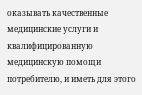оказывать качественные медицинские услуги и квалифицированную медицинскую помощи потребителю, и иметь для этого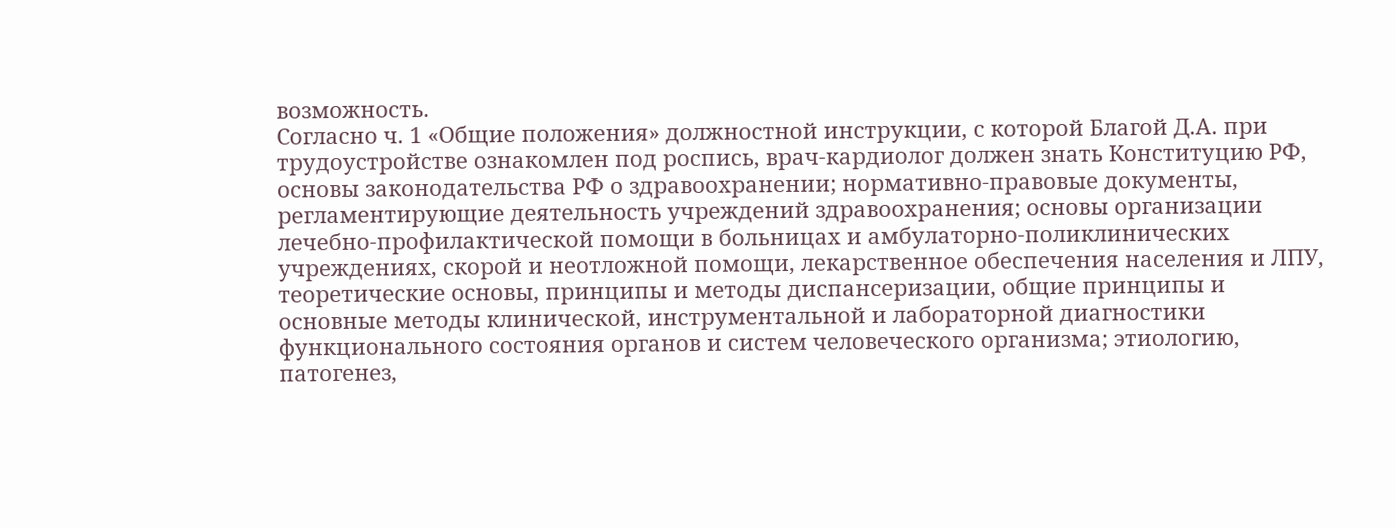возможность.
Согласно ч. 1 «Общие положения» должностной инструкции, с которой Благой Д.А. при трудоустройстве ознакомлен под роспись, врач-кардиолог должен знать Конституцию РФ, основы законодательства РФ о здравоохранении; нормативно-правовые документы, регламентирующие деятельность учреждений здравоохранения; основы организации лечебно-профилактической помощи в больницах и амбулаторно-поликлинических учреждениях, скорой и неотложной помощи, лекарственное обеспечения населения и ЛПУ, теоретические основы, принципы и методы диспансеризации, общие принципы и основные методы клинической, инструментальной и лабораторной диагностики функционального состояния органов и систем человеческого организма; этиологию, патогенез,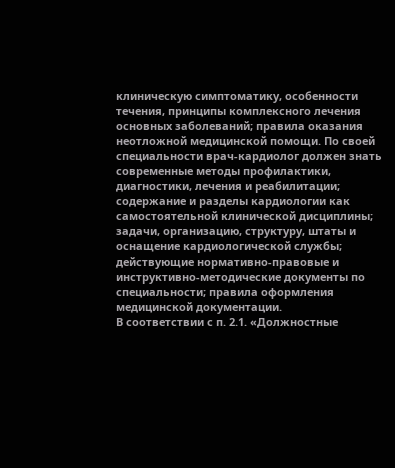клиническую симптоматику, особенности течения, принципы комплексного лечения основных заболеваний; правила оказания неотложной медицинской помощи. По своей специальности врач-кардиолог должен знать современные методы профилактики, диагностики, лечения и реабилитации; содержание и разделы кардиологии как самостоятельной клинической дисциплины; задачи, организацию, структуру, штаты и оснащение кардиологической службы; действующие нормативно-правовые и инструктивно-методические документы по специальности; правила оформления медицинской документации.
В соответствии с п. 2.1. «Должностные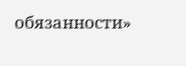обязанности»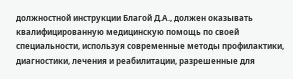должностной инструкции Благой Д.А., должен оказывать квалифицированную медицинскую помощь по своей специальности, используя современные методы профилактики, диагностики, лечения и реабилитации, разрешенные для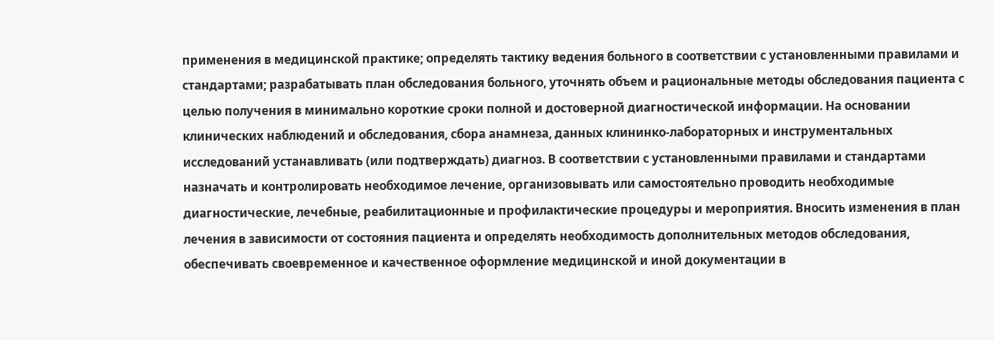применения в медицинской практике; определять тактику ведения больного в соответствии с установленными правилами и стандартами; разрабатывать план обследования больного, уточнять объем и рациональные методы обследования пациента с целью получения в минимально короткие сроки полной и достоверной диагностической информации. На основании клинических наблюдений и обследования, сбора анамнеза, данных клининко-лабораторных и инструментальных исследований устанавливать (или подтверждать) диагноз. В соответствии с установленными правилами и стандартами назначать и контролировать необходимое лечение, организовывать или самостоятельно проводить необходимые диагностические, лечебные, реабилитационные и профилактические процедуры и мероприятия. Вносить изменения в план лечения в зависимости от состояния пациента и определять необходимость дополнительных методов обследования, обеспечивать своевременное и качественное оформление медицинской и иной документации в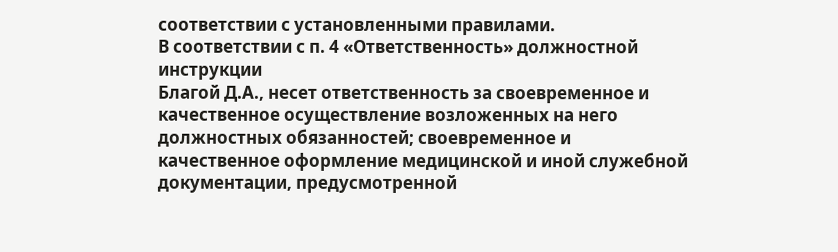соответствии с установленными правилами.
В соответствии с п. 4 «Ответственность» должностной инструкции
Благой Д.А., несет ответственность за своевременное и качественное осуществление возложенных на него должностных обязанностей; своевременное и качественное оформление медицинской и иной служебной документации, предусмотренной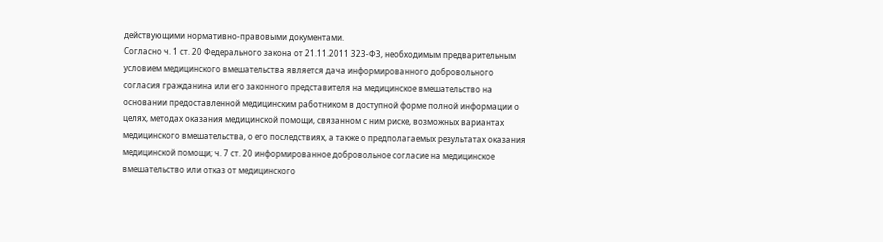действующими нормативно-правовыми документами.
Согласно ч. 1 ст. 20 Федерального закона от 21.11.2011 323-ФЗ, необходимым предварительным условием медицинского вмешательства является дача информированного добровольного согласия гражданина или его законного представителя на медицинское вмешательство на основании предоставленной медицинским работником в доступной форме полной информации о целях, методах оказания медицинской помощи, связанном с ним риске, возможных вариантах медицинского вмешательства, о его последствиях, а также о предполагаемых результатах оказания медицинской помощи; ч. 7 ст. 20 информированное добровольное согласие на медицинское вмешательство или отказ от медицинского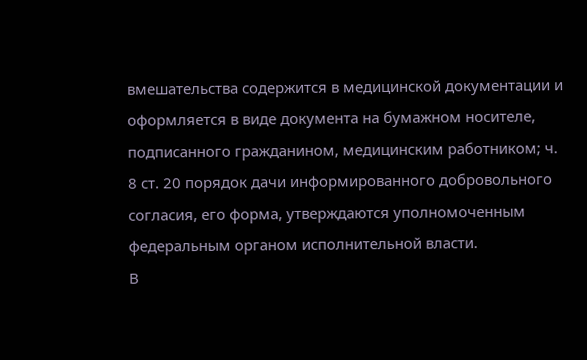вмешательства содержится в медицинской документации и оформляется в виде документа на бумажном носителе, подписанного гражданином, медицинским работником; ч. 8 ст. 20 порядок дачи информированного добровольного согласия, его форма, утверждаются уполномоченным федеральным органом исполнительной власти.
В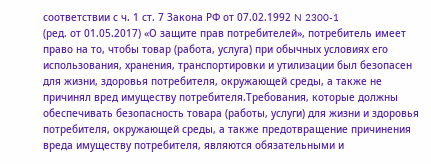соответствии с ч. 1 ст. 7 Закона РФ от 07.02.1992 N 2300-1
(ред. от 01.05.2017) «О защите прав потребителей», потребитель имеет право на то, чтобы товар (работа, услуга) при обычных условиях его использования, хранения, транспортировки и утилизации был безопасен для жизни, здоровья потребителя, окружающей среды, а также не причинял вред имуществу потребителя.Требования, которые должны обеспечивать безопасность товара (работы, услуги) для жизни и здоровья потребителя, окружающей среды, а также предотвращение причинения вреда имуществу потребителя, являются обязательными и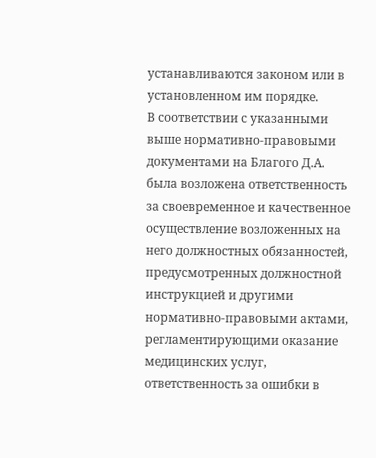устанавливаются законом или в установленном им порядке.
В соответствии с указанными выше нормативно-правовыми документами на Благого Д.А. была возложена ответственность за своевременное и качественное осуществление возложенных на него должностных обязанностей, предусмотренных должностной инструкцией и другими нормативно-правовыми актами, регламентирующими оказание медицинских услуг, ответственность за ошибки в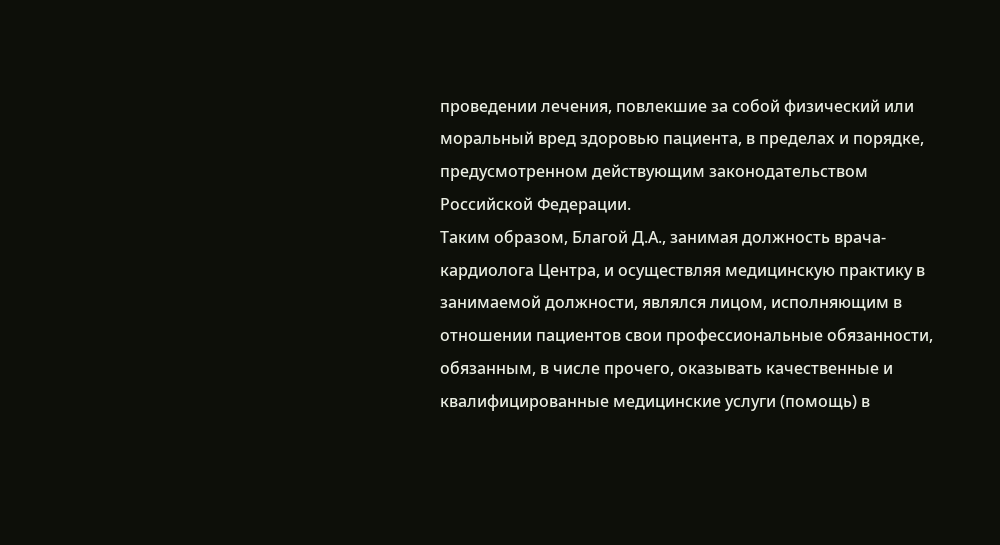проведении лечения, повлекшие за собой физический или моральный вред здоровью пациента, в пределах и порядке, предусмотренном действующим законодательством Российской Федерации.
Таким образом, Благой Д.А., занимая должность врача-кардиолога Центра, и осуществляя медицинскую практику в занимаемой должности, являлся лицом, исполняющим в отношении пациентов свои профессиональные обязанности, обязанным, в числе прочего, оказывать качественные и квалифицированные медицинские услуги (помощь) в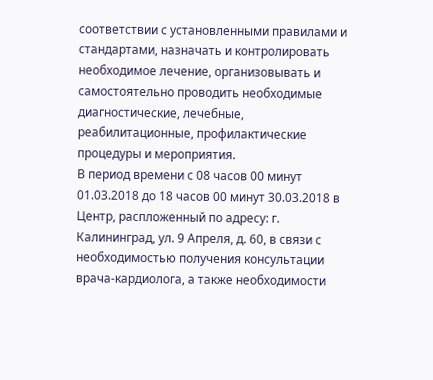соответствии с установленными правилами и стандартами, назначать и контролировать необходимое лечение, организовывать и самостоятельно проводить необходимые диагностические, лечебные, реабилитационные, профилактические процедуры и мероприятия.
В период времени с 08 часов 00 минут 01.03.2018 до 18 часов 00 минут 30.03.2018 в Центр, распложенный по адресу: г. Калининград, ул. 9 Апреля, д. 60, в связи с необходимостью получения консультации врача-кардиолога, а также необходимости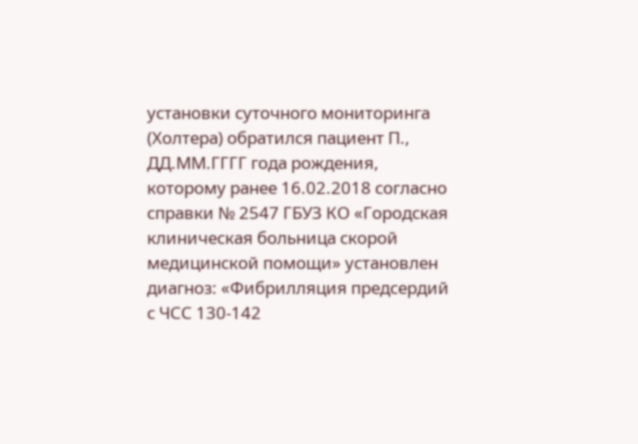установки суточного мониторинга (Холтера) обратился пациент П., ДД.ММ.ГГГГ года рождения, которому ранее 16.02.2018 согласно справки № 2547 ГБУЗ КО «Городская клиническая больница скорой медицинской помощи» установлен диагноз: «Фибрилляция предсердий с ЧСС 130-142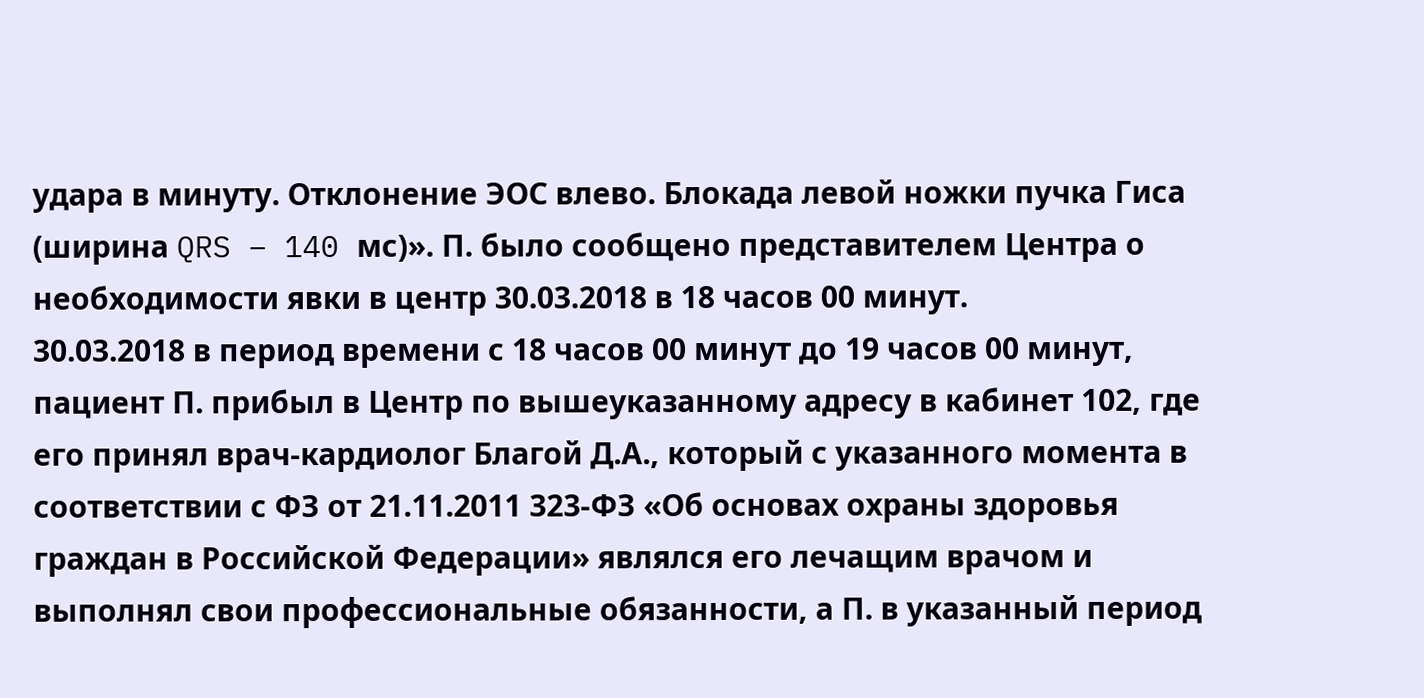удара в минуту. Отклонение ЭОС влево. Блокада левой ножки пучка Гиса (ширина QRS – 140 мс)». П. было сообщено представителем Центра о необходимости явки в центр 30.03.2018 в 18 часов 00 минут.
30.03.2018 в период времени с 18 часов 00 минут до 19 часов 00 минут, пациент П. прибыл в Центр по вышеуказанному адресу в кабинет 102, где его принял врач-кардиолог Благой Д.А., который с указанного момента в соответствии с ФЗ от 21.11.2011 323-ФЗ «Об основах охраны здоровья граждан в Российской Федерации» являлся его лечащим врачом и выполнял свои профессиональные обязанности, а П. в указанный период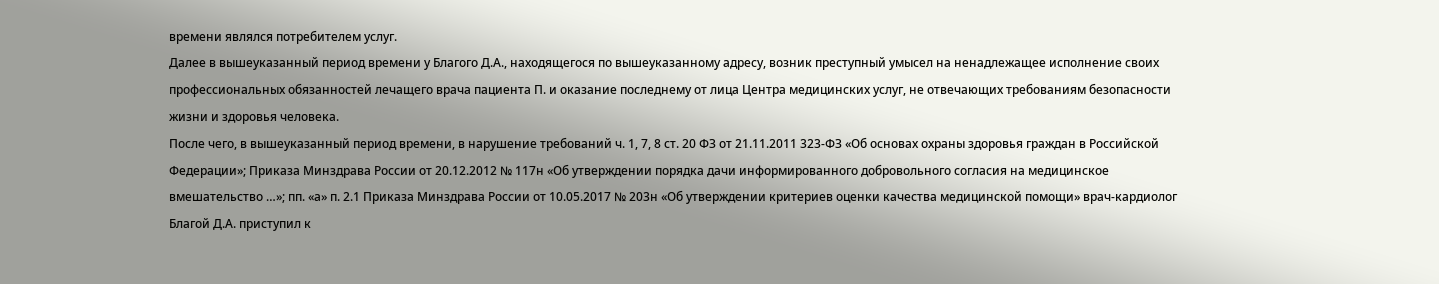времени являлся потребителем услуг.
Далее в вышеуказанный период времени у Благого Д.А., находящегося по вышеуказанному адресу, возник преступный умысел на ненадлежащее исполнение своих профессиональных обязанностей лечащего врача пациента П. и оказание последнему от лица Центра медицинских услуг, не отвечающих требованиям безопасности жизни и здоровья человека.
После чего, в вышеуказанный период времени, в нарушение требований ч. 1, 7, 8 ст. 20 ФЗ от 21.11.2011 323-ФЗ «Об основах охраны здоровья граждан в Российской Федерации»; Приказа Минздрава России от 20.12.2012 № 117н «Об утверждении порядка дачи информированного добровольного согласия на медицинское вмешательство …»; пп. «а» п. 2.1 Приказа Минздрава России от 10.05.2017 № 203н «Об утверждении критериев оценки качества медицинской помощи» врач-кардиолог Благой Д.А. приступил к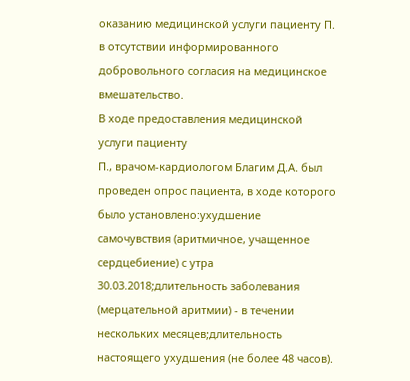оказанию медицинской услуги пациенту П. в отсутствии информированного добровольного согласия на медицинское вмешательство.
В ходе предоставления медицинской услуги пациенту
П., врачом-кардиологом Благим Д.А. был проведен опрос пациента, в ходе которого было установлено:ухудшение самочувствия (аритмичное, учащенное сердцебиение) с утра 30.03.2018;длительность заболевания (мерцательной аритмии) - в течении нескольких месяцев;длительность настоящего ухудшения (не более 48 часов).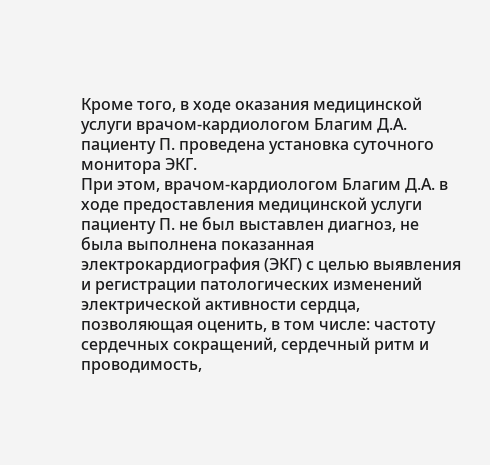Кроме того, в ходе оказания медицинской услуги врачом-кардиологом Благим Д.А. пациенту П. проведена установка суточного монитора ЭКГ.
При этом, врачом-кардиологом Благим Д.А. в ходе предоставления медицинской услуги пациенту П. не был выставлен диагноз, не была выполнена показанная электрокардиография (ЭКГ) с целью выявления и регистрации патологических изменений электрической активности сердца, позволяющая оценить, в том числе: частоту сердечных сокращений, сердечный ритм и проводимость,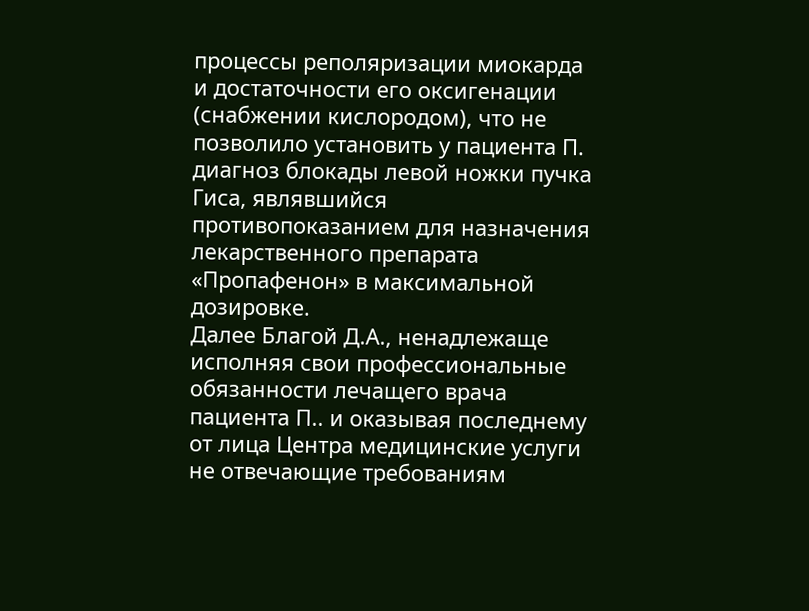процессы реполяризации миокарда и достаточности его оксигенации (снабжении кислородом), что не позволило установить у пациента П. диагноз блокады левой ножки пучка Гиса, являвшийся противопоказанием для назначения лекарственного препарата «Пропафенон» в максимальной дозировке.
Далее Благой Д.А., ненадлежаще исполняя свои профессиональные обязанности лечащего врача пациента П.. и оказывая последнему от лица Центра медицинские услуги не отвечающие требованиям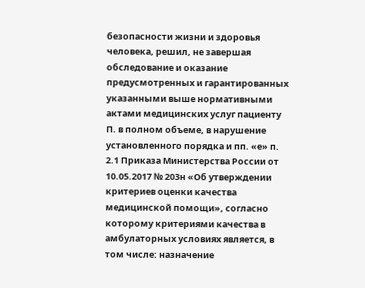безопасности жизни и здоровья человека, решил, не завершая обследование и оказание предусмотренных и гарантированных указанными выше нормативными актами медицинских услуг пациенту П. в полном объеме, в нарушение установленного порядка и пп. «е» п. 2.1 Приказа Министерства России от 10.05.2017 № 203н «Об утверждении критериев оценки качества медицинской помощи», согласно которому критериями качества в амбулаторных условиях является, в том числе: назначение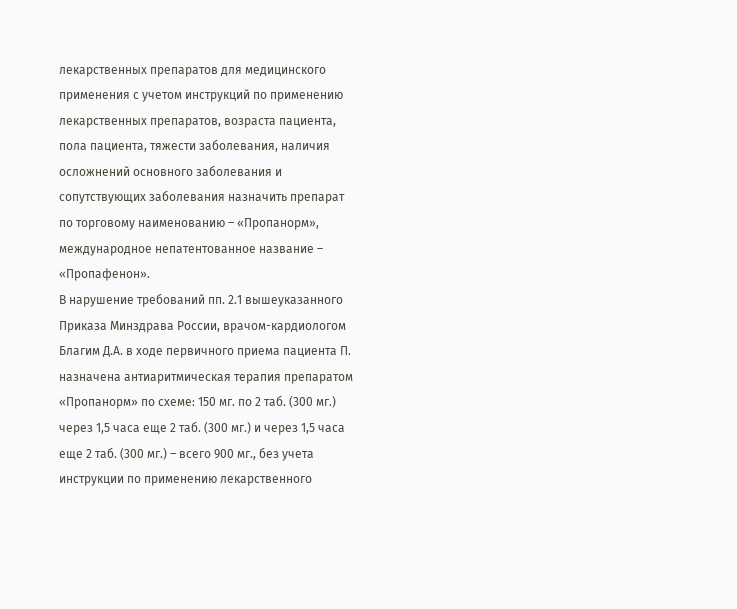лекарственных препаратов для медицинского применения с учетом инструкций по применению лекарственных препаратов, возраста пациента, пола пациента, тяжести заболевания, наличия осложнений основного заболевания и сопутствующих заболевания назначить препарат по торговому наименованию – «Пропанорм», международное непатентованное название – «Пропафенон».
В нарушение требований пп. 2.1 вышеуказанного Приказа Минздрава России, врачом-кардиологом Благим Д.А. в ходе первичного приема пациента П. назначена антиаритмическая терапия препаратом «Пропанорм» по схеме: 150 мг. по 2 таб. (300 мг.) через 1,5 часа еще 2 таб. (300 мг.) и через 1,5 часа еще 2 таб. (300 мг.) – всего 900 мг., без учета инструкции по применению лекарственного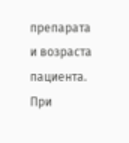препарата и возраста пациента.
При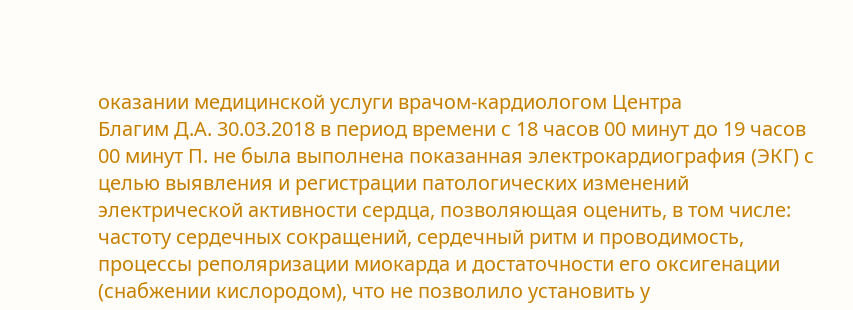оказании медицинской услуги врачом-кардиологом Центра
Благим Д.А. 30.03.2018 в период времени с 18 часов 00 минут до 19 часов
00 минут П. не была выполнена показанная электрокардиография (ЭКГ) с целью выявления и регистрации патологических изменений электрической активности сердца, позволяющая оценить, в том числе: частоту сердечных сокращений, сердечный ритм и проводимость, процессы реполяризации миокарда и достаточности его оксигенации (снабжении кислородом), что не позволило установить у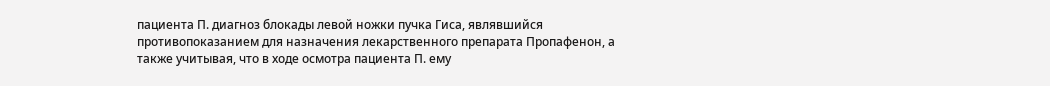пациента П. диагноз блокады левой ножки пучка Гиса, являвшийся противопоказанием для назначения лекарственного препарата Пропафенон, а также учитывая, что в ходе осмотра пациента П. ему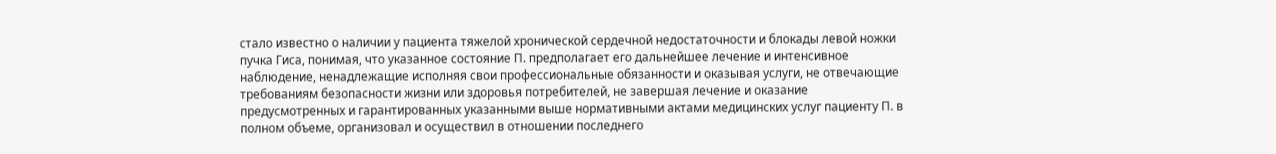стало известно о наличии у пациента тяжелой хронической сердечной недостаточности и блокады левой ножки пучка Гиса, понимая, что указанное состояние П. предполагает его дальнейшее лечение и интенсивное наблюдение, ненадлежащие исполняя свои профессиональные обязанности и оказывая услуги, не отвечающие требованиям безопасности жизни или здоровья потребителей, не завершая лечение и оказание предусмотренных и гарантированных указанными выше нормативными актами медицинских услуг пациенту П. в полном объеме, организовал и осуществил в отношении последнего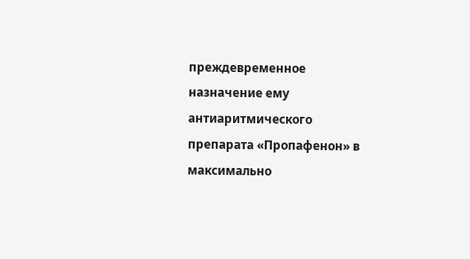преждевременное назначение ему антиаритмического препарата «Пропафенон» в максимально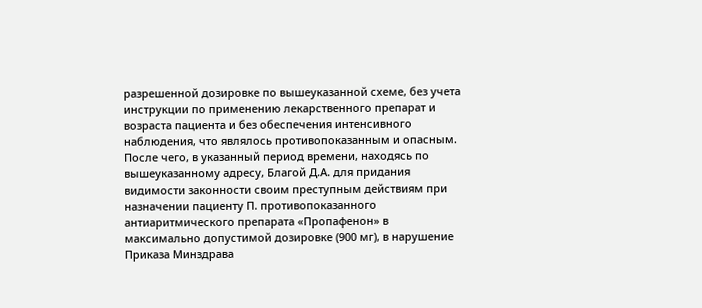разрешенной дозировке по вышеуказанной схеме, без учета инструкции по применению лекарственного препарат и возраста пациента и без обеспечения интенсивного наблюдения, что являлось противопоказанным и опасным.
После чего, в указанный период времени, находясь по вышеуказанному адресу, Благой Д.А. для придания видимости законности своим преступным действиям при назначении пациенту П. противопоказанного антиаритмического препарата «Пропафенон» в максимально допустимой дозировке (900 мг), в нарушение Приказа Минздрава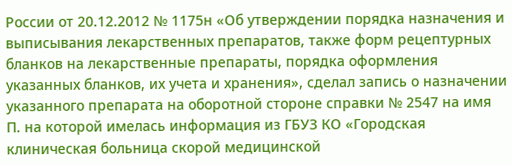России от 20.12.2012 № 1175н «Об утверждении порядка назначения и выписывания лекарственных препаратов, также форм рецептурных бланков на лекарственные препараты, порядка оформления указанных бланков, их учета и хранения», сделал запись о назначении указанного препарата на оборотной стороне справки № 2547 на имя П. на которой имелась информация из ГБУЗ КО «Городская клиническая больница скорой медицинской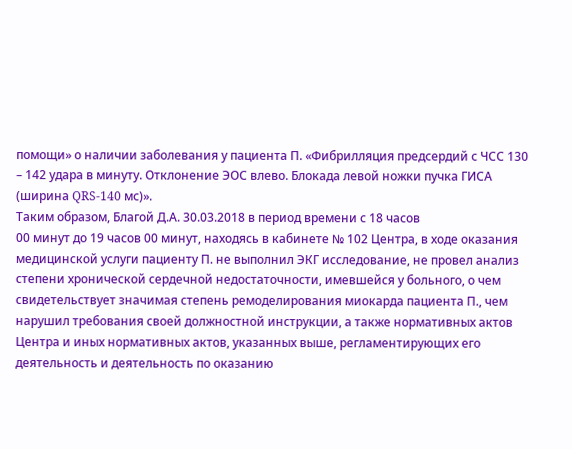помощи» о наличии заболевания у пациента П. «Фибрилляция предсердий с ЧСС 130 – 142 удара в минуту. Отклонение ЭОС влево. Блокада левой ножки пучка ГИСА (ширина QRS-140 мс)».
Таким образом, Благой Д.А. 30.03.2018 в период времени с 18 часов
00 минут до 19 часов 00 минут, находясь в кабинете № 102 Центра, в ходе оказания медицинской услуги пациенту П. не выполнил ЭКГ исследование, не провел анализ степени хронической сердечной недостаточности, имевшейся у больного, о чем свидетельствует значимая степень ремоделирования миокарда пациента П., чем нарушил требования своей должностной инструкции, а также нормативных актов Центра и иных нормативных актов, указанных выше, регламентирующих его деятельность и деятельность по оказанию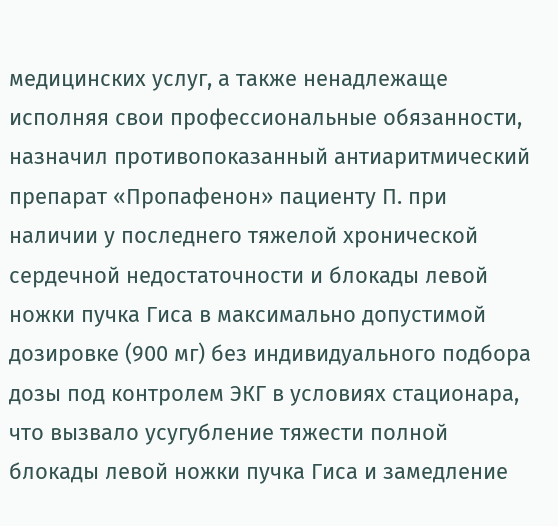медицинских услуг, а также ненадлежаще исполняя свои профессиональные обязанности, назначил противопоказанный антиаритмический препарат «Пропафенон» пациенту П. при наличии у последнего тяжелой хронической сердечной недостаточности и блокады левой ножки пучка Гиса в максимально допустимой дозировке (900 мг) без индивидуального подбора дозы под контролем ЭКГ в условиях стационара, что вызвало усугубление тяжести полной блокады левой ножки пучка Гиса и замедление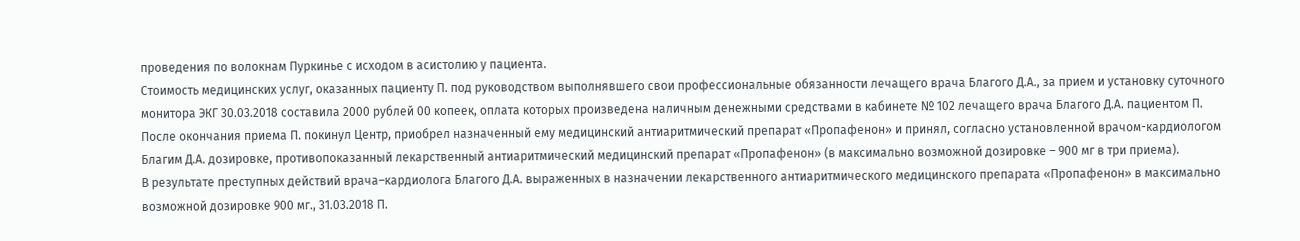проведения по волокнам Пуркинье с исходом в асистолию у пациента.
Стоимость медицинских услуг, оказанных пациенту П. под руководством выполнявшего свои профессиональные обязанности лечащего врача Благого Д.А., за прием и установку суточного монитора ЭКГ 30.03.2018 составила 2000 рублей 00 копеек, оплата которых произведена наличным денежными средствами в кабинете № 102 лечащего врача Благого Д.А. пациентом П.
После окончания приема П. покинул Центр, приобрел назначенный ему медицинский антиаритмический препарат «Пропафенон» и принял, согласно установленной врачом-кардиологом Благим Д.А. дозировке, противопоказанный лекарственный антиаритмический медицинский препарат «Пропафенон» (в максимально возможной дозировке – 900 мг в три приема).
В результате преступных действий врача–кардиолога Благого Д.А. выраженных в назначении лекарственного антиаритмического медицинского препарата «Пропафенон» в максимально возможной дозировке 900 мг., 31.03.2018 П.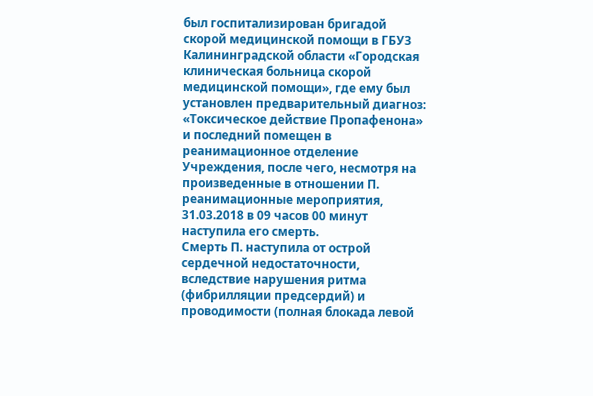был госпитализирован бригадой скорой медицинской помощи в ГБУЗ Калининградской области «Городская клиническая больница скорой медицинской помощи», где ему был установлен предварительный диагноз: «Токсическое действие Пропафенона» и последний помещен в реанимационное отделение Учреждения, после чего, несмотря на произведенные в отношении П. реанимационные мероприятия, 31.03.2018 в 09 часов 00 минут наступила его смерть.
Смерть П. наступила от острой сердечной недостаточности, вследствие нарушения ритма (фибрилляции предсердий) и проводимости (полная блокада левой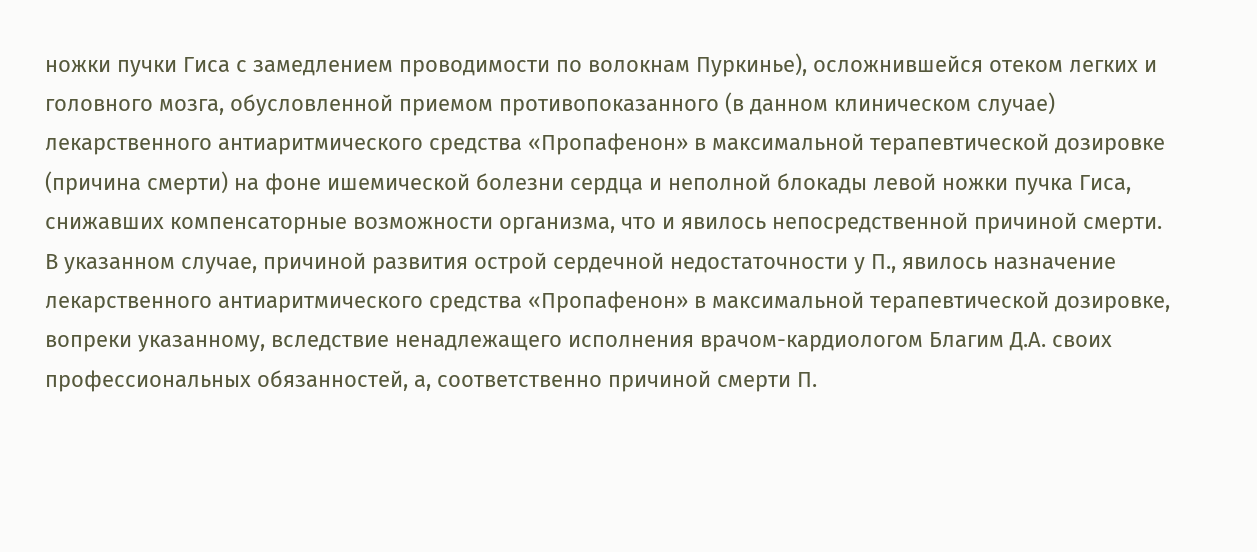ножки пучки Гиса с замедлением проводимости по волокнам Пуркинье), осложнившейся отеком легких и головного мозга, обусловленной приемом противопоказанного (в данном клиническом случае) лекарственного антиаритмического средства «Пропафенон» в максимальной терапевтической дозировке (причина смерти) на фоне ишемической болезни сердца и неполной блокады левой ножки пучка Гиса, снижавших компенсаторные возможности организма, что и явилось непосредственной причиной смерти.
В указанном случае, причиной развития острой сердечной недостаточности у П., явилось назначение лекарственного антиаритмического средства «Пропафенон» в максимальной терапевтической дозировке, вопреки указанному, вследствие ненадлежащего исполнения врачом-кардиологом Благим Д.А. своих профессиональных обязанностей, а, соответственно причиной смерти П.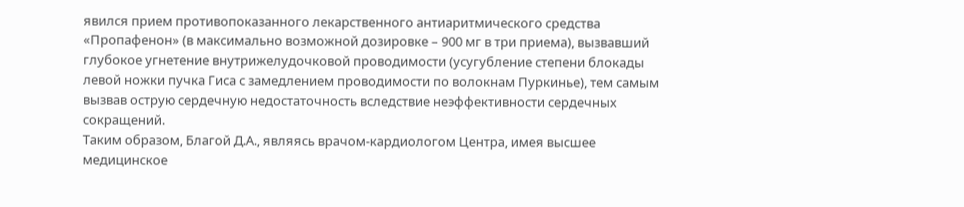явился прием противопоказанного лекарственного антиаритмического средства «Пропафенон» (в максимально возможной дозировке – 900 мг в три приема), вызвавший глубокое угнетение внутрижелудочковой проводимости (усугубление степени блокады левой ножки пучка Гиса с замедлением проводимости по волокнам Пуркинье), тем самым вызвав острую сердечную недостаточность вследствие неэффективности сердечных сокращений.
Таким образом, Благой Д.А., являясь врачом-кардиологом Центра, имея высшее медицинское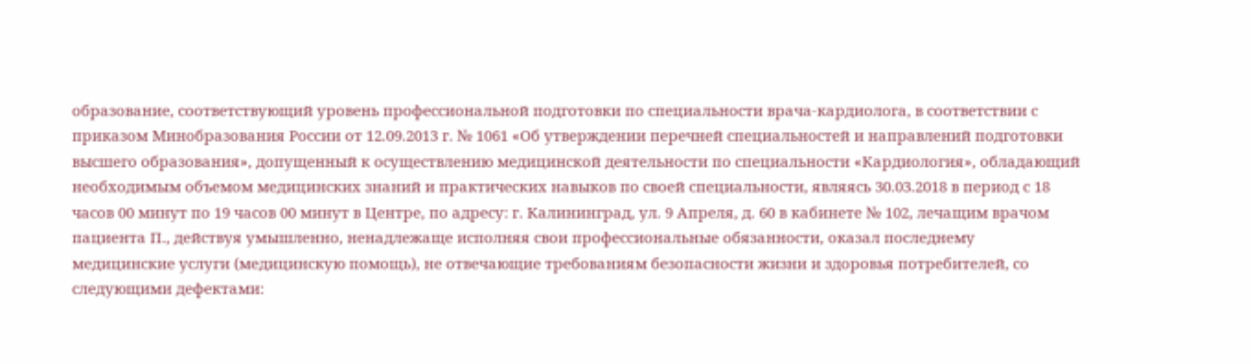образование, соответствующий уровень профессиональной подготовки по специальности врача-кардиолога, в соответствии с приказом Минобразования России от 12.09.2013 г. № 1061 «Об утверждении перечней специальностей и направлений подготовки высшего образования», допущенный к осуществлению медицинской деятельности по специальности «Кардиология», обладающий необходимым объемом медицинских знаний и практических навыков по своей специальности, являясь 30.03.2018 в период с 18 часов 00 минут по 19 часов 00 минут в Центре, по адресу: г. Калининград, ул. 9 Апреля, д. 60 в кабинете № 102, лечащим врачом пациента П., действуя умышленно, ненадлежаще исполняя свои профессиональные обязанности, оказал последнему медицинские услуги (медицинскую помощь), не отвечающие требованиям безопасности жизни и здоровья потребителей, со следующими дефектами: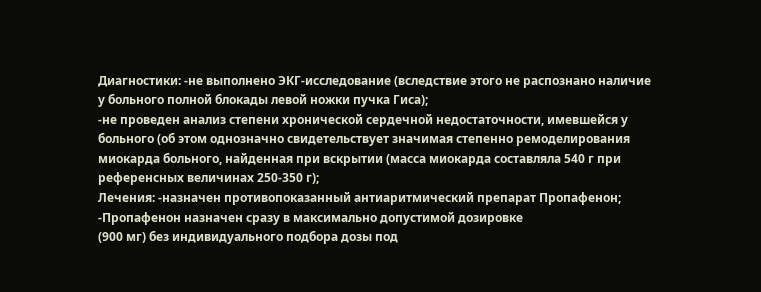Диагностики: -не выполнено ЭКГ-исследование (вследствие этого не распознано наличие у больного полной блокады левой ножки пучка Гиса);
-не проведен анализ степени хронической сердечной недостаточности, имевшейся у больного (об этом однозначно свидетельствует значимая степенно ремоделирования миокарда больного, найденная при вскрытии (масса миокарда составляла 540 г при референсных величинах 250-350 г);
Лечения: -назначен противопоказанный антиаритмический препарат Пропафенон;
-Пропафенон назначен сразу в максимально допустимой дозировке
(900 мг) без индивидуального подбора дозы под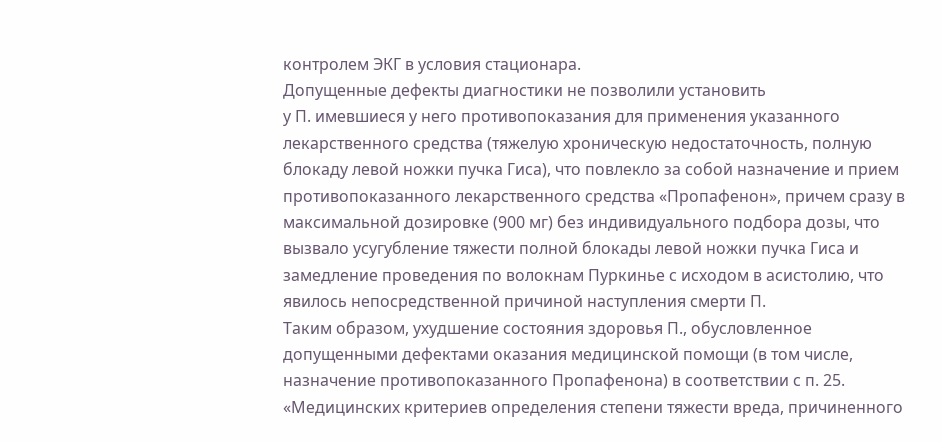контролем ЭКГ в условия стационара.
Допущенные дефекты диагностики не позволили установить
у П. имевшиеся у него противопоказания для применения указанного лекарственного средства (тяжелую хроническую недостаточность, полную блокаду левой ножки пучка Гиса), что повлекло за собой назначение и прием противопоказанного лекарственного средства «Пропафенон», причем сразу в максимальной дозировке (900 мг) без индивидуального подбора дозы, что вызвало усугубление тяжести полной блокады левой ножки пучка Гиса и замедление проведения по волокнам Пуркинье с исходом в асистолию, что явилось непосредственной причиной наступления смерти П.
Таким образом, ухудшение состояния здоровья П., обусловленное допущенными дефектами оказания медицинской помощи (в том числе, назначение противопоказанного Пропафенона) в соответствии с п. 25. «Медицинских критериев определения степени тяжести вреда, причиненного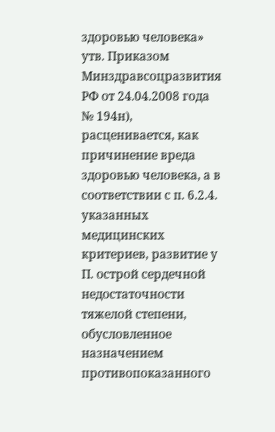здоровью человека» утв. Приказом Минздравсоцразвития РФ от 24.04.2008 года № 194н), расценивается, как причинение вреда здоровью человека, а в соответствии с п. 6.2.4. указанных медицинских критериев, развитие у П. острой сердечной недостаточности тяжелой степени, обусловленное назначением противопоказанного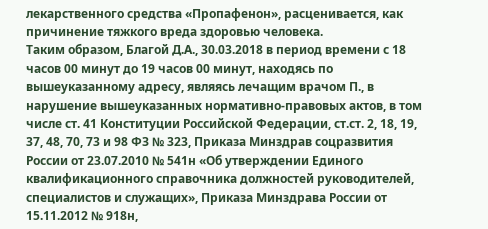лекарственного средства «Пропафенон», расценивается, как причинение тяжкого вреда здоровью человека.
Таким образом, Благой Д.А., 30.03.2018 в период времени с 18 часов 00 минут до 19 часов 00 минут, находясь по вышеуказанному адресу, являясь лечащим врачом П., в нарушение вышеуказанных нормативно-правовых актов, в том числе ст. 41 Конституции Российской Федерации, ст.ст. 2, 18, 19, 37, 48, 70, 73 и 98 ФЗ № 323, Приказа Минздрав соцразвития России от 23.07.2010 № 541н «Об утверждении Единого квалификационного справочника должностей руководителей, специалистов и служащих», Приказа Минздрава России от 15.11.2012 № 918н,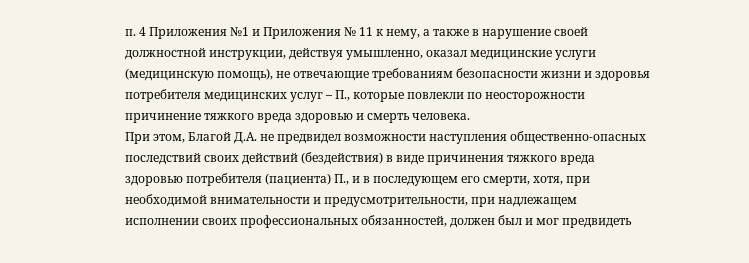п. 4 Приложения №1 и Приложения № 11 к нему, а также в нарушение своей должностной инструкции, действуя умышленно, оказал медицинские услуги (медицинскую помощь), не отвечающие требованиям безопасности жизни и здоровья потребителя медицинских услуг – П., которые повлекли по неосторожности причинение тяжкого вреда здоровью и смерть человека.
При этом, Благой Д.А. не предвидел возможности наступления общественно-опасных последствий своих действий (бездействия) в виде причинения тяжкого вреда здоровью потребителя (пациента) П., и в последующем его смерти, хотя, при необходимой внимательности и предусмотрительности, при надлежащем исполнении своих профессиональных обязанностей, должен был и мог предвидеть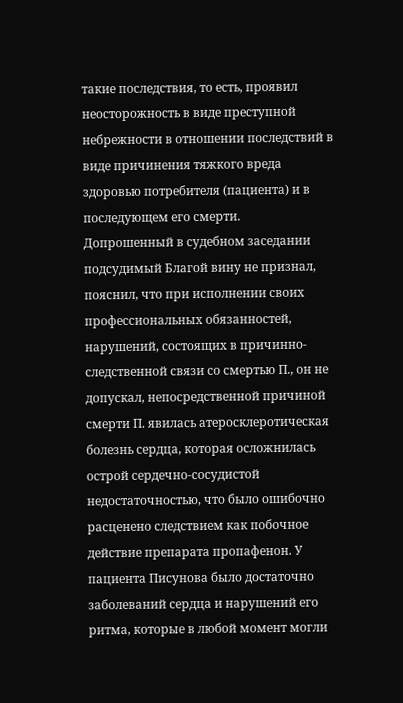такие последствия, то есть, проявил неосторожность в виде преступной небрежности в отношении последствий в виде причинения тяжкого вреда здоровью потребителя (пациента) и в последующем его смерти.
Допрошенный в судебном заседании подсудимый Благой вину не признал, пояснил, что при исполнении своих профессиональных обязанностей, нарушений, состоящих в причинно-следственной связи со смертью П., он не допускал, непосредственной причиной смерти П. явилась атеросклеротическая болезнь сердца, которая осложнилась острой сердечно-сосудистой недостаточностью, что было ошибочно расценено следствием как побочное действие препарата пропафенон. У пациента Писунова было достаточно заболеваний сердца и нарушений его ритма, которые в любой момент могли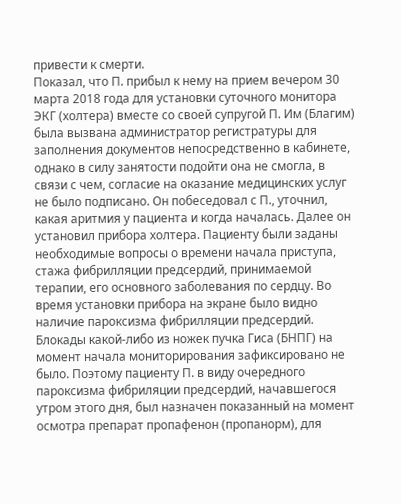привести к смерти.
Показал, что П. прибыл к нему на прием вечером 30 марта 2018 года для установки суточного монитора ЭКГ (холтера) вместе со своей супругой П. Им (Благим) была вызвана администратор регистратуры для заполнения документов непосредственно в кабинете, однако в силу занятости подойти она не смогла, в связи с чем, согласие на оказание медицинских услуг не было подписано. Он побеседовал с П., уточнил, какая аритмия у пациента и когда началась. Далее он установил прибора холтера. Пациенту были заданы необходимые вопросы о времени начала приступа, стажа фибрилляции предсердий, принимаемой терапии, его основного заболевания по сердцу. Во время установки прибора на экране было видно наличие пароксизма фибрилляции предсердий. Блокады какой-либо из ножек пучка Гиса (БНПГ) на момент начала мониторирования зафиксировано не было. Поэтому пациенту П. в виду очередного пароксизма фибриляции предсердий, начавшегося утром этого дня, был назначен показанный на момент осмотра препарат пропафенон (пропанорм), для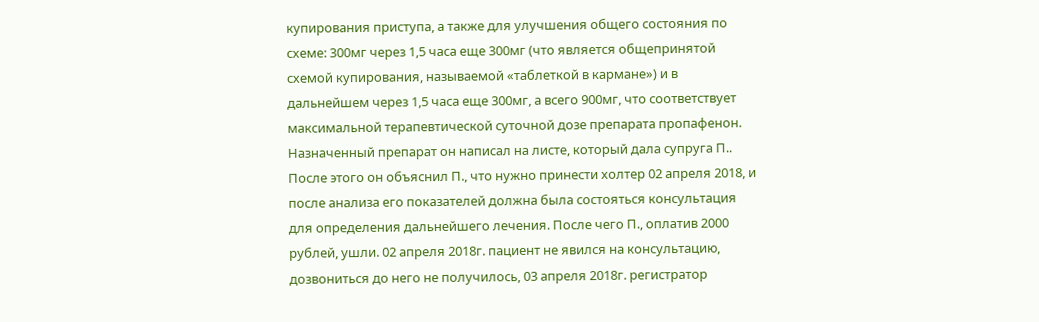купирования приступа, а также для улучшения общего состояния по схеме: 300мг через 1,5 часа еще 300мг (что является общепринятой схемой купирования, называемой «таблеткой в кармане») и в дальнейшем через 1,5 часа еще 300мг, а всего 900мг, что соответствует максимальной терапевтической суточной дозе препарата пропафенон. Назначенный препарат он написал на листе, который дала супруга П.. После этого он объяснил П., что нужно принести холтер 02 апреля 2018, и после анализа его показателей должна была состояться консультация для определения дальнейшего лечения. После чего П., оплатив 2000 рублей, ушли. 02 апреля 2018г. пациент не явился на консультацию, дозвониться до него не получилось, 03 апреля 2018г. регистратор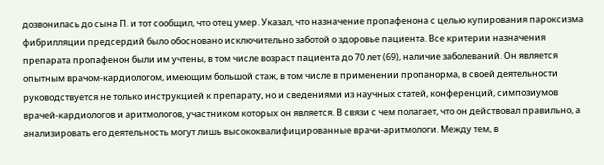дозвонилась до сына П. и тот сообщил, что отец умер. Указал, что назначение пропафенона с целью купирования пароксизма фибрилляции предсердий было обосновано исключительно заботой о здоровье пациента. Все критерии назначения препарата пропафенон были им учтены, в том числе возраст пациента до 70 лет (69), наличие заболеваний. Он является опытным врачом-кардиологом, имеющим большой стаж, в том числе в применении пропанорма, в своей деятельности руководствуется не только инструкцией к препарату, но и сведениями из научных статей, конференций, симпозиумов врачей-кардиологов и аритмологов, участником которых он является. В связи с чем полагает, что он действовал правильно, а анализировать его деятельность могут лишь высококвалифицированные врачи-аритмологи. Между тем, в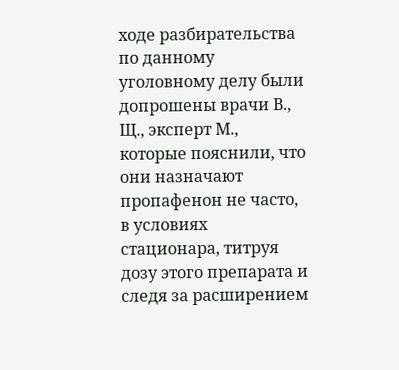ходе разбирательства по данному уголовному делу были допрошены врачи В., Щ., эксперт М., которые пояснили, что они назначают пропафенон не часто, в условиях стационара, титруя дозу этого препарата и следя за расширением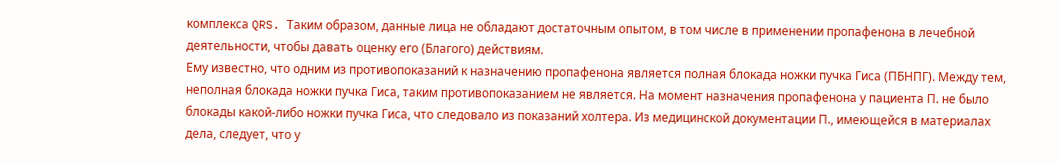комплекса QRS. Таким образом, данные лица не обладают достаточным опытом, в том числе в применении пропафенона в лечебной деятельности, чтобы давать оценку его (Благого) действиям.
Ему известно, что одним из противопоказаний к назначению пропафенона является полная блокада ножки пучка Гиса (ПБНПГ). Между тем, неполная блокада ножки пучка Гиса, таким противопоказанием не является. На момент назначения пропафенона у пациента П. не было блокады какой-либо ножки пучка Гиса, что следовало из показаний холтера. Из медицинской документации П., имеющейся в материалах дела, следует, что у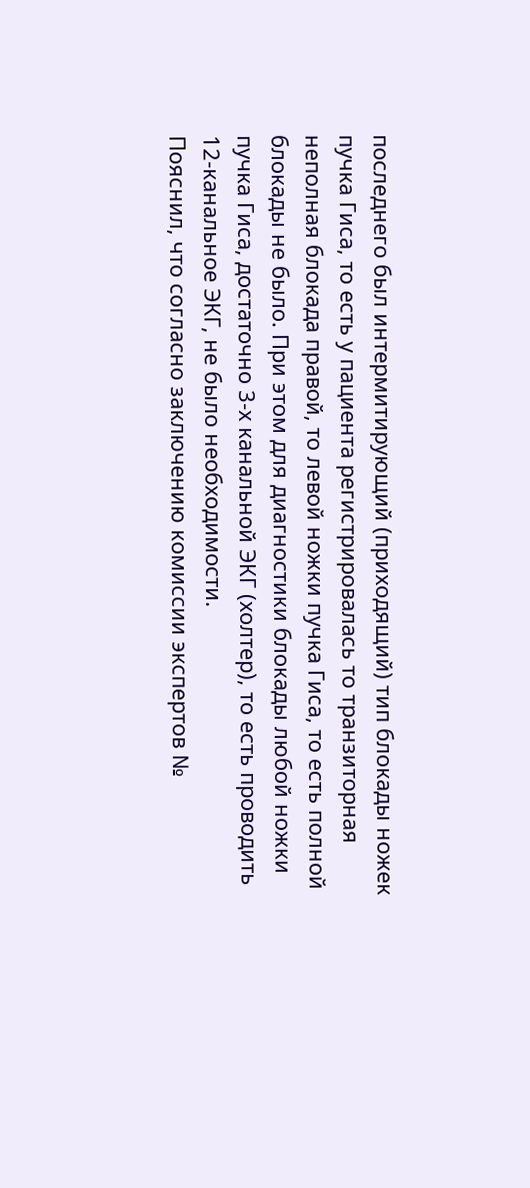последнего был интермитирующий (приходящий) тип блокады ножек пучка Гиса, то есть у пациента регистрировалась то транзиторная неполная блокада правой, то левой ножки пучка Гиса, то есть полной блокады не было. При этом для диагностики блокады любой ножки пучка Гиса, достаточно 3-х канальной ЭКГ (холтер), то есть проводить 12-канальное ЭКГ, не было необходимости.
Пояснил, что согласно заключению комиссии экспертов №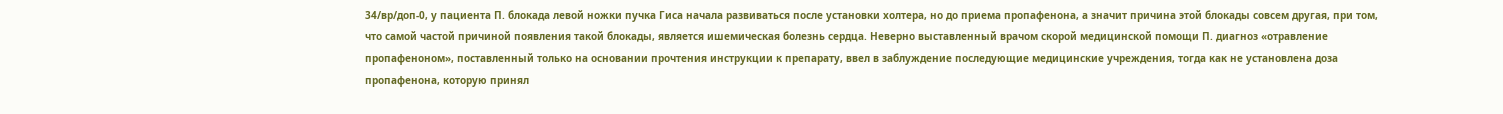34/вр/доп-0, у пациента П. блокада левой ножки пучка Гиса начала развиваться после установки холтера, но до приема пропафенона, а значит причина этой блокады совсем другая, при том, что самой частой причиной появления такой блокады, является ишемическая болезнь сердца. Неверно выставленный врачом скорой медицинской помощи П. диагноз «отравление пропафеноном», поставленный только на основании прочтения инструкции к препарату, ввел в заблуждение последующие медицинские учреждения, тогда как не установлена доза пропафенона, которую принял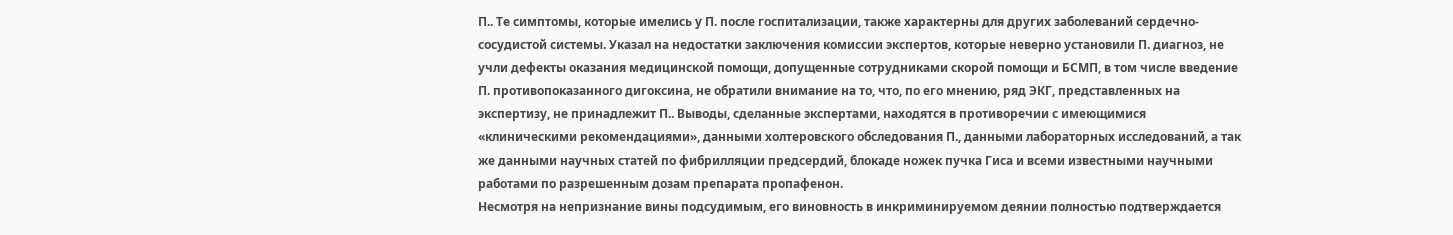П.. Те симптомы, которые имелись у П. после госпитализации, также характерны для других заболеваний сердечно-сосудистой системы. Указал на недостатки заключения комиссии экспертов, которые неверно установили П. диагноз, не учли дефекты оказания медицинской помощи, допущенные сотрудниками скорой помощи и БСМП, в том числе введение П. противопоказанного дигоксина, не обратили внимание на то, что, по его мнению, ряд ЭКГ, представленных на экспертизу, не принадлежит П.. Выводы, сделанные экспертами, находятся в противоречии с имеющимися «клиническими рекомендациями», данными холтеровского обследования П., данными лабораторных исследований, а так же данными научных статей по фибрилляции предсердий, блокаде ножек пучка Гиса и всеми известными научными работами по разрешенным дозам препарата пропафенон.
Несмотря на непризнание вины подсудимым, его виновность в инкриминируемом деянии полностью подтверждается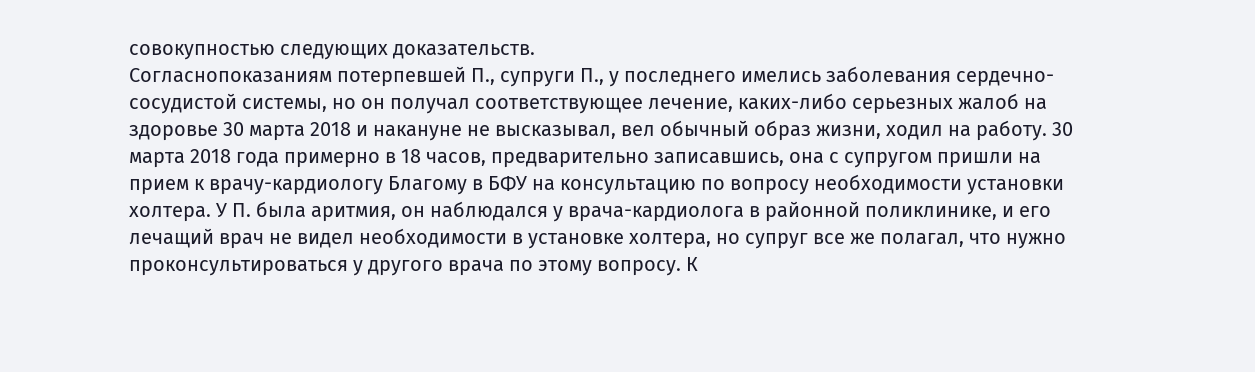совокупностью следующих доказательств.
Согласнопоказаниям потерпевшей П., супруги П., у последнего имелись заболевания сердечно-сосудистой системы, но он получал соответствующее лечение, каких-либо серьезных жалоб на здоровье 30 марта 2018 и накануне не высказывал, вел обычный образ жизни, ходил на работу. 30 марта 2018 года примерно в 18 часов, предварительно записавшись, она с супругом пришли на прием к врачу-кардиологу Благому в БФУ на консультацию по вопросу необходимости установки холтера. У П. была аритмия, он наблюдался у врача-кардиолога в районной поликлинике, и его лечащий врач не видел необходимости в установке холтера, но супруг все же полагал, что нужно проконсультироваться у другого врача по этому вопросу. К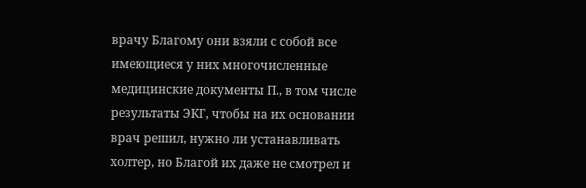врачу Благому они взяли с собой все имеющиеся у них многочисленные медицинские документы П., в том числе результаты ЭКГ, чтобы на их основании врач решил, нужно ли устанавливать холтер, но Благой их даже не смотрел и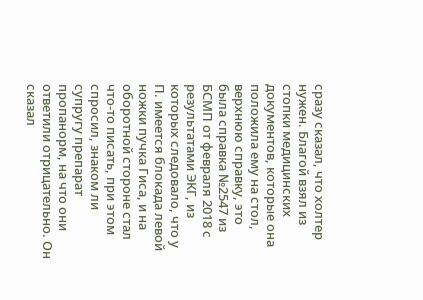сразу сказал, что холтер нужен. Благой взял из стопки медицинских документов, которые она положила ему на стол, верхнюю справку, это была справка №2547 из БСМП от февраля 2018 с результатами ЭКГ, из которых следовало, что у П. имеется блокада левой ножки пучка Гиса, и на оборотной стороне стал что-то писать, при этом спросил, знаком ли супругу препарат пропанорм, на что они ответили отрицательно. Он сказал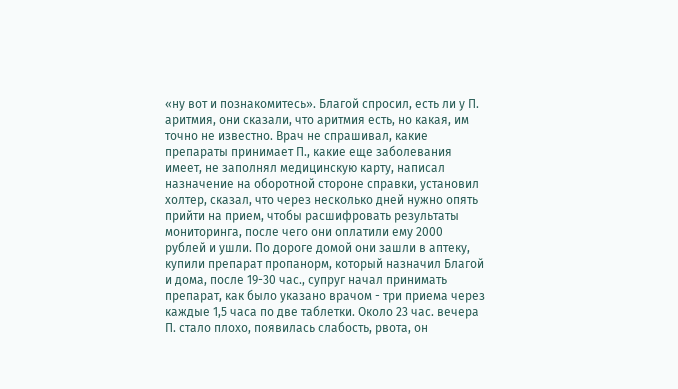«ну вот и познакомитесь». Благой спросил, есть ли у П. аритмия, они сказали, что аритмия есть, но какая, им точно не известно. Врач не спрашивал, какие препараты принимает П., какие еще заболевания имеет, не заполнял медицинскую карту, написал назначение на оборотной стороне справки, установил холтер, сказал, что через несколько дней нужно опять прийти на прием, чтобы расшифровать результаты мониторинга, после чего они оплатили ему 2000 рублей и ушли. По дороге домой они зашли в аптеку, купили препарат пропанорм, который назначил Благой и дома, после 19-30 час., супруг начал принимать препарат, как было указано врачом - три приема через каждые 1,5 часа по две таблетки. Около 23 час. вечера П. стало плохо, появилась слабость, рвота, он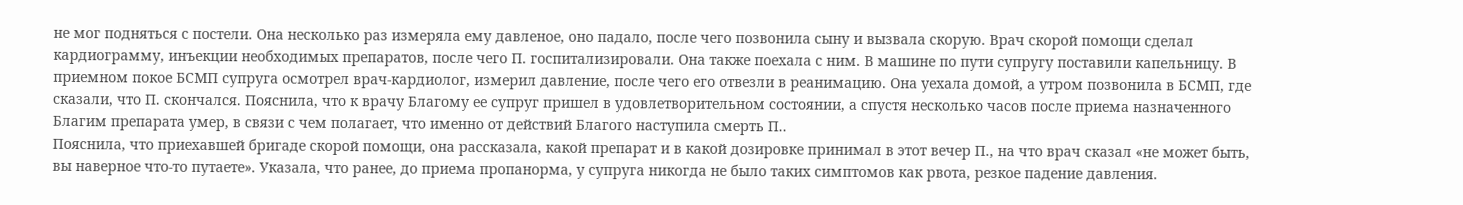не мог подняться с постели. Она несколько раз измеряла ему давленое, оно падало, после чего позвонила сыну и вызвала скорую. Врач скорой помощи сделал кардиограмму, инъекции необходимых препаратов, после чего П. госпитализировали. Она также поехала с ним. В машине по пути супругу поставили капельницу. В приемном покое БСМП супруга осмотрел врач-кардиолог, измерил давление, после чего его отвезли в реанимацию. Она уехала домой, а утром позвонила в БСМП, где сказали, что П. скончался. Пояснила, что к врачу Благому ее супруг пришел в удовлетворительном состоянии, а спустя несколько часов после приема назначенного Благим препарата умер, в связи с чем полагает, что именно от действий Благого наступила смерть П..
Пояснила, что приехавшей бригаде скорой помощи, она рассказала, какой препарат и в какой дозировке принимал в этот вечер П., на что врач сказал «не может быть, вы наверное что-то путаете». Указала, что ранее, до приема пропанорма, у супруга никогда не было таких симптомов как рвота, резкое падение давления.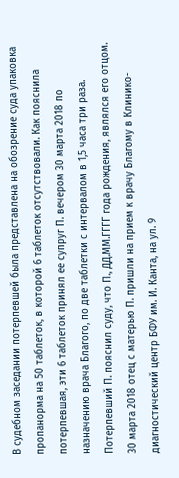В судебном заседании потерпевшей была представлена на обозрение суда упаковка пропанорма на 50 таблеток, в которой 6 таблеток отсутствовали. Как пояснила потерпевшая, эти 6 таблеток принял ее супруг П. вечером 30 марта 2018 по назначению врача Благого, по две таблетки с интервалом в 1,5 часа три раза.
Потерпевший П. пояснил суду, что П., ДД.ММ.ГГГГ года рождения, являлся его отцом. 30 марта 2018 отец с матерью П. пришли на прием к врачу Благому в Клинико-диагностический центр БФУ им. И. Канта, на ул. 9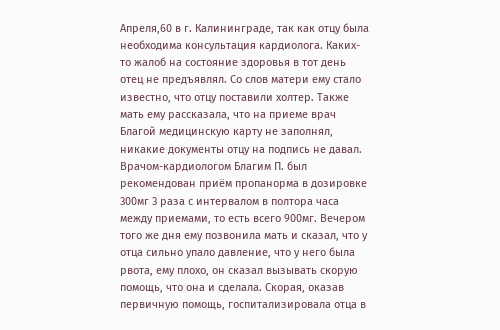Апреля,60 в г. Калининграде, так как отцу была необходима консультация кардиолога. Каких-то жалоб на состояние здоровья в тот день отец не предъявлял. Со слов матери ему стало известно, что отцу поставили холтер. Также мать ему рассказала, что на приеме врач Благой медицинскую карту не заполнял, никакие документы отцу на подпись не давал. Врачом-кардиологом Благим П. был рекомендован приём пропанорма в дозировке 300мг 3 раза с интервалом в полтора часа между приемами, то есть всего 900мг. Вечером того же дня ему позвонила мать и сказал, что у отца сильно упало давление, что у него была рвота, ему плохо, он сказал вызывать скорую помощь, что она и сделала. Скорая, оказав первичную помощь, госпитализировала отца в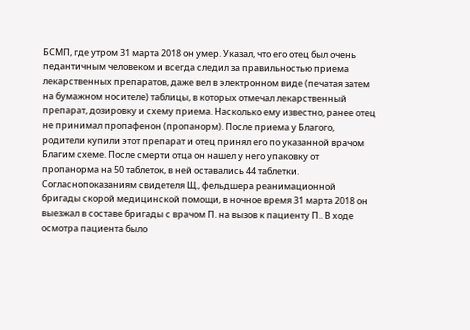БСМП, где утром 31 марта 2018 он умер. Указал, что его отец был очень педантичным человеком и всегда следил за правильностью приема лекарственных препаратов, даже вел в электронном виде (печатая затем на бумажном носителе) таблицы, в которых отмечал лекарственный препарат, дозировку и схему приема. Насколько ему известно, ранее отец не принимал пропафенон (пропанорм). После приема у Благого, родители купили этот препарат и отец принял его по указанной врачом Благим схеме. После смерти отца он нашел у него упаковку от пропанорма на 50 таблеток, в ней оставались 44 таблетки.
Согласнопоказаниям свидетеля Щ., фельдшера реанимационной бригады скорой медицинской помощи, в ночное время 31 марта 2018 он выезжал в составе бригады с врачом П. на вызов к пациенту П.. В ходе осмотра пациента было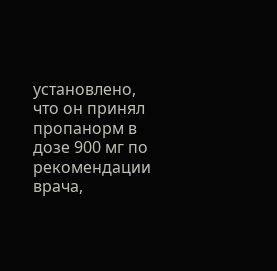установлено, что он принял пропанорм в дозе 900 мг по рекомендации врача,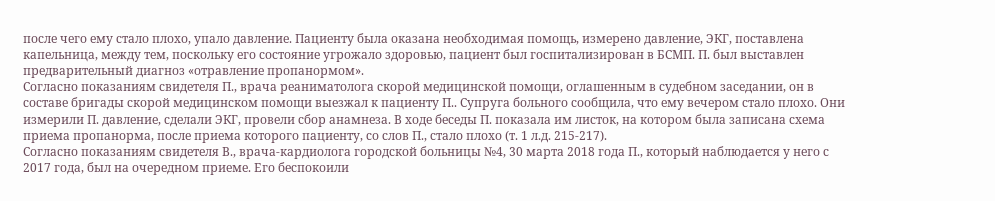после чего ему стало плохо, упало давление. Пациенту была оказана необходимая помощь, измерено давление, ЭКГ, поставлена капельница, между тем, поскольку его состояние угрожало здоровью, пациент был госпитализирован в БСМП. П. был выставлен предварительный диагноз «отравление пропанормом».
Согласно показаниям свидетеля П., врача реаниматолога скорой медицинской помощи, оглашенным в судебном заседании, он в составе бригады скорой медицинском помощи выезжал к пациенту П.. Супруга больного сообщила, что ему вечером стало плохо. Они измерили П. давление, сделали ЭКГ, провели сбор анамнеза. В ходе беседы П. показала им листок, на котором была записана схема приема пропанорма, после приема которого пациенту, со слов П., стало плохо (т. 1 л.д. 215-217).
Согласно показаниям свидетеля В., врача-кардиолога городской больницы №4, 30 марта 2018 года П., который наблюдается у него с 2017 года, был на очередном приеме. Его беспокоили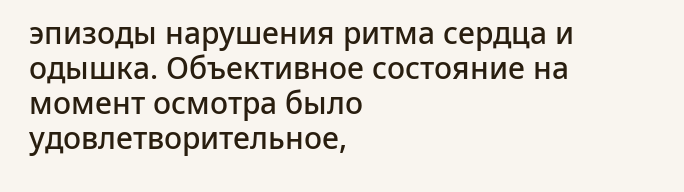эпизоды нарушения ритма сердца и одышка. Объективное состояние на момент осмотра было удовлетворительное,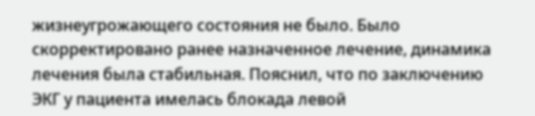жизнеугрожающего состояния не было. Было скорректировано ранее назначенное лечение, динамика лечения была стабильная. Пояснил, что по заключению ЭКГ у пациента имелась блокада левой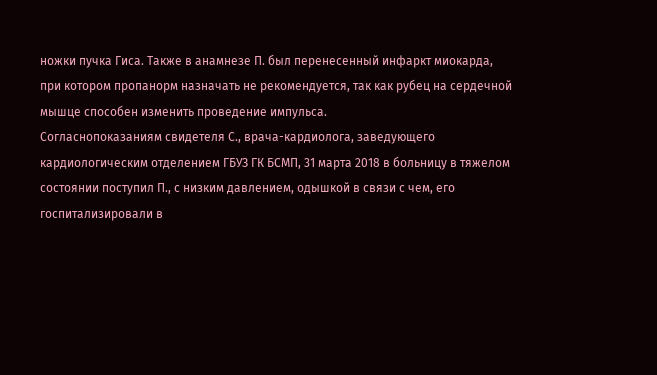ножки пучка Гиса. Также в анамнезе П. был перенесенный инфаркт миокарда, при котором пропанорм назначать не рекомендуется, так как рубец на сердечной мышце способен изменить проведение импульса.
Согласнопоказаниям свидетеля С., врача-кардиолога, заведующего кардиологическим отделением ГБУЗ ГК БСМП, 31 марта 2018 в больницу в тяжелом состоянии поступил П., с низким давлением, одышкой в связи с чем, его госпитализировали в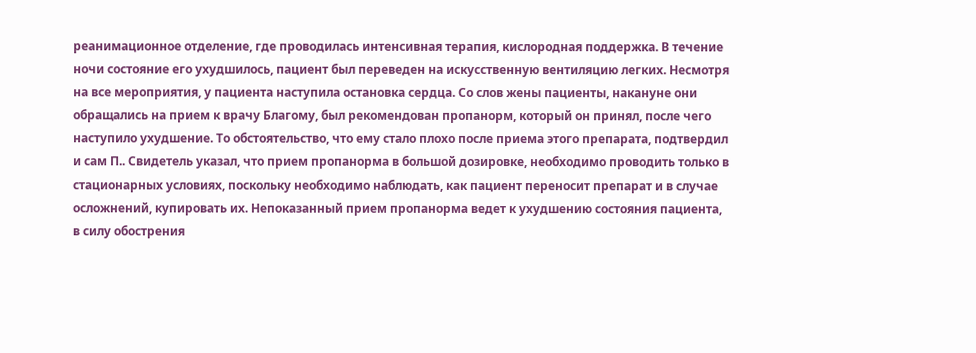реанимационное отделение, где проводилась интенсивная терапия, кислородная поддержка. В течение ночи состояние его ухудшилось, пациент был переведен на искусственную вентиляцию легких. Несмотря на все мероприятия, у пациента наступила остановка сердца. Со слов жены пациенты, накануне они обращались на прием к врачу Благому, был рекомендован пропанорм, который он принял, после чего наступило ухудшение. То обстоятельство, что ему стало плохо после приема этого препарата, подтвердил и сам П.. Свидетель указал, что прием пропанорма в большой дозировке, необходимо проводить только в стационарных условиях, поскольку необходимо наблюдать, как пациент переносит препарат и в случае осложнений, купировать их. Непоказанный прием пропанорма ведет к ухудшению состояния пациента, в силу обострения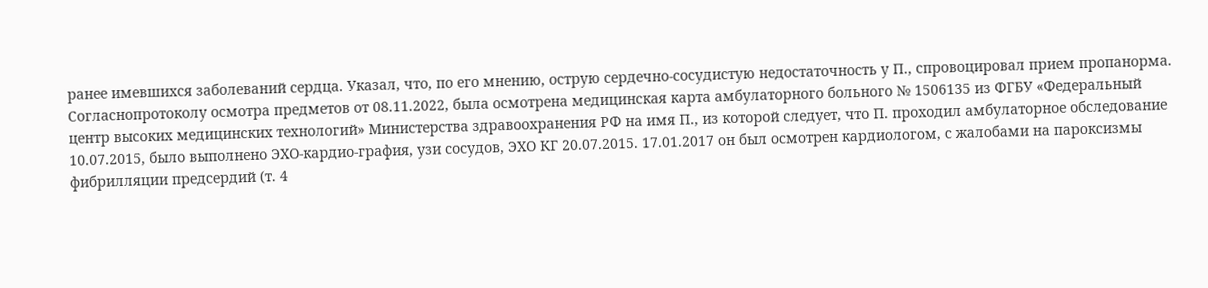ранее имевшихся заболеваний сердца. Указал, что, по его мнению, острую сердечно-сосудистую недостаточность у П., спровоцировал прием пропанорма.
Согласнопротоколу осмотра предметов от 08.11.2022, была осмотрена медицинская карта амбулаторного больного № 1506135 из ФГБУ «Федеральный центр высоких медицинских технологий» Министерства здравоохранения РФ на имя П., из которой следует, что П. проходил амбулаторное обследование 10.07.2015, было выполнено ЭХО-кардио-графия, узи сосудов, ЭХО КГ 20.07.2015. 17.01.2017 он был осмотрен кардиологом, с жалобами на пароксизмы фибрилляции предсердий (т. 4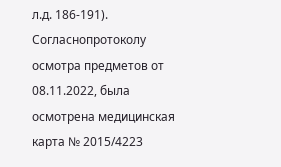л.д. 186-191).
Согласнопротоколу осмотра предметов от 08.11.2022, была осмотрена медицинская карта № 2015/4223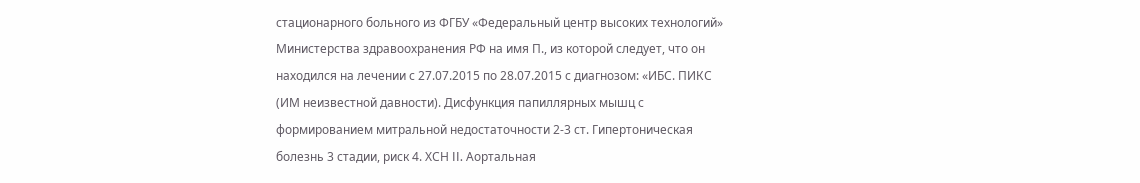стационарного больного из ФГБУ «Федеральный центр высоких технологий» Министерства здравоохранения РФ на имя П., из которой следует, что он находился на лечении с 27.07.2015 по 28.07.2015 с диагнозом: «ИБС. ПИКС (ИМ неизвестной давности). Дисфункция папиллярных мышц с формированием митральной недостаточности 2-3 ст. Гипертоническая болезнь 3 стадии, риск 4. ХСН II. Аортальная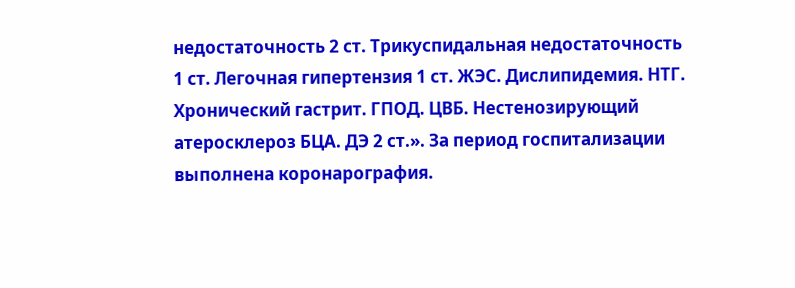недостаточность 2 ст. Трикуспидальная недостаточность 1 ст. Легочная гипертензия 1 ст. ЖЭС. Дислипидемия. НТГ. Хронический гастрит. ГПОД. ЦВБ. Нестенозирующий атеросклероз БЦА. ДЭ 2 ст.». За период госпитализации выполнена коронарография.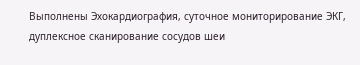Выполнены Эхокардиография, суточное мониторирование ЭКГ, дуплексное сканирование сосудов шеи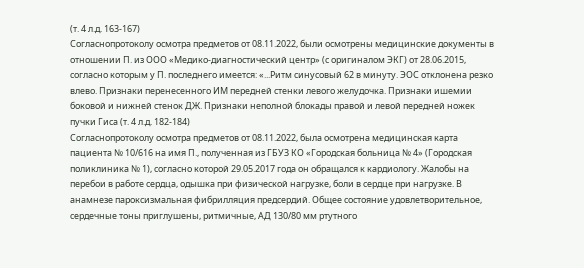(т. 4 л.д. 163-167)
Согласнопротоколу осмотра предметов от 08.11.2022, были осмотрены медицинские документы в отношении П. из ООО «Медико-диагностический центр» (с оригиналом ЭКГ) от 28.06.2015, согласно которым у П. последнего имеется: «...Ритм синусовый 62 в минуту. ЭОС отклонена резко влево. Признаки перенесенного ИМ передней стенки левого желудочка. Признаки ишемии боковой и нижней стенок ДЖ. Признаки неполной блокады правой и левой передней ножек пучки Гиса (т. 4 л.д. 182-184)
Согласнопротоколу осмотра предметов от 08.11.2022, была осмотрена медицинская карта пациента № 10/616 на имя П., полученная из ГБУЗ КО «Городская больница № 4» (Городская поликлиника № 1), согласно которой 29.05.2017 года он обращался к кардиологу. Жалобы на перебои в работе сердца, одышка при физической нагрузке, боли в сердце при нагрузке. В анамнезе пароксизмальная фибрилляция предсердий. Общее состояние удовлетворительное, сердечные тоны приглушены, ритмичные, АД 130/80 мм ртутного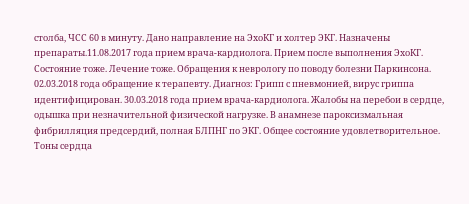столба, ЧСС 60 в минуту. Дано направление на ЭхоКГ и холтер ЭКГ. Назначены препараты.11.08.2017 года прием врача-кардиолога. Прием после выполнения ЭхоКГ. Состояние тоже. Лечение тоже. Обращения к неврологу по поводу болезни Паркинсона. 02.03.2018 года обращение к терапевту. Диагноз: Грипп с пневмонией, вирус гриппа идентифицирован. 30.03.2018 года прием врача-кардиолога. Жалобы на перебои в сердце, одышка при незначительной физической нагрузке. В анамнезе пароксизмальная фибрилляция предсердий, полная БЛПНГ по ЭКГ. Общее состояние удовлетворительное. Тоны сердца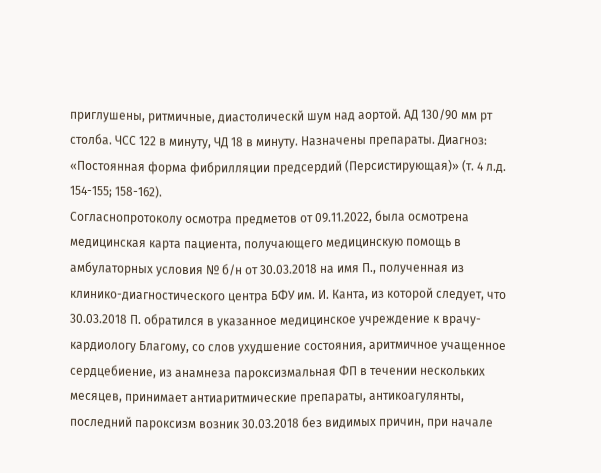приглушены, ритмичные, диастолическй шум над аортой. АД 130/90 мм рт столба. ЧСС 122 в минуту, ЧД 18 в минуту. Назначены препараты. Диагноз: «Постоянная форма фибрилляции предсердий (Персистирующая)» (т. 4 л.д. 154-155; 158-162).
Согласнопротоколу осмотра предметов от 09.11.2022, была осмотрена медицинская карта пациента, получающего медицинскую помощь в амбулаторных условия № б/н от 30.03.2018 на имя П., полученная из клинико-диагностического центра БФУ им. И. Канта, из которой следует, что 30.03.2018 П. обратился в указанное медицинское учреждение к врачу-кардиологу Благому, со слов ухудшение состояния, аритмичное учащенное сердцебиение, из анамнеза пароксизмальная ФП в течении нескольких месяцев, принимает антиаритмические препараты, антикоагулянты, последний пароксизм возник 30.03.2018 без видимых причин, при начале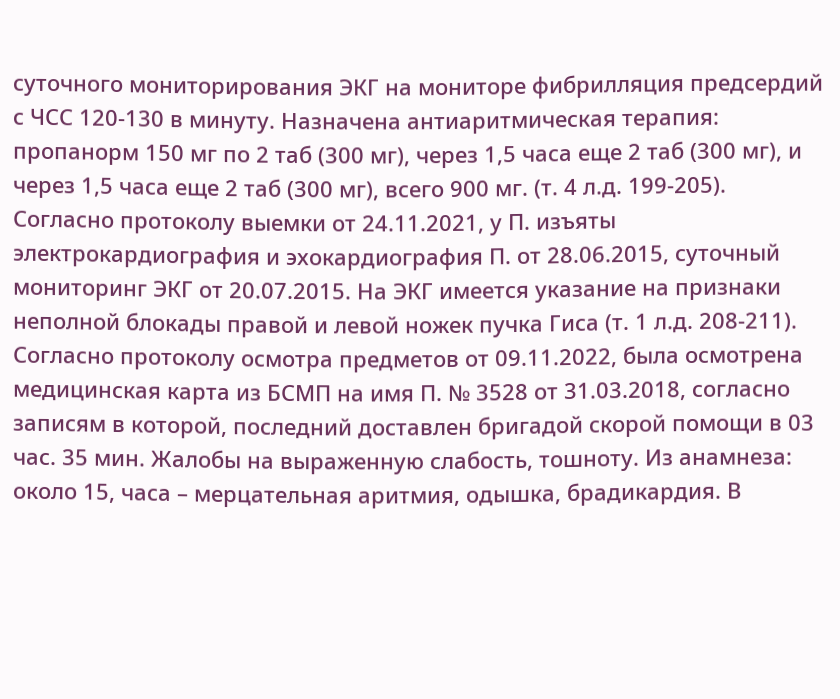суточного мониторирования ЭКГ на мониторе фибрилляция предсердий с ЧСС 120-130 в минуту. Назначена антиаритмическая терапия: пропанорм 150 мг по 2 таб (300 мг), через 1,5 часа еще 2 таб (300 мг), и через 1,5 часа еще 2 таб (300 мг), всего 900 мг. (т. 4 л.д. 199-205).
Согласно протоколу выемки от 24.11.2021, у П. изъяты электрокардиография и эхокардиография П. от 28.06.2015, суточный мониторинг ЭКГ от 20.07.2015. На ЭКГ имеется указание на признаки неполной блокады правой и левой ножек пучка Гиса (т. 1 л.д. 208-211).
Согласно протоколу осмотра предметов от 09.11.2022, была осмотрена медицинская карта из БСМП на имя П. № 3528 от 31.03.2018, согласно записям в которой, последний доставлен бригадой скорой помощи в 03 час. 35 мин. Жалобы на выраженную слабость, тошноту. Из анамнеза: около 15, часа – мерцательная аритмия, одышка, брадикардия. В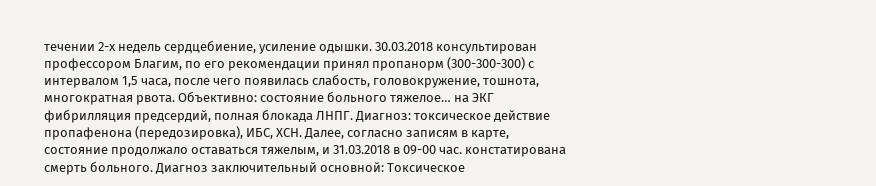течении 2-х недель сердцебиение, усиление одышки. 30.03.2018 консультирован профессором Благим, по его рекомендации принял пропанорм (300-300-300) с интервалом 1,5 часа, после чего появилась слабость, головокружение, тошнота, многократная рвота. Объективно: состояние больного тяжелое… на ЭКГ фибрилляция предсердий, полная блокада ЛНПГ. Диагноз: токсическое действие пропафенона (передозировка), ИБС, ХСН. Далее, согласно записям в карте, состояние продолжало оставаться тяжелым, и 31.03.2018 в 09-00 час. констатирована смерть больного. Диагноз заключительный основной: Токсическое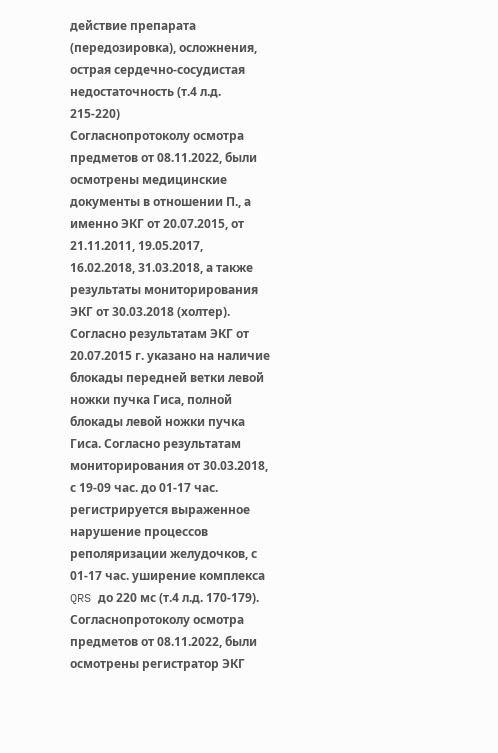действие препарата (передозировка), осложнения, острая сердечно-сосудистая недостаточность (т.4 л.д. 215-220)
Согласнопротоколу осмотра предметов от 08.11.2022, были осмотрены медицинские документы в отношении П., а именно ЭКГ от 20.07.2015, от 21.11.2011, 19.05.2017, 16.02.2018, 31.03.2018, а также результаты мониторирования ЭКГ от 30.03.2018 (холтер). Согласно результатам ЭКГ от 20.07.2015 г. указано на наличие блокады передней ветки левой ножки пучка Гиса, полной блокады левой ножки пучка Гиса. Согласно результатам мониторирования от 30.03.2018, с 19-09 час. до 01-17 час. регистрируется выраженное нарушение процессов реполяризации желудочков, с 01-17 час. уширение комплекса QRS до 220 мс (т.4 л.д. 170-179).
Согласнопротоколу осмотра предметов от 08.11.2022, были осмотрены регистратор ЭКГ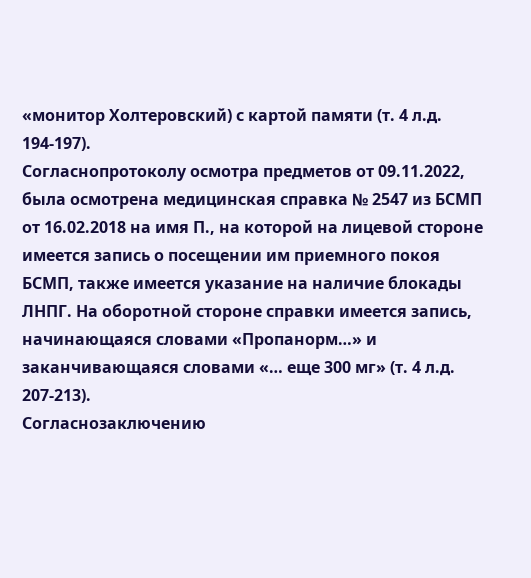«монитор Холтеровский) с картой памяти (т. 4 л.д. 194-197).
Согласнопротоколу осмотра предметов от 09.11.2022, была осмотрена медицинская справка № 2547 из БСМП от 16.02.2018 на имя П., на которой на лицевой стороне имеется запись о посещении им приемного покоя БСМП, также имеется указание на наличие блокады ЛНПГ. На оборотной стороне справки имеется запись, начинающаяся словами «Пропанорм…» и заканчивающаяся словами «… еще 300 мг» (т. 4 л.д. 207-213).
Согласнозаключению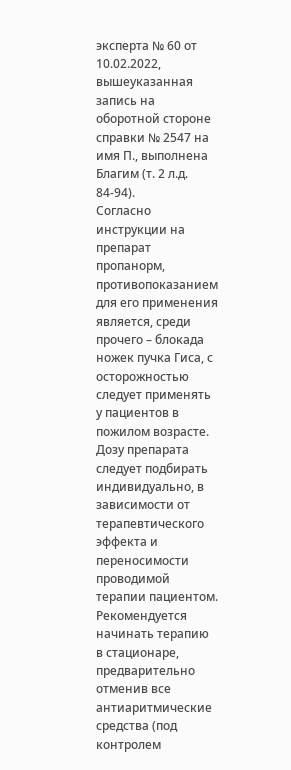эксперта № 60 от 10.02.2022, вышеуказанная запись на оборотной стороне справки № 2547 на имя П., выполнена Благим (т. 2 л.д. 84-94).
Согласно инструкции на препарат пропанорм, противопоказанием для его применения является, среди прочего – блокада ножек пучка Гиса, с осторожностью следует применять у пациентов в пожилом возрасте. Дозу препарата следует подбирать индивидуально, в зависимости от терапевтического эффекта и переносимости проводимой терапии пациентом. Рекомендуется начинать терапию в стационаре, предварительно отменив все антиаритмические средства (под контролем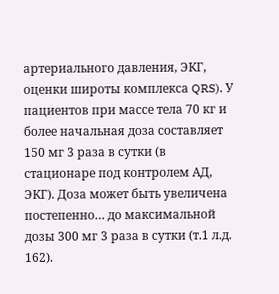артериального давления, ЭКГ, оценки широты комплекса QRS). У пациентов при массе тела 70 кг и более начальная доза составляет 150 мг 3 раза в сутки (в стационаре под контролем АД, ЭКГ). Доза может быть увеличена постепенно… до максимальной дозы 300 мг 3 раза в сутки (т.1 л.д. 162).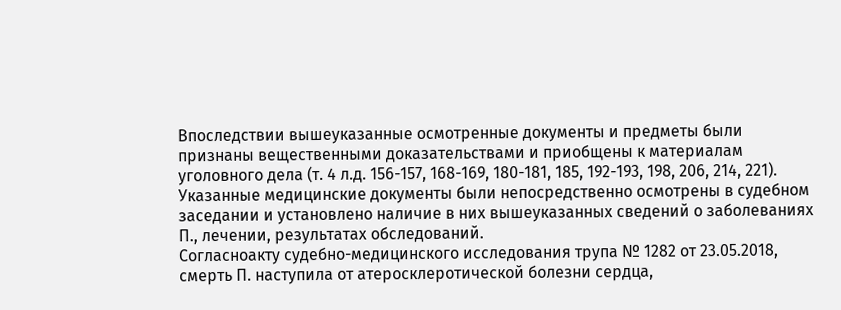Впоследствии вышеуказанные осмотренные документы и предметы были признаны вещественными доказательствами и приобщены к материалам уголовного дела (т. 4 л.д. 156-157, 168-169, 180-181, 185, 192-193, 198, 206, 214, 221).
Указанные медицинские документы были непосредственно осмотрены в судебном заседании и установлено наличие в них вышеуказанных сведений о заболеваниях П., лечении, результатах обследований.
Согласноакту судебно-медицинского исследования трупа № 1282 от 23.05.2018, смерть П. наступила от атеросклеротической болезни сердца,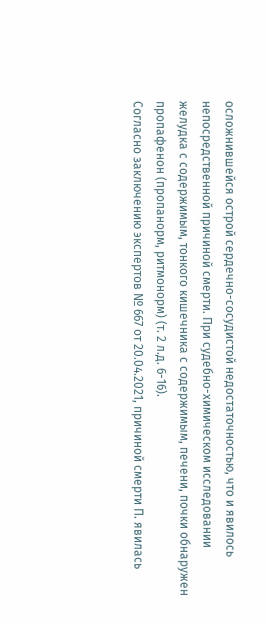осложнившейся острой сердечно-сосудистой недостаточностью, что и явилось непосредственной причиной смерти. При судебно-химическом исследовании желудка с содержимым, тонкого кишечника с содержимым, печени, почки обнаружен пропафенон (пропанорм, ритмонорм) (т. 2 л.д. 6-16).
Согласно заключению экспертов № 667 от 20.04.2021, причиной смерти П. явилась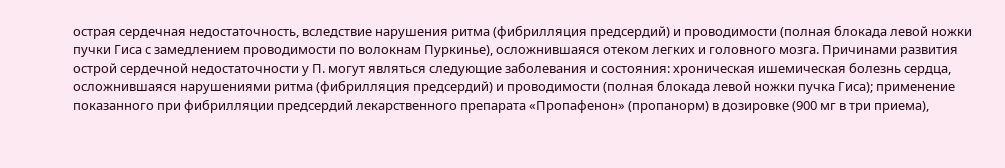острая сердечная недостаточность, вследствие нарушения ритма (фибрилляция предсердий) и проводимости (полная блокада левой ножки пучки Гиса с замедлением проводимости по волокнам Пуркинье), осложнившаяся отеком легких и головного мозга. Причинами развития острой сердечной недостаточности у П. могут являться следующие заболевания и состояния: хроническая ишемическая болезнь сердца, осложнившаяся нарушениями ритма (фибрилляция предсердий) и проводимости (полная блокада левой ножки пучка Гиса); применение показанного при фибрилляции предсердий лекарственного препарата «Пропафенон» (пропанорм) в дозировке (900 мг в три приема),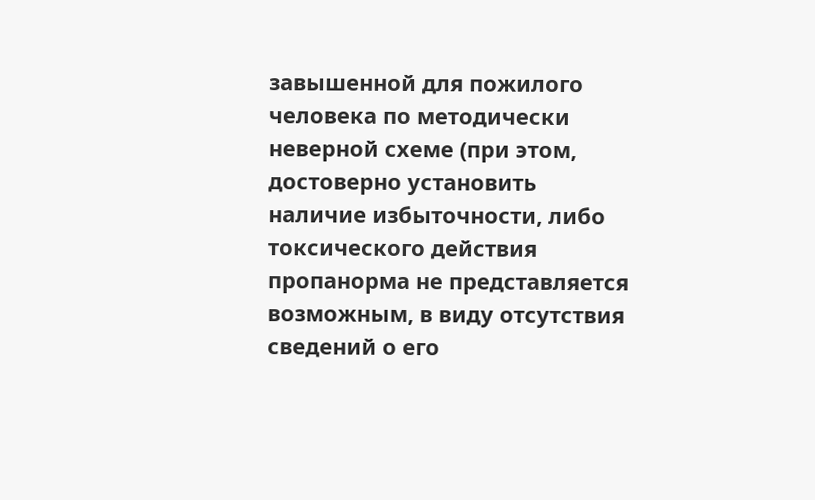завышенной для пожилого человека по методически неверной схеме (при этом, достоверно установить наличие избыточности, либо токсического действия пропанорма не представляется возможным, в виду отсутствия сведений о его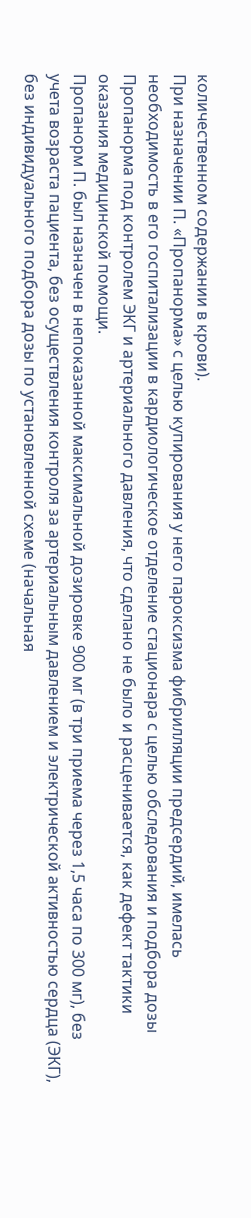количественном содержании в крови).
При назначении П. «Пропанорма» с целью купирования у него пароксизма фибрилляции предсердий, имелась необходимость в его госпитализации в кардиологическое отделение стационара с целью обследования и подбора дозы Пропанорма под контролем ЭКГ и артериального давления, что сделано не было и расценивается, как дефект тактики оказания медицинской помощи.
Пропанорм П. был назначен в непоказанной максимальной дозировке 900 мг (в три приема через 1,5 часа по 300 мг), без учета возраста пациента, без осуществления контроля за артериальным давлением и электрической активностью сердца (ЭКГ), без индивидуального подбора дозы по установленной схеме (начальная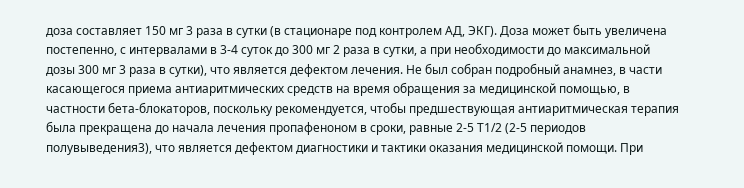доза составляет 150 мг 3 раза в сутки (в стационаре под контролем АД, ЭКГ). Доза может быть увеличена постепенно, с интервалами в 3-4 суток до 300 мг 2 раза в сутки, а при необходимости до максимальной дозы 300 мг 3 раза в сутки), что является дефектом лечения. Не был собран подробный анамнез, в части касающегося приема антиаритмических средств на время обращения за медицинской помощью, в частности бета-блокаторов, поскольку рекомендуется, чтобы предшествующая антиаритмическая терапия была прекращена до начала лечения пропафеноном в сроки, равные 2-5 Т1/2 (2-5 периодов полувыведения3), что является дефектом диагностики и тактики оказания медицинской помощи. При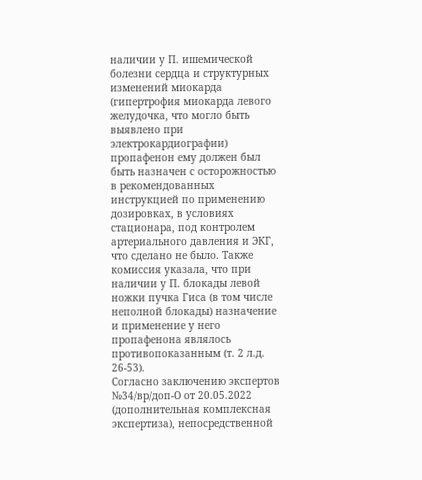наличии у П. ишемической болезни сердца и структурных изменений миокарда (гипертрофия миокарда левого желудочка, что могло быть выявлено при электрокардиографии) пропафенон ему должен был быть назначен с осторожностью в рекомендованных инструкцией по применению дозировках, в условиях стационара, под контролем артериального давления и ЭКГ, что сделано не было. Также комиссия указала, что при наличии у П. блокады левой ножки пучка Гиса (в том числе неполной блокады) назначение и применение у него пропафенона являлось противопоказанным (т. 2 л.д. 26-53).
Согласно заключению экспертов №34/вр/доп-О от 20.05.2022 (дополнительная комплексная экспертиза), непосредственной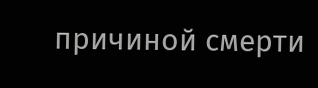причиной смерти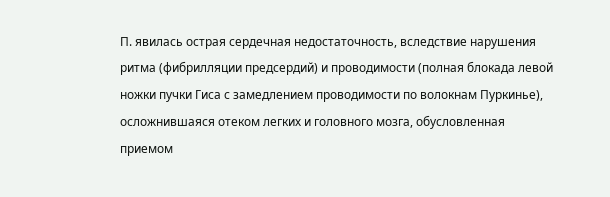П. явилась острая сердечная недостаточность, вследствие нарушения ритма (фибрилляции предсердий) и проводимости (полная блокада левой ножки пучки Гиса с замедлением проводимости по волокнам Пуркинье), осложнившаяся отеком легких и головного мозга, обусловленная приемом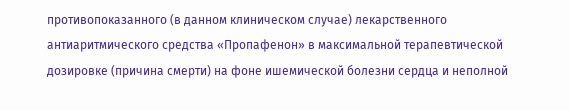противопоказанного (в данном клиническом случае) лекарственного антиаритмического средства «Пропафенон» в максимальной терапевтической дозировке (причина смерти) на фоне ишемической болезни сердца и неполной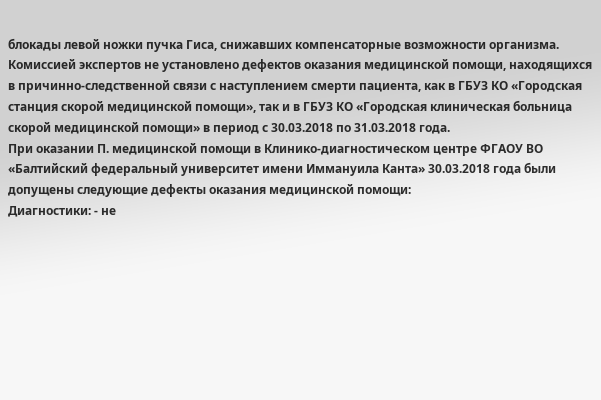блокады левой ножки пучка Гиса, снижавших компенсаторные возможности организма.
Комиссией экспертов не установлено дефектов оказания медицинской помощи, находящихся в причинно-следственной связи с наступлением смерти пациента, как в ГБУЗ КО «Городская станция скорой медицинской помощи», так и в ГБУЗ КО «Городская клиническая больница скорой медицинской помощи» в период с 30.03.2018 по 31.03.2018 года.
При оказании П. медицинской помощи в Клинико-диагностическом центре ФГАОУ ВО «Балтийский федеральный университет имени Иммануила Канта» 30.03.2018 года были допущены следующие дефекты оказания медицинской помощи:
Диагностики: - не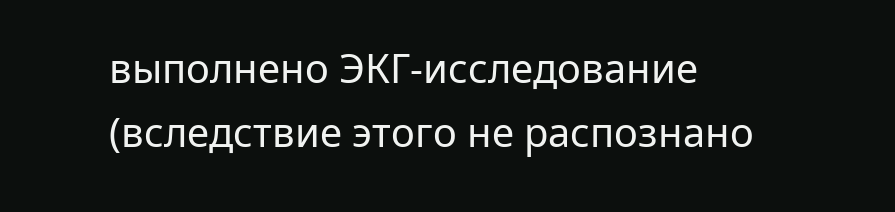выполнено ЭКГ-исследование (вследствие этого не распознано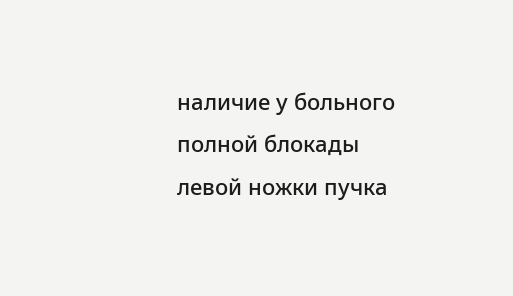наличие у больного полной блокады левой ножки пучка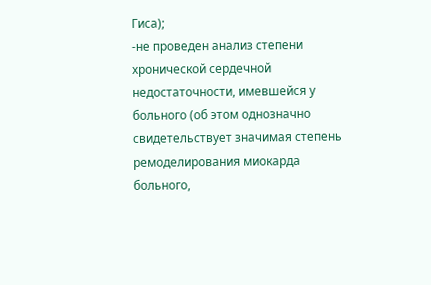Гиса);
-не проведен анализ степени хронической сердечной недостаточности, имевшейся у больного (об этом однозначно свидетельствует значимая степень ремоделирования миокарда больного,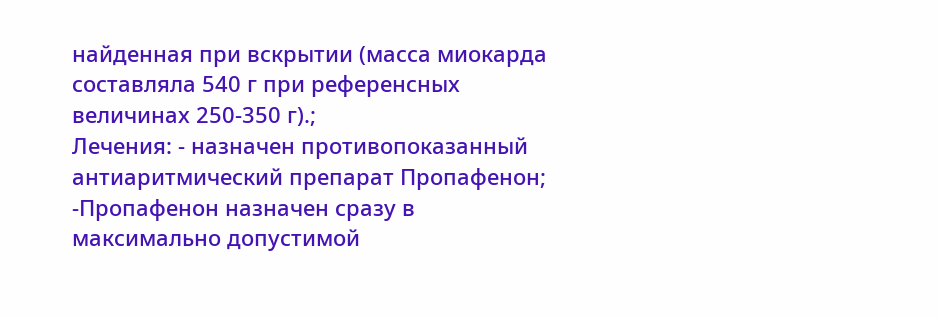найденная при вскрытии (масса миокарда составляла 540 г при референсных величинах 250-350 г).;
Лечения: - назначен противопоказанный антиаритмический препарат Пропафенон; -Пропафенон назначен сразу в максимально допустимой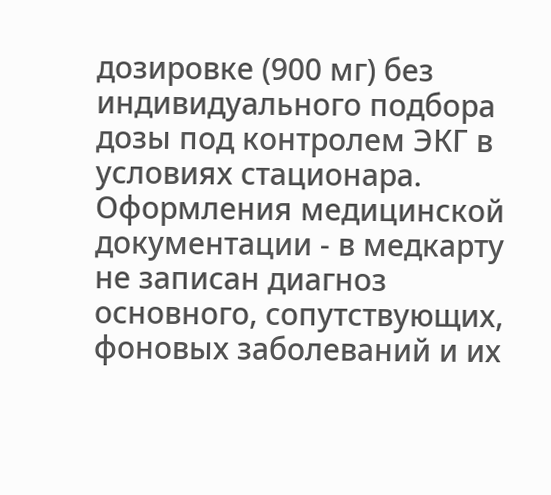дозировке (900 мг) без индивидуального подбора дозы под контролем ЭКГ в условиях стационара.
Оформления медицинской документации - в медкарту не записан диагноз основного, сопутствующих, фоновых заболеваний и их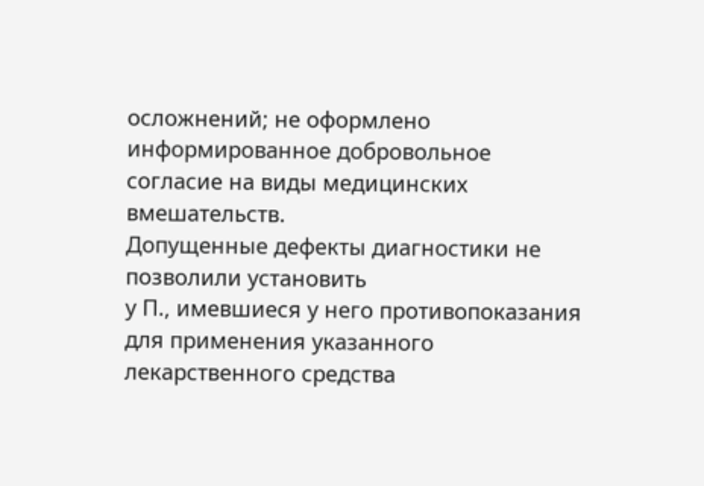осложнений; не оформлено информированное добровольное согласие на виды медицинских вмешательств.
Допущенные дефекты диагностики не позволили установить
у П., имевшиеся у него противопоказания для применения указанного лекарственного средства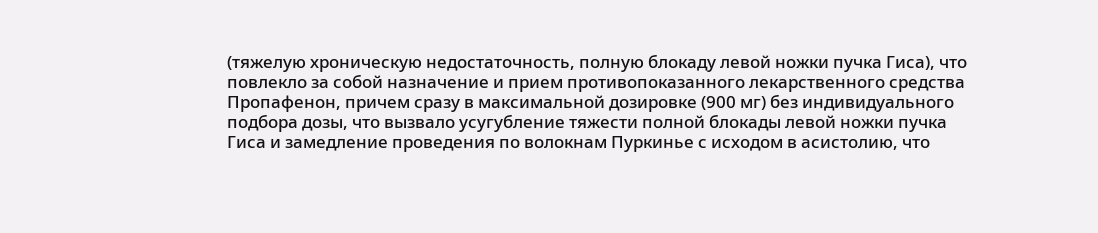(тяжелую хроническую недостаточность, полную блокаду левой ножки пучка Гиса), что повлекло за собой назначение и прием противопоказанного лекарственного средства Пропафенон, причем сразу в максимальной дозировке (900 мг) без индивидуального подбора дозы, что вызвало усугубление тяжести полной блокады левой ножки пучка Гиса и замедление проведения по волокнам Пуркинье с исходом в асистолию, что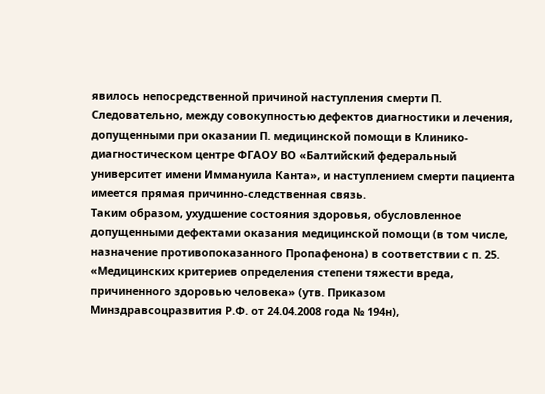явилось непосредственной причиной наступления смерти П. Следовательно, между совокупностью дефектов диагностики и лечения, допущенными при оказании П. медицинской помощи в Клинико-диагностическом центре ФГАОУ ВО «Балтийский федеральный университет имени Иммануила Канта», и наступлением смерти пациента имеется прямая причинно-следственная связь.
Таким образом, ухудшение состояния здоровья, обусловленное допущенными дефектами оказания медицинской помощи (в том числе, назначение противопоказанного Пропафенона) в соответствии с п. 25. «Медицинских критериев определения степени тяжести вреда, причиненного здоровью человека» (утв. Приказом Минздравсоцразвития Р.Ф. от 24.04.2008 года № 194н),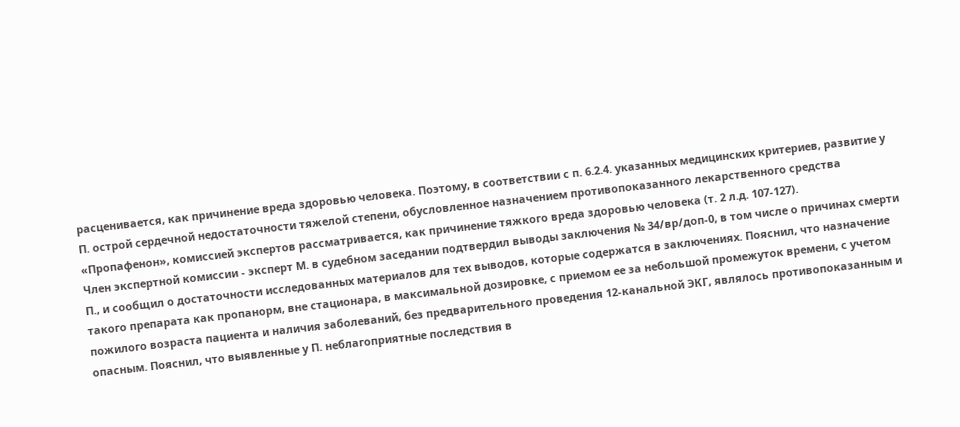расценивается, как причинение вреда здоровью человека. Поэтому, в соответствии с п. 6.2.4. указанных медицинских критериев, развитие у П. острой сердечной недостаточности тяжелой степени, обусловленное назначением противопоказанного лекарственного средства «Пропафенон», комиссией экспертов рассматривается, как причинение тяжкого вреда здоровью человека (т. 2 л.д. 107-127).
Член экспертной комиссии - эксперт М. в судебном заседании подтвердил выводы заключения № 34/вр/доп-0, в том числе о причинах смерти П., и сообщил о достаточности исследованных материалов для тех выводов, которые содержатся в заключениях. Пояснил, что назначение такого препарата как пропанорм, вне стационара, в максимальной дозировке, с приемом ее за небольшой промежуток времени, с учетом пожилого возраста пациента и наличия заболеваний, без предварительного проведения 12-канальной ЭКГ, являлось противопоказанным и опасным. Пояснил, что выявленные у П. неблагоприятные последствия в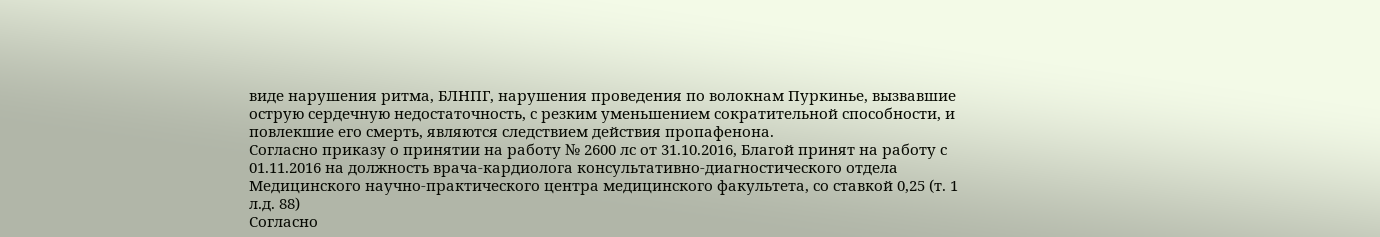виде нарушения ритма, БЛНПГ, нарушения проведения по волокнам Пуркинье, вызвавшие острую сердечную недостаточность, с резким уменьшением сократительной способности, и повлекшие его смерть, являются следствием действия пропафенона.
Согласно приказу о принятии на работу № 2600 лс от 31.10.2016, Благой принят на работу с 01.11.2016 на должность врача-кардиолога консультативно-диагностического отдела Медицинского научно-практического центра медицинского факультета, со ставкой 0,25 (т. 1 л.д. 88)
Согласно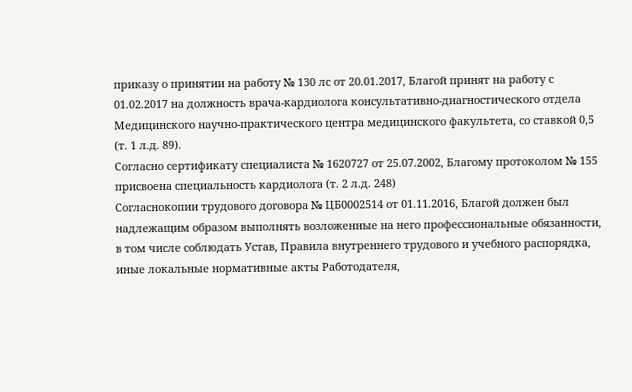приказу о принятии на работу № 130 лс от 20.01.2017, Благой принят на работу с 01.02.2017 на должность врача-кардиолога консультативно-диагностического отдела Медицинского научно-практического центра медицинского факультета, со ставкой 0,5 (т. 1 л.д. 89).
Согласно сертификату специалиста № 1620727 от 25.07.2002, Благому протоколом № 155 присвоена специальность кардиолога (т. 2 л.д. 248)
Согласнокопии трудового договора № ЦБ0002514 от 01.11.2016, Благой должен был надлежащим образом выполнять возложенные на него профессиональные обязанности, в том числе соблюдать Устав, Правила внутреннего трудового и учебного распорядка, иные локальные нормативные акты Работодателя,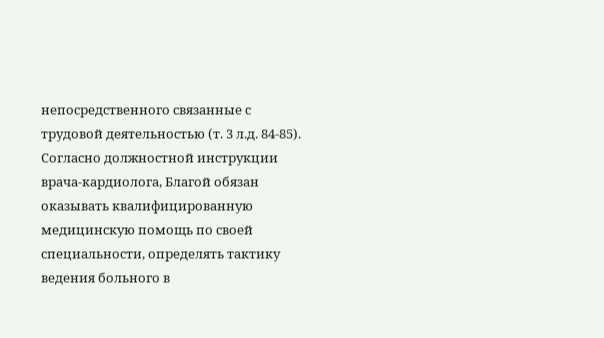непосредственного связанные с трудовой деятельностью (т. 3 л.д. 84-85).
Согласно должностной инструкции врача-кардиолога, Благой обязан оказывать квалифицированную медицинскую помощь по своей специальности, определять тактику ведения больного в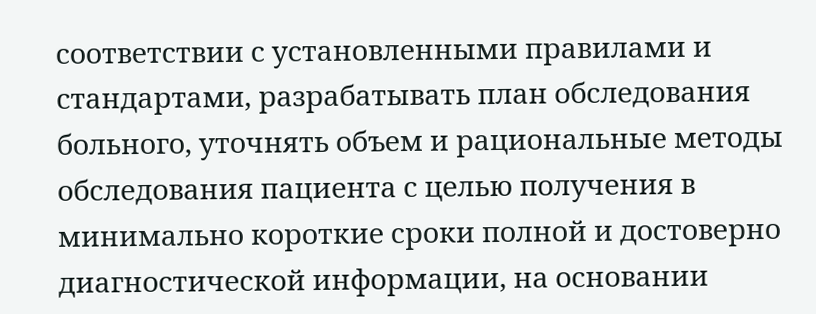соответствии с установленными правилами и стандартами, разрабатывать план обследования больного, уточнять объем и рациональные методы обследования пациента с целью получения в минимально короткие сроки полной и достоверно диагностической информации, на основании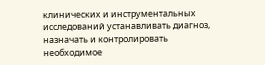клинических и инструментальных исследований устанавливать диагноз, назначать и контролировать необходимое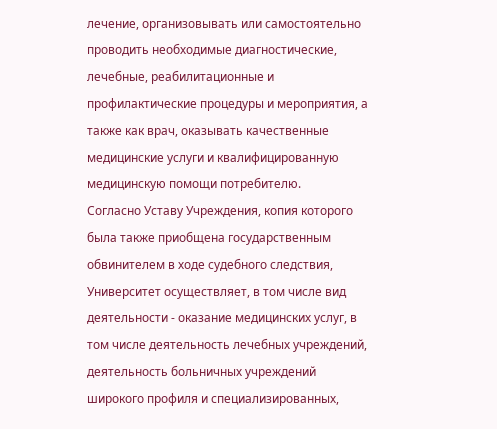лечение, организовывать или самостоятельно проводить необходимые диагностические, лечебные, реабилитационные и профилактические процедуры и мероприятия, а также как врач, оказывать качественные медицинские услуги и квалифицированную медицинскую помощи потребителю.
Согласно Уставу Учреждения, копия которого была также приобщена государственным обвинителем в ходе судебного следствия, Университет осуществляет, в том числе вид деятельности - оказание медицинских услуг, в том числе деятельность лечебных учреждений, деятельность больничных учреждений широкого профиля и специализированных,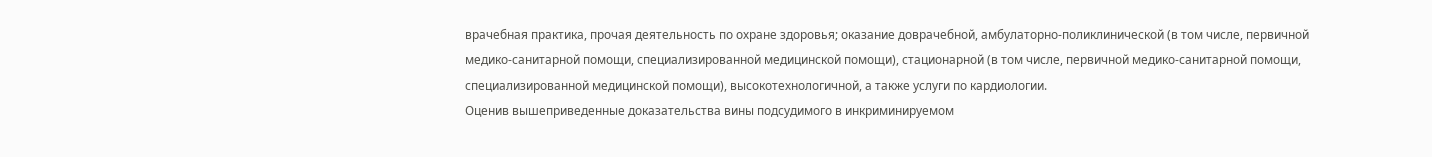врачебная практика, прочая деятельность по охране здоровья; оказание доврачебной, амбулаторно-поликлинической (в том числе, первичной медико-санитарной помощи, специализированной медицинской помощи), стационарной (в том числе, первичной медико-санитарной помощи, специализированной медицинской помощи), высокотехнологичной, а также услуги по кардиологии.
Оценив вышеприведенные доказательства вины подсудимого в инкриминируемом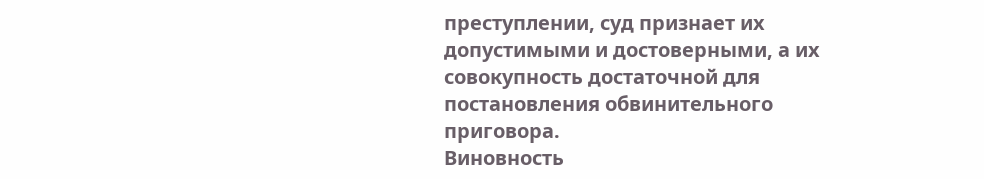преступлении, суд признает их допустимыми и достоверными, а их совокупность достаточной для постановления обвинительного приговора.
Виновность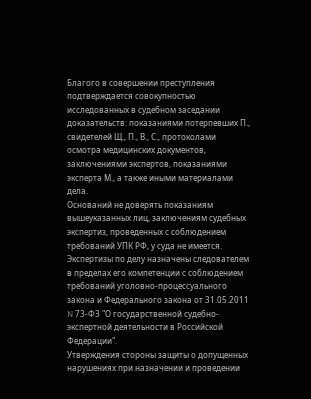Благого в совершении преступления подтверждается совокупностью исследованных в судебном заседании доказательств: показаниями потерпевших П., свидетелей Щ., П., В., С., протоколами осмотра медицинских документов, заключениями экспертов, показаниями эксперта М., а также иными материалами дела.
Оснований не доверять показаниям вышеуказанных лиц, заключениям судебных экспертиз, проведенных с соблюдением требований УПК РФ, у суда не имеется.
Экспертизы по делу назначены следователем в пределах его компетенции с соблюдением требований уголовно-процессуального закона и Федерального закона от 31.05.2011 N 73-ФЗ "О государственной судебно-экспертной деятельности в Российской Федерации".
Утверждения стороны защиты о допущенных нарушениях при назначении и проведении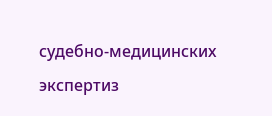судебно-медицинских экспертиз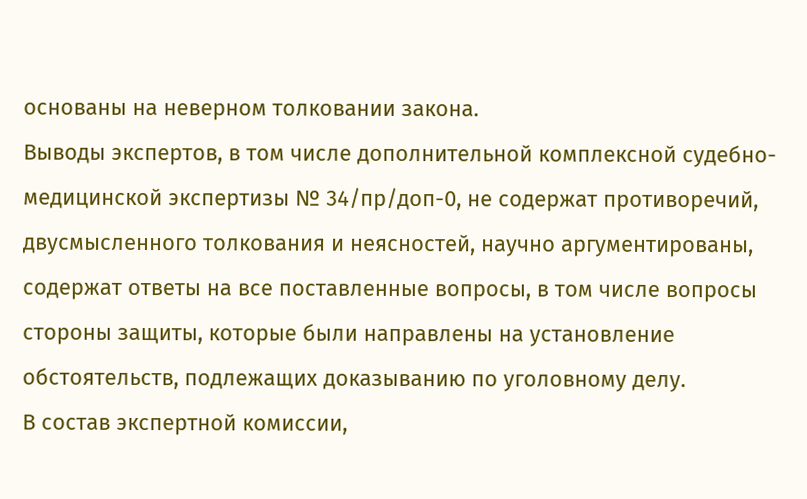основаны на неверном толковании закона.
Выводы экспертов, в том числе дополнительной комплексной судебно-медицинской экспертизы № 34/пр/доп-0, не содержат противоречий, двусмысленного толкования и неясностей, научно аргументированы, содержат ответы на все поставленные вопросы, в том числе вопросы стороны защиты, которые были направлены на установление обстоятельств, подлежащих доказыванию по уголовному делу.
В состав экспертной комиссии,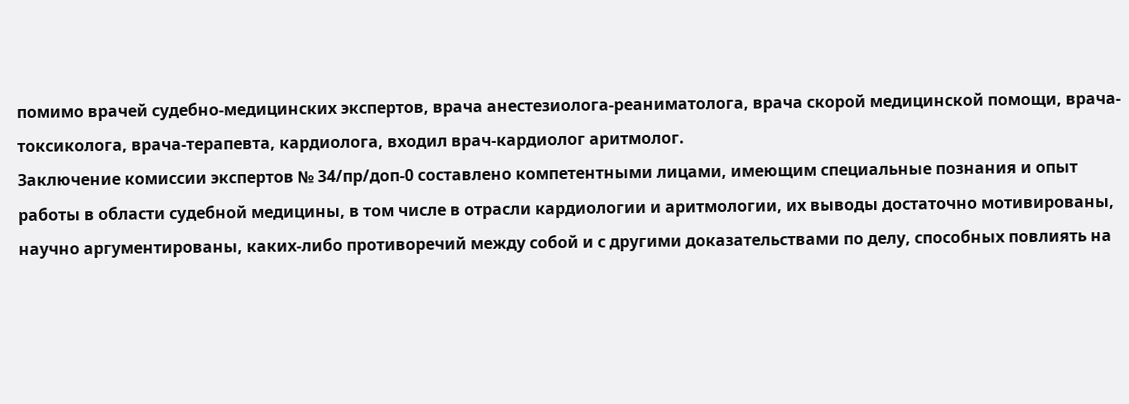помимо врачей судебно-медицинских экспертов, врача анестезиолога-реаниматолога, врача скорой медицинской помощи, врача-токсиколога, врача-терапевта, кардиолога, входил врач-кардиолог аритмолог.
Заключение комиссии экспертов № 34/пр/доп-0 составлено компетентными лицами, имеющим специальные познания и опыт работы в области судебной медицины, в том числе в отрасли кардиологии и аритмологии, их выводы достаточно мотивированы, научно аргументированы, каких-либо противоречий между собой и с другими доказательствами по делу, способных повлиять на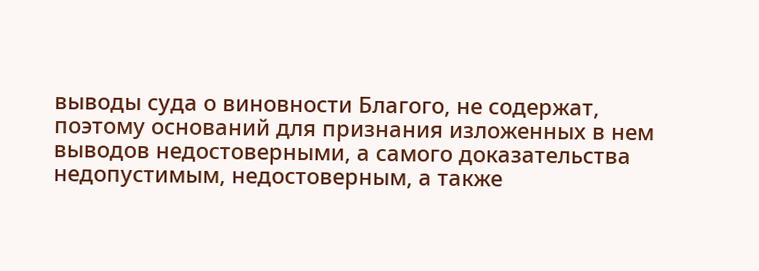выводы суда о виновности Благого, не содержат, поэтому оснований для признания изложенных в нем выводов недостоверными, а самого доказательства недопустимым, недостоверным, а также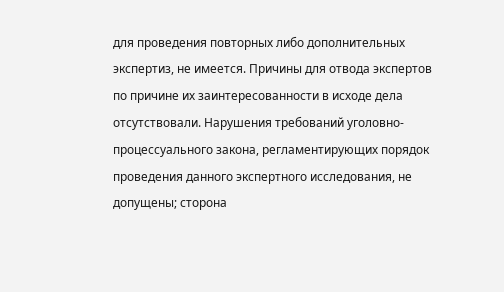для проведения повторных либо дополнительных экспертиз, не имеется. Причины для отвода экспертов по причине их заинтересованности в исходе дела отсутствовали. Нарушения требований уголовно-процессуального закона, регламентирующих порядок проведения данного экспертного исследования, не допущены; сторона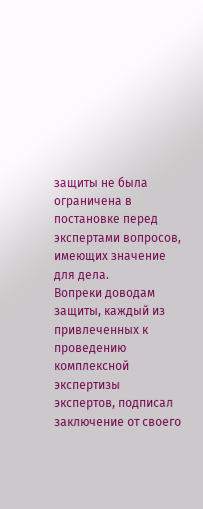защиты не была ограничена в постановке перед экспертами вопросов, имеющих значение для дела.
Вопреки доводам защиты, каждый из привлеченных к проведению комплексной экспертизы экспертов, подписал заключение от своего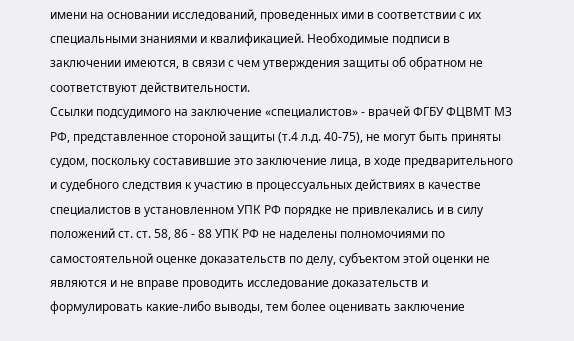имени на основании исследований, проведенных ими в соответствии с их специальными знаниями и квалификацией. Необходимые подписи в заключении имеются, в связи с чем утверждения защиты об обратном не соответствуют действительности.
Ссылки подсудимого на заключение «специалистов» - врачей ФГБУ ФЦВМТ МЗ РФ, представленное стороной защиты (т.4 л.д. 40-75), не могут быть приняты судом, поскольку составившие это заключение лица, в ходе предварительного и судебного следствия к участию в процессуальных действиях в качестве специалистов в установленном УПК РФ порядке не привлекались и в силу положений ст. ст. 58, 86 - 88 УПК РФ не наделены полномочиями по самостоятельной оценке доказательств по делу, субъектом этой оценки не являются и не вправе проводить исследование доказательств и формулировать какие-либо выводы, тем более оценивать заключение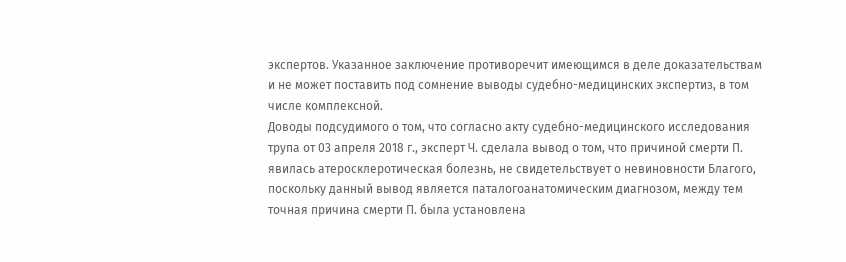экспертов. Указанное заключение противоречит имеющимся в деле доказательствам и не может поставить под сомнение выводы судебно-медицинских экспертиз, в том числе комплексной.
Доводы подсудимого о том, что согласно акту судебно-медицинского исследования трупа от 03 апреля 2018 г., эксперт Ч. сделала вывод о том, что причиной смерти П. явилась атеросклеротическая болезнь, не свидетельствует о невиновности Благого, поскольку данный вывод является паталогоанатомическим диагнозом, между тем точная причина смерти П. была установлена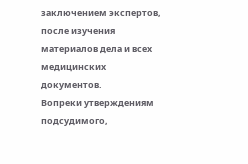заключением экспертов, после изучения материалов дела и всех медицинских документов.
Вопреки утверждениям подсудимого,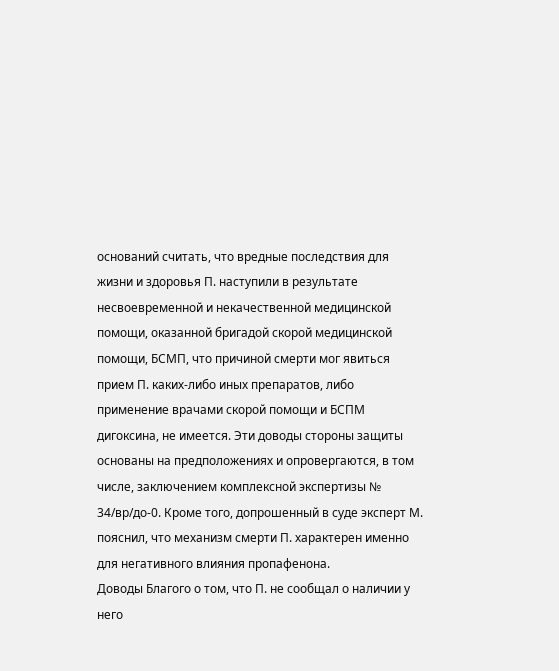оснований считать, что вредные последствия для жизни и здоровья П. наступили в результате несвоевременной и некачественной медицинской помощи, оказанной бригадой скорой медицинской помощи, БСМП, что причиной смерти мог явиться прием П. каких-либо иных препаратов, либо применение врачами скорой помощи и БСПМ дигоксина, не имеется. Эти доводы стороны защиты основаны на предположениях и опровергаются, в том числе, заключением комплексной экспертизы № 34/вр/до-0. Кроме того, допрошенный в суде эксперт М. пояснил, что механизм смерти П. характерен именно для негативного влияния пропафенона.
Доводы Благого о том, что П. не сообщал о наличии у него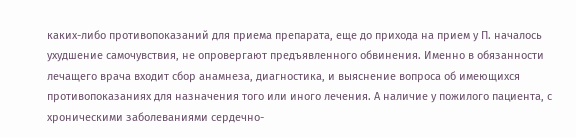каких-либо противопоказаний для приема препарата, еще до прихода на прием у П. началось ухудшение самочувствия, не опровергают предъявленного обвинения. Именно в обязанности лечащего врача входит сбор анамнеза, диагностика, и выяснение вопроса об имеющихся противопоказаниях для назначения того или иного лечения. А наличие у пожилого пациента, с хроническими заболеваниями сердечно-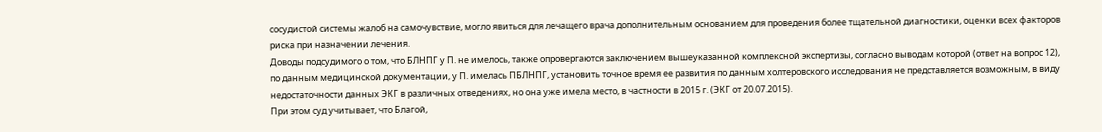сосудистой системы жалоб на самочувствие, могло явиться для лечащего врача дополнительным основанием для проведения более тщательной диагностики, оценки всех факторов риска при назначении лечения.
Доводы подсудимого о том, что БЛНПГ у П. не имелось, также опровергаются заключением вышеуказанной комплексной экспертизы, согласно выводам которой (ответ на вопрос 12), по данным медицинской документации, у П. имелась ПБЛНПГ, установить точное время ее развития по данным холтеровского исследования не представляется возможным, в виду недостаточности данных ЭКГ в различных отведениях, но она уже имела место, в частности в 2015 г. (ЭКГ от 20.07.2015).
При этом суд учитывает, что Благой,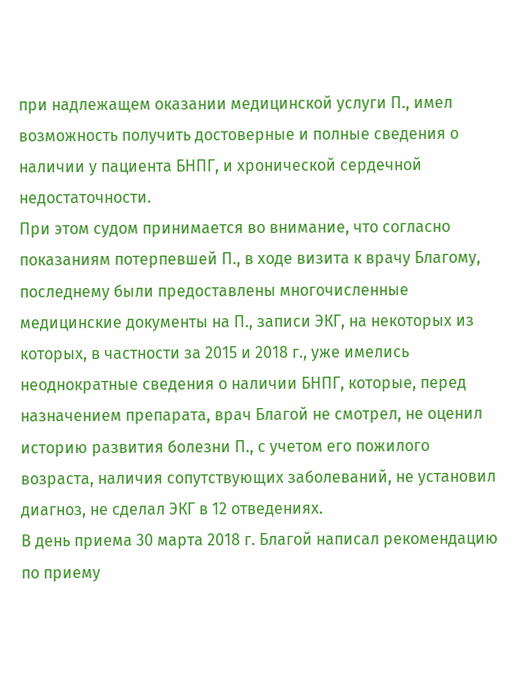при надлежащем оказании медицинской услуги П., имел возможность получить достоверные и полные сведения о наличии у пациента БНПГ, и хронической сердечной недостаточности.
При этом судом принимается во внимание, что согласно показаниям потерпевшей П., в ходе визита к врачу Благому, последнему были предоставлены многочисленные медицинские документы на П., записи ЭКГ, на некоторых из которых, в частности за 2015 и 2018 г., уже имелись неоднократные сведения о наличии БНПГ, которые, перед назначением препарата, врач Благой не смотрел, не оценил историю развития болезни П., с учетом его пожилого возраста, наличия сопутствующих заболеваний, не установил диагноз, не сделал ЭКГ в 12 отведениях.
В день приема 30 марта 2018 г. Благой написал рекомендацию по приему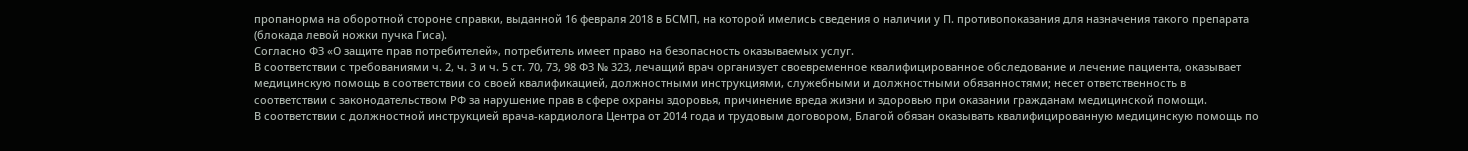пропанорма на оборотной стороне справки, выданной 16 февраля 2018 в БСМП, на которой имелись сведения о наличии у П. противопоказания для назначения такого препарата (блокада левой ножки пучка Гиса).
Согласно ФЗ «О защите прав потребителей», потребитель имеет право на безопасность оказываемых услуг.
В соответствии с требованиями ч. 2, ч. 3 и ч. 5 ст. 70, 73, 98 ФЗ № 323, лечащий врач организует своевременное квалифицированное обследование и лечение пациента, оказывает медицинскую помощь в соответствии со своей квалификацией, должностными инструкциями, служебными и должностными обязанностями; несет ответственность в соответствии с законодательством РФ за нарушение прав в сфере охраны здоровья, причинение вреда жизни и здоровью при оказании гражданам медицинской помощи.
В соответствии с должностной инструкцией врача-кардиолога Центра от 2014 года и трудовым договором, Благой обязан оказывать квалифицированную медицинскую помощь по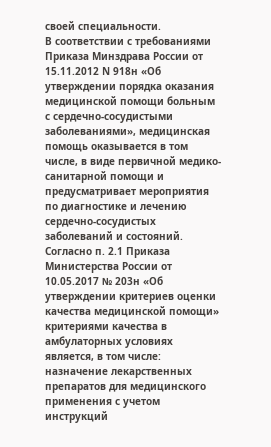своей специальности.
В соответствии с требованиями Приказа Минздрава России от 15.11.2012 N 918н «Об утверждении порядка оказания медицинской помощи больным с сердечно-сосудистыми заболеваниями», медицинская помощь оказывается в том числе, в виде первичной медико-санитарной помощи и предусматривает мероприятия по диагностике и лечению сердечно-сосудистых заболеваний и состояний.
Согласно п. 2.1 Приказа Министерства России от 10.05.2017 № 203н «Об утверждении критериев оценки качества медицинской помощи» критериями качества в амбулаторных условиях является, в том числе: назначение лекарственных препаратов для медицинского применения с учетом инструкций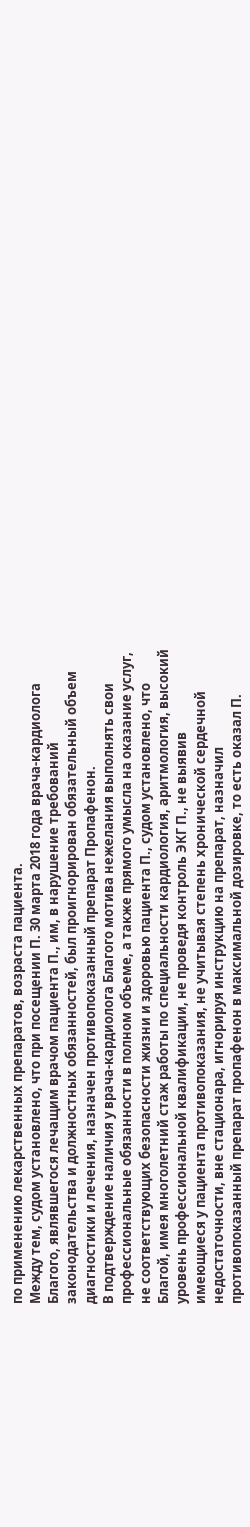по применению лекарственных препаратов, возраста пациента.
Между тем, судом установлено, что при посещении П. 30 марта 2018 года врача-кардиолога Благого, являвшегося лечащим врачом пациента П., им, в нарушение требований законодательства и должностных обязанностей, был проигнорирован обязательный объем диагностики и лечения, назначен противопоказанный препарат Пропафенон.
В подтверждение наличия у врача-кардиолога Благого мотива нежелания выполнять свои профессиональные обязанности в полном объеме, а также прямого умысла на оказание услуг, не соответствующих безопасности жизни и здоровью пациента П., судом установлено, что Благой, имея многолетний стаж работы по специальности кардиология, аритмология, высокий уровень профессиональной квалификации, не проведя контроль ЭКГ П., не выявив имеющиеся у пациента противопоказания, не учитывая степень хронической сердечной недостаточности, вне стационара, игнорируя инструкцию на препарат, назначил противопоказанный препарат пропафенон в максимальной дозировке, то есть оказал П.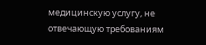медицинскую услугу, не отвечающую требованиям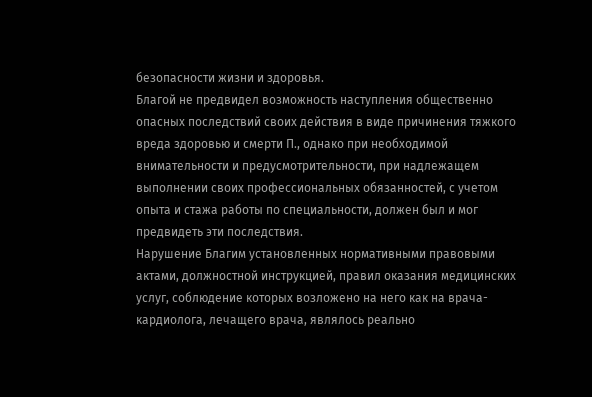безопасности жизни и здоровья.
Благой не предвидел возможность наступления общественно опасных последствий своих действия в виде причинения тяжкого вреда здоровью и смерти П., однако при необходимой внимательности и предусмотрительности, при надлежащем выполнении своих профессиональных обязанностей, с учетом опыта и стажа работы по специальности, должен был и мог предвидеть эти последствия.
Нарушение Благим установленных нормативными правовыми актами, должностной инструкцией, правил оказания медицинских услуг, соблюдение которых возложено на него как на врача-кардиолога, лечащего врача, являлось реально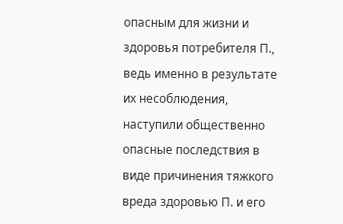опасным для жизни и здоровья потребителя П., ведь именно в результате их несоблюдения, наступили общественно опасные последствия в виде причинения тяжкого вреда здоровью П. и его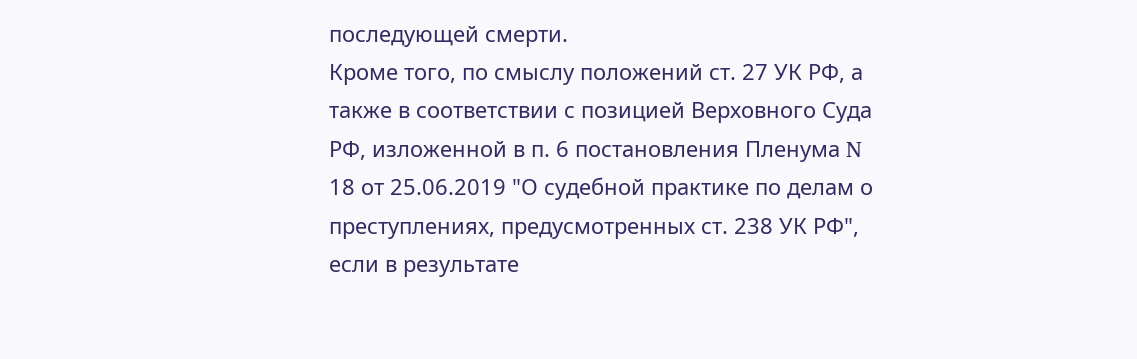последующей смерти.
Кроме того, по смыслу положений ст. 27 УК РФ, а также в соответствии с позицией Верховного Суда РФ, изложенной в п. 6 постановления Пленума N 18 от 25.06.2019 "О судебной практике по делам о преступлениях, предусмотренных ст. 238 УК РФ", если в результате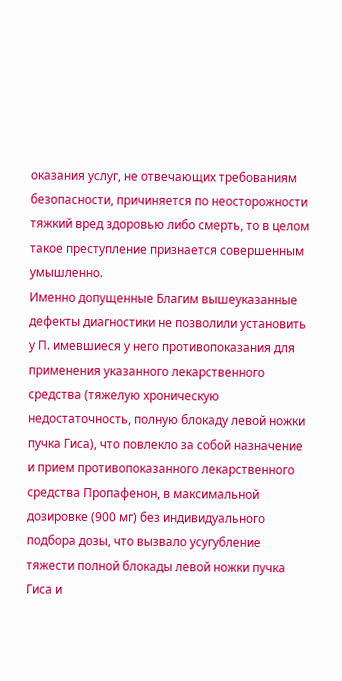оказания услуг, не отвечающих требованиям безопасности, причиняется по неосторожности тяжкий вред здоровью либо смерть, то в целом такое преступление признается совершенным умышленно.
Именно допущенные Благим вышеуказанные дефекты диагностики не позволили установить у П. имевшиеся у него противопоказания для применения указанного лекарственного средства (тяжелую хроническую недостаточность, полную блокаду левой ножки пучка Гиса), что повлекло за собой назначение и прием противопоказанного лекарственного средства Пропафенон, в максимальной дозировке (900 мг) без индивидуального подбора дозы, что вызвало усугубление тяжести полной блокады левой ножки пучка Гиса и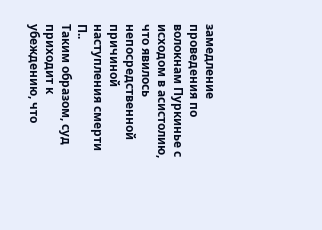замедление проведения по волокнам Пуркинье с исходом в асистолию, что явилось непосредственной причиной наступления смерти П..
Таким образом, суд приходит к убеждению, что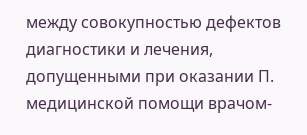между совокупностью дефектов диагностики и лечения, допущенными при оказании П. медицинской помощи врачом-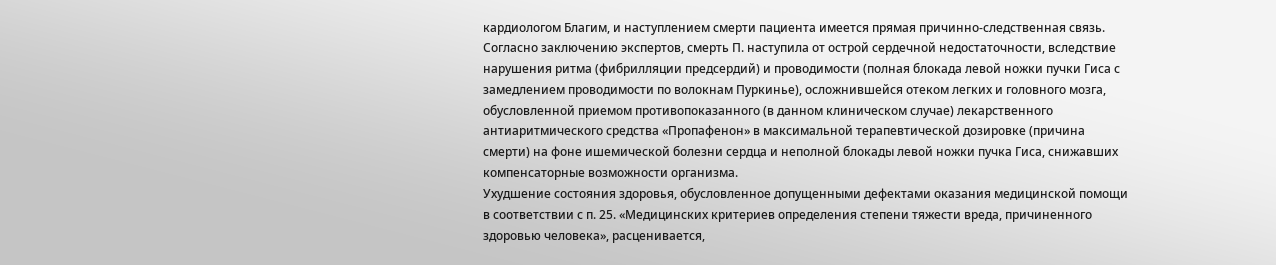кардиологом Благим, и наступлением смерти пациента имеется прямая причинно-следственная связь.
Согласно заключению экспертов, смерть П. наступила от острой сердечной недостаточности, вследствие нарушения ритма (фибрилляции предсердий) и проводимости (полная блокада левой ножки пучки Гиса с замедлением проводимости по волокнам Пуркинье), осложнившейся отеком легких и головного мозга, обусловленной приемом противопоказанного (в данном клиническом случае) лекарственного антиаритмического средства «Пропафенон» в максимальной терапевтической дозировке (причина смерти) на фоне ишемической болезни сердца и неполной блокады левой ножки пучка Гиса, снижавших компенсаторные возможности организма.
Ухудшение состояния здоровья, обусловленное допущенными дефектами оказания медицинской помощи в соответствии с п. 25. «Медицинских критериев определения степени тяжести вреда, причиненного здоровью человека», расценивается,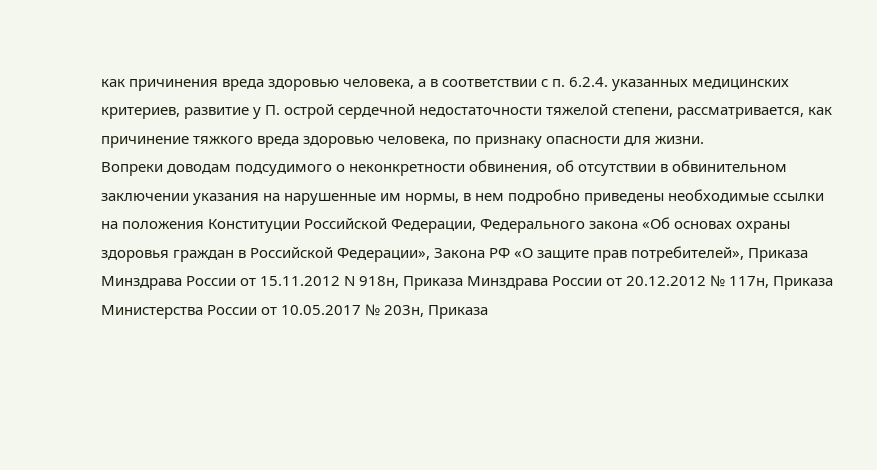как причинения вреда здоровью человека, а в соответствии с п. 6.2.4. указанных медицинских критериев, развитие у П. острой сердечной недостаточности тяжелой степени, рассматривается, как причинение тяжкого вреда здоровью человека, по признаку опасности для жизни.
Вопреки доводам подсудимого о неконкретности обвинения, об отсутствии в обвинительном заключении указания на нарушенные им нормы, в нем подробно приведены необходимые ссылки на положения Конституции Российской Федерации, Федерального закона «Об основах охраны здоровья граждан в Российской Федерации», Закона РФ «О защите прав потребителей», Приказа Минздрава России от 15.11.2012 N 918н, Приказа Минздрава России от 20.12.2012 № 117н, Приказа Министерства России от 10.05.2017 № 203н, Приказа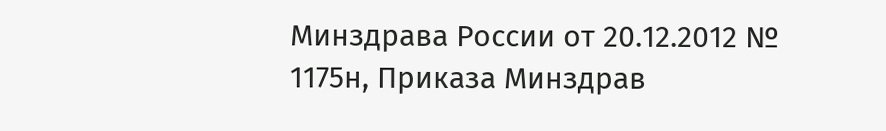Минздрава России от 20.12.2012 № 1175н, Приказа Минздрав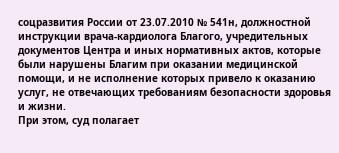соцразвития России от 23.07.2010 № 541н, должностной инструкции врача-кардиолога Благого, учредительных документов Центра и иных нормативных актов, которые были нарушены Благим при оказании медицинской помощи, и не исполнение которых привело к оказанию услуг, не отвечающих требованиям безопасности здоровья и жизни.
При этом, суд полагает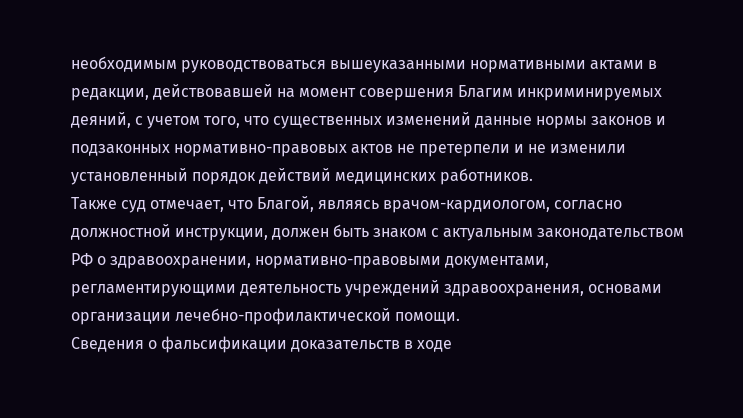необходимым руководствоваться вышеуказанными нормативными актами в редакции, действовавшей на момент совершения Благим инкриминируемых деяний, с учетом того, что существенных изменений данные нормы законов и подзаконных нормативно-правовых актов не претерпели и не изменили установленный порядок действий медицинских работников.
Также суд отмечает, что Благой, являясь врачом-кардиологом, согласно должностной инструкции, должен быть знаком с актуальным законодательством РФ о здравоохранении, нормативно-правовыми документами, регламентирующими деятельность учреждений здравоохранения, основами организации лечебно-профилактической помощи.
Сведения о фальсификации доказательств в ходе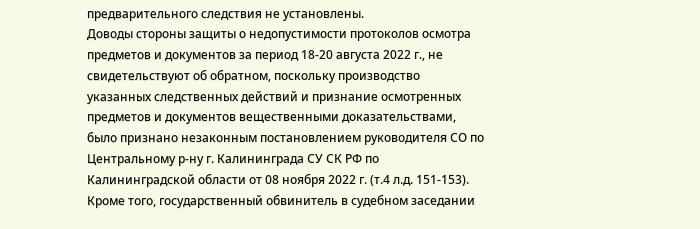предварительного следствия не установлены.
Доводы стороны защиты о недопустимости протоколов осмотра предметов и документов за период 18-20 августа 2022 г., не свидетельствуют об обратном, поскольку производство указанных следственных действий и признание осмотренных предметов и документов вещественными доказательствами, было признано незаконным постановлением руководителя СО по Центральному р-ну г. Калининграда СУ СК РФ по Калининградской области от 08 ноября 2022 г. (т.4 л.д. 151-153).
Кроме того, государственный обвинитель в судебном заседании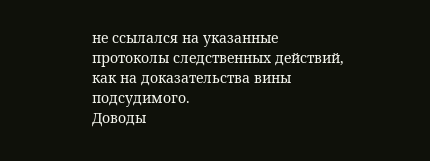не ссылался на указанные протоколы следственных действий, как на доказательства вины подсудимого.
Доводы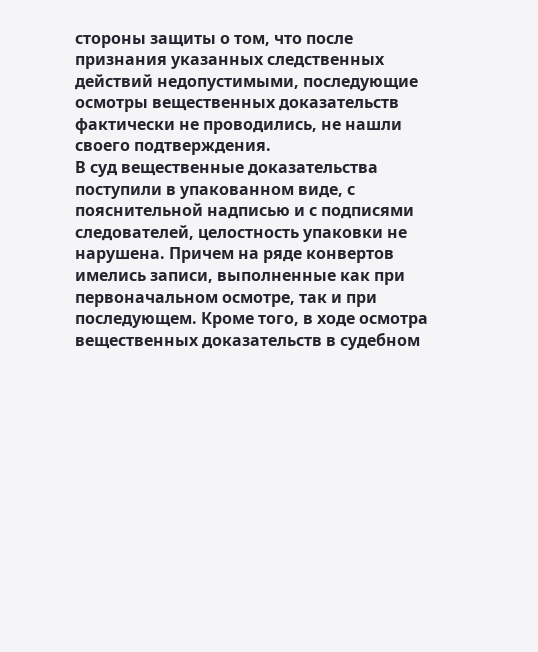стороны защиты о том, что после признания указанных следственных действий недопустимыми, последующие осмотры вещественных доказательств фактически не проводились, не нашли своего подтверждения.
В суд вещественные доказательства поступили в упакованном виде, с пояснительной надписью и с подписями следователей, целостность упаковки не нарушена. Причем на ряде конвертов имелись записи, выполненные как при первоначальном осмотре, так и при последующем. Кроме того, в ходе осмотра вещественных доказательств в судебном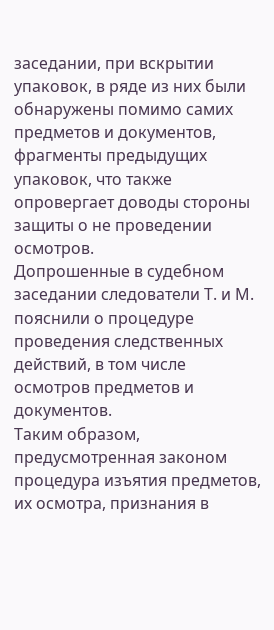заседании, при вскрытии упаковок, в ряде из них были обнаружены помимо самих предметов и документов, фрагменты предыдущих упаковок, что также опровергает доводы стороны защиты о не проведении осмотров.
Допрошенные в судебном заседании следователи Т. и М. пояснили о процедуре проведения следственных действий, в том числе осмотров предметов и документов.
Таким образом, предусмотренная законом процедура изъятия предметов, их осмотра, признания в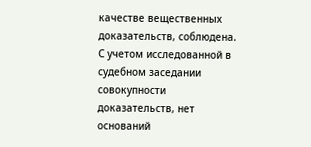качестве вещественных доказательств, соблюдена. С учетом исследованной в судебном заседании совокупности доказательств, нет оснований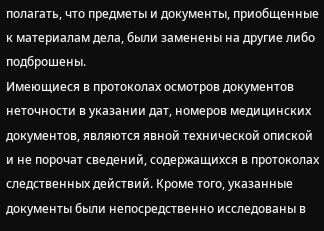полагать, что предметы и документы, приобщенные к материалам дела, были заменены на другие либо подброшены.
Имеющиеся в протоколах осмотров документов неточности в указании дат, номеров медицинских документов, являются явной технической опиской и не порочат сведений, содержащихся в протоколах следственных действий. Кроме того, указанные документы были непосредственно исследованы в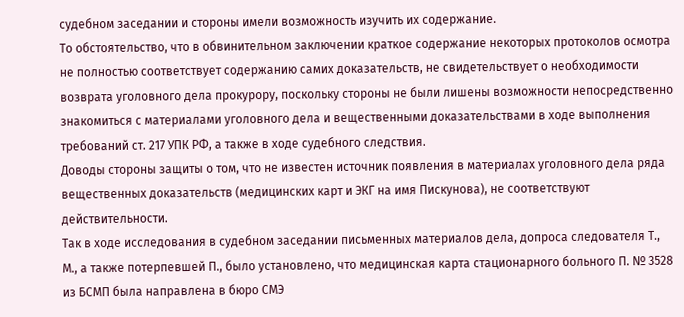судебном заседании и стороны имели возможность изучить их содержание.
То обстоятельство, что в обвинительном заключении краткое содержание некоторых протоколов осмотра не полностью соответствует содержанию самих доказательств, не свидетельствует о необходимости возврата уголовного дела прокурору, поскольку стороны не были лишены возможности непосредственно знакомиться с материалами уголовного дела и вещественными доказательствами в ходе выполнения требований ст. 217 УПК РФ, а также в ходе судебного следствия.
Доводы стороны защиты о том, что не известен источник появления в материалах уголовного дела ряда вещественных доказательств (медицинских карт и ЭКГ на имя Пискунова), не соответствуют действительности.
Так в ходе исследования в судебном заседании письменных материалов дела, допроса следователя Т., М., а также потерпевшей П., было установлено, что медицинская карта стационарного больного П. № 3528 из БСМП была направлена в бюро СМЭ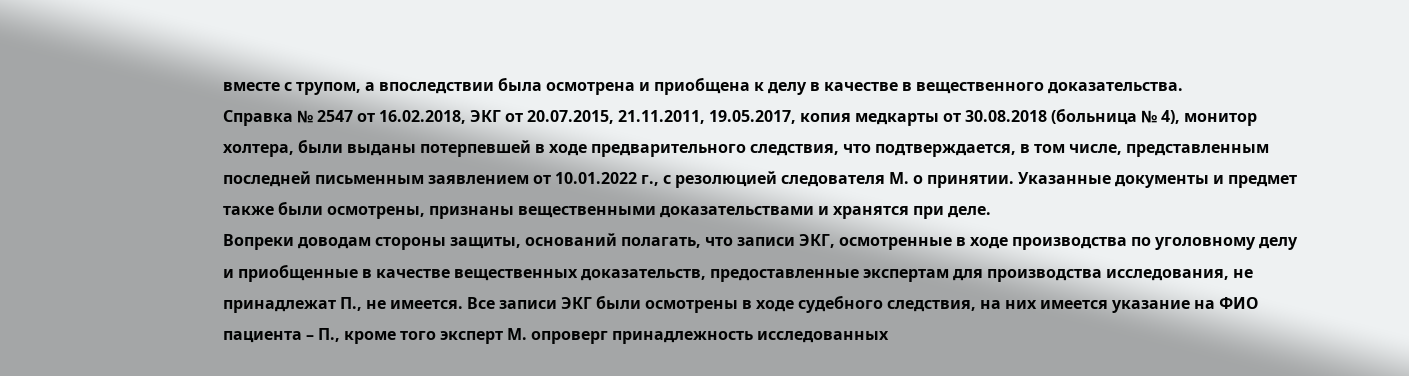вместе с трупом, а впоследствии была осмотрена и приобщена к делу в качестве в вещественного доказательства.
Справка № 2547 от 16.02.2018, ЭКГ от 20.07.2015, 21.11.2011, 19.05.2017, копия медкарты от 30.08.2018 (больница № 4), монитор холтера, были выданы потерпевшей в ходе предварительного следствия, что подтверждается, в том числе, представленным последней письменным заявлением от 10.01.2022 г., с резолюцией следователя М. о принятии. Указанные документы и предмет также были осмотрены, признаны вещественными доказательствами и хранятся при деле.
Вопреки доводам стороны защиты, оснований полагать, что записи ЭКГ, осмотренные в ходе производства по уголовному делу и приобщенные в качестве вещественных доказательств, предоставленные экспертам для производства исследования, не принадлежат П., не имеется. Все записи ЭКГ были осмотрены в ходе судебного следствия, на них имеется указание на ФИО пациента – П., кроме того эксперт М. опроверг принадлежность исследованных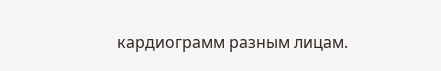кардиограмм разным лицам.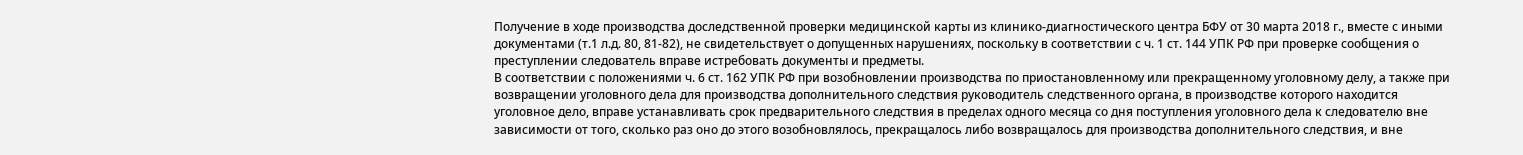Получение в ходе производства доследственной проверки медицинской карты из клинико-диагностического центра БФУ от 30 марта 2018 г., вместе с иными документами (т.1 л.д. 80, 81-82), не свидетельствует о допущенных нарушениях, поскольку в соответствии с ч. 1 ст. 144 УПК РФ при проверке сообщения о преступлении следователь вправе истребовать документы и предметы.
В соответствии с положениями ч. 6 ст. 162 УПК РФ при возобновлении производства по приостановленному или прекращенному уголовному делу, а также при возвращении уголовного дела для производства дополнительного следствия руководитель следственного органа, в производстве которого находится уголовное дело, вправе устанавливать срок предварительного следствия в пределах одного месяца со дня поступления уголовного дела к следователю вне зависимости от того, сколько раз оно до этого возобновлялось, прекращалось либо возвращалось для производства дополнительного следствия, и вне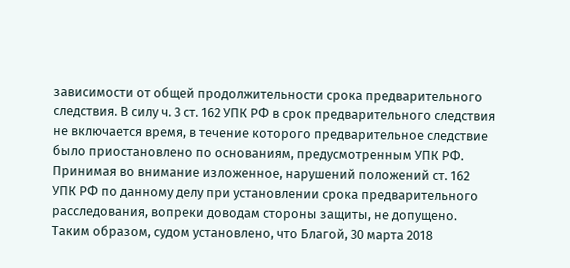зависимости от общей продолжительности срока предварительного следствия. В силу ч. 3 ст. 162 УПК РФ в срок предварительного следствия не включается время, в течение которого предварительное следствие было приостановлено по основаниям, предусмотренным УПК РФ.
Принимая во внимание изложенное, нарушений положений ст. 162 УПК РФ по данному делу при установлении срока предварительного расследования, вопреки доводам стороны защиты, не допущено.
Таким образом, судом установлено, что Благой, 30 марта 2018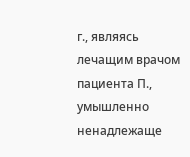г., являясь лечащим врачом пациента П., умышленно ненадлежаще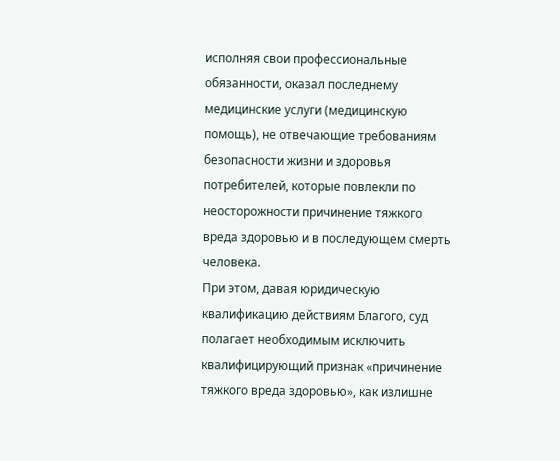исполняя свои профессиональные обязанности, оказал последнему медицинские услуги (медицинскую помощь), не отвечающие требованиям безопасности жизни и здоровья потребителей, которые повлекли по неосторожности причинение тяжкого вреда здоровью и в последующем смерть человека.
При этом, давая юридическую квалификацию действиям Благого, суд полагает необходимым исключить квалифицирующий признак «причинение тяжкого вреда здоровью», как излишне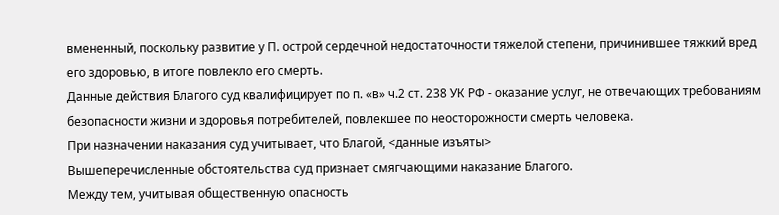вмененный, поскольку развитие у П. острой сердечной недостаточности тяжелой степени, причинившее тяжкий вред его здоровью, в итоге повлекло его смерть.
Данные действия Благого суд квалифицирует по п. «в» ч.2 ст. 238 УК РФ - оказание услуг, не отвечающих требованиям безопасности жизни и здоровья потребителей, повлекшее по неосторожности смерть человека.
При назначении наказания суд учитывает, что Благой, <данные изъяты>
Вышеперечисленные обстоятельства суд признает смягчающими наказание Благого.
Между тем, учитывая общественную опасность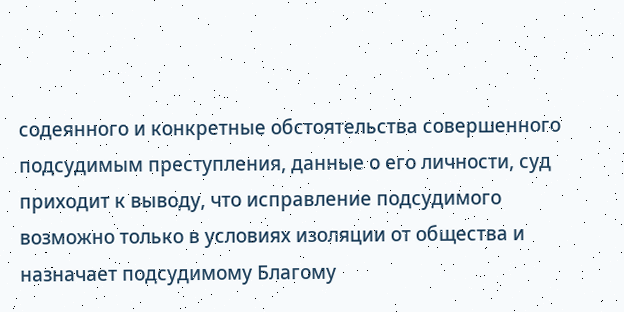содеянного и конкретные обстоятельства совершенного подсудимым преступления, данные о его личности, суд приходит к выводу, что исправление подсудимого возможно только в условиях изоляции от общества и назначает подсудимому Благому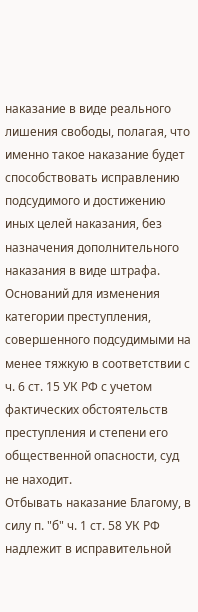наказание в виде реального лишения свободы, полагая, что именно такое наказание будет способствовать исправлению подсудимого и достижению иных целей наказания, без назначения дополнительного наказания в виде штрафа.
Оснований для изменения категории преступления, совершенного подсудимыми на менее тяжкую в соответствии с ч. 6 ст. 15 УК РФ с учетом фактических обстоятельств преступления и степени его общественной опасности, суд не находит.
Отбывать наказание Благому, в силу п. "б" ч. 1 ст. 58 УК РФ надлежит в исправительной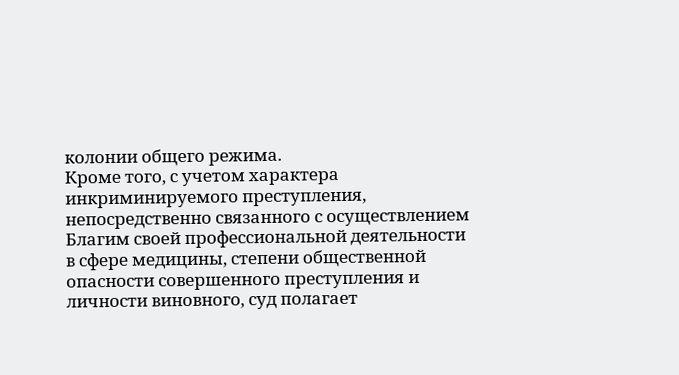колонии общего режима.
Кроме того, с учетом характера инкриминируемого преступления, непосредственно связанного с осуществлением Благим своей профессиональной деятельности в сфере медицины, степени общественной опасности совершенного преступления и личности виновного, суд полагает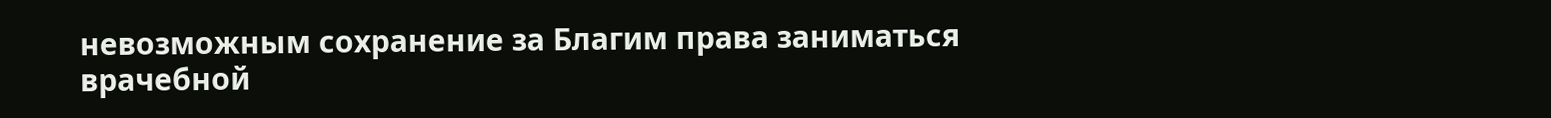невозможным сохранение за Благим права заниматься врачебной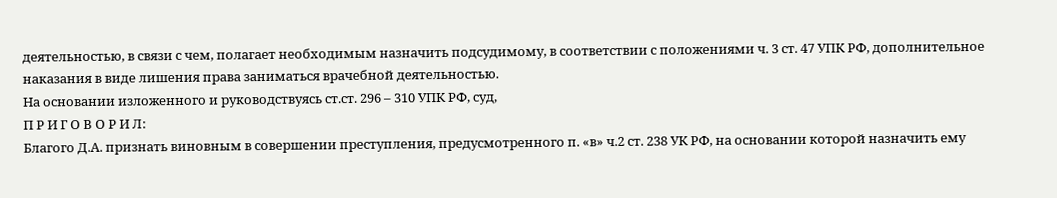деятельностью, в связи с чем, полагает необходимым назначить подсудимому, в соответствии с положениями ч. 3 ст. 47 УПК РФ, дополнительное наказания в виде лишения права заниматься врачебной деятельностью.
На основании изложенного и руководствуясь ст.ст. 296 – 310 УПК РФ, суд,
П Р И Г О В О Р И Л:
Благого Д.А. признать виновным в совершении преступления, предусмотренного п. «в» ч.2 ст. 238 УК РФ, на основании которой назначить ему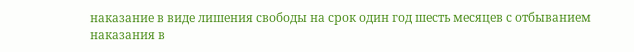наказание в виде лишения свободы на срок один год шесть месяцев с отбыванием наказания в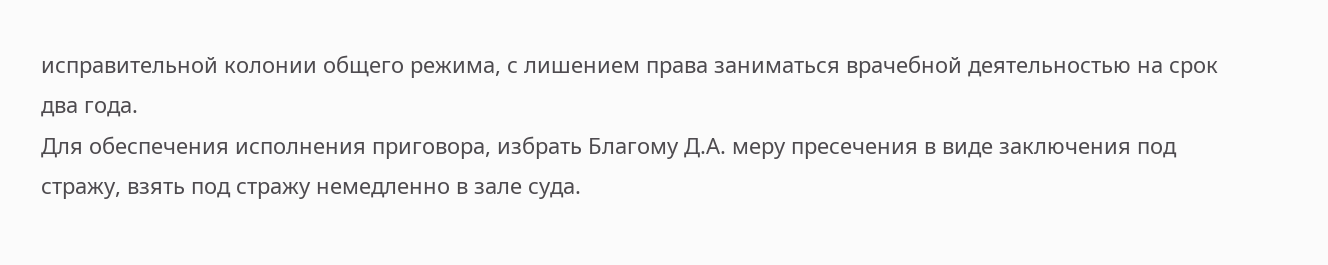исправительной колонии общего режима, с лишением права заниматься врачебной деятельностью на срок два года.
Для обеспечения исполнения приговора, избрать Благому Д.А. меру пресечения в виде заключения под стражу, взять под стражу немедленно в зале суда.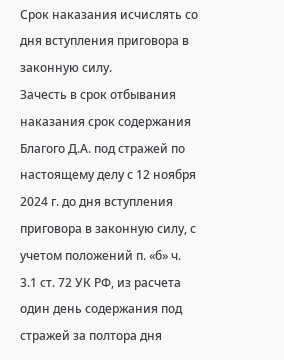Срок наказания исчислять со дня вступления приговора в законную силу.
Зачесть в срок отбывания наказания срок содержания Благого Д.А. под стражей по настоящему делу с 12 ноября 2024 г. до дня вступления приговора в законную силу, с учетом положений п. «б» ч. 3.1 ст. 72 УК РФ, из расчета один день содержания под стражей за полтора дня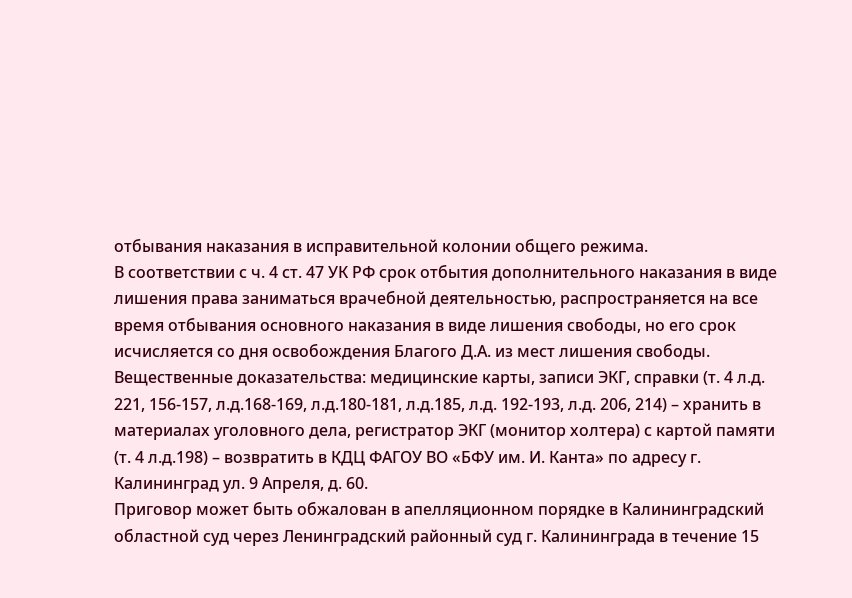отбывания наказания в исправительной колонии общего режима.
В соответствии с ч. 4 ст. 47 УК РФ срок отбытия дополнительного наказания в виде лишения права заниматься врачебной деятельностью, распространяется на все время отбывания основного наказания в виде лишения свободы, но его срок исчисляется со дня освобождения Благого Д.А. из мест лишения свободы.
Вещественные доказательства: медицинские карты, записи ЭКГ, справки (т. 4 л.д. 221, 156-157, л.д.168-169, л.д.180-181, л.д.185, л.д. 192-193, л.д. 206, 214) – хранить в материалах уголовного дела, регистратор ЭКГ (монитор холтера) с картой памяти (т. 4 л.д.198) – возвратить в КДЦ ФАГОУ ВО «БФУ им. И. Канта» по адресу г. Калининград ул. 9 Апреля, д. 60.
Приговор может быть обжалован в апелляционном порядке в Калининградский областной суд через Ленинградский районный суд г. Калининграда в течение 15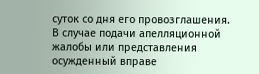суток со дня его провозглашения.
В случае подачи апелляционной жалобы или представления осужденный вправе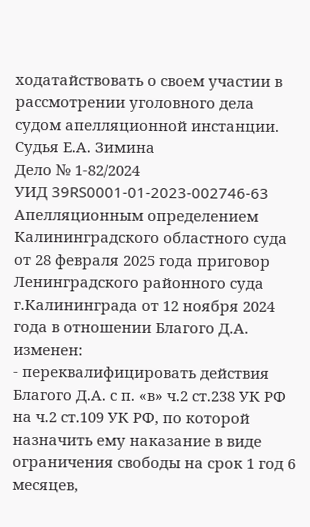ходатайствовать о своем участии в рассмотрении уголовного дела судом апелляционной инстанции.
Судья Е.А. Зимина
Дело № 1-82/2024
УИД 39RS0001-01-2023-002746-63
Апелляционным определением Калининградского областного суда от 28 февраля 2025 года приговор Ленинградского районного суда г.Калининграда от 12 ноября 2024 года в отношении Благого Д.А. изменен:
- переквалифицировать действия Благого Д.А. с п. «в» ч.2 ст.238 УК РФ на ч.2 ст.109 УК РФ, по которой назначить ему наказание в виде ограничения свободы на срок 1 год 6 месяцев,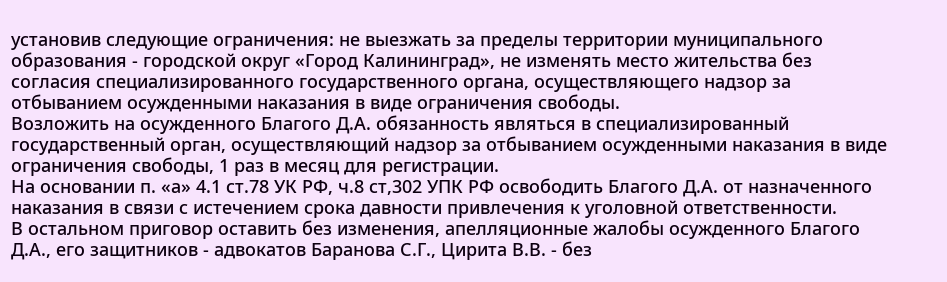установив следующие ограничения: не выезжать за пределы территории муниципального образования - городской округ «Город Калининград», не изменять место жительства без согласия специализированного государственного органа, осуществляющего надзор за отбыванием осужденными наказания в виде ограничения свободы.
Возложить на осужденного Благого Д.А. обязанность являться в специализированный государственный орган, осуществляющий надзор за отбыванием осужденными наказания в виде ограничения свободы, 1 раз в месяц для регистрации.
На основании п. «а» 4.1 ст.78 УК РФ, ч.8 ст,302 УПК РФ освободить Благого Д.А. от назначенного наказания в связи с истечением срока давности привлечения к уголовной ответственности.
В остальном приговор оставить без изменения, апелляционные жалобы осужденного Благого Д.А., его защитников - адвокатов Баранова С.Г., Цирита В.В. - без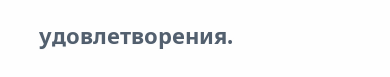удовлетворения.